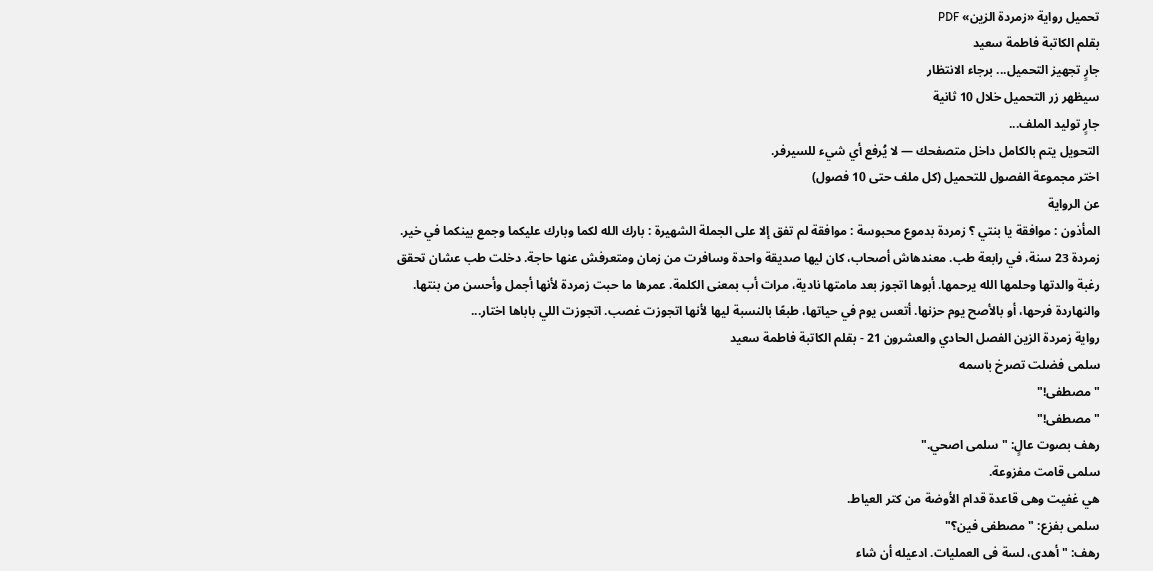تحميل رواية «زمردة الزين» PDF
بقلم الكاتبة فاطمة سعيد
جارٍ تجهيز التحميل... برجاء الانتظار
سيظهر زر التحميل خلال 10 ثانية
جارٍ توليد الملف...
التحويل يتم بالكامل داخل متصفحك — لا يُرفع أي شيء للسيرفر.
اختر مجموعة الفصول للتحميل (كل ملف حتى 10 فصول)
عن الرواية
المأذون : موافقة يا بنتي ؟ زمردة بدموع محبوسة : موافقة لم تفق إلا على الجملة الشهيرة : بارك الله لكما وبارك عليكما وجمع بينكما في خير. زمردة 23 سنة، في رابعة طب. معندهاش أصحاب، كان ليها صديقة واحدة وسافرت من زمان ومتعرفش عنها حاجة. دخلت طب عشان تحقق رغبة والدتها وحلمها الله يرحمها. أبوها اتجوز بعد مامتها نادية، مرات أب بمعنى الكلمة. عمرها ما حبت زمردة لأنها أجمل وأحسن من بنتها. والنهاردة فرحها، أو بالأصح يوم حزنها. أتعس يوم في حياتها، طبعًا بالنسبة ليها لأنها اتجوزت غصب. اتجوزت اللي باباها اختار...
رواية زمردة الزين الفصل الحادي والعشرون 21 - بقلم الكاتبة فاطمة سعيد
سلمى فضلت تصرخ باسمه
"مصطفى!"
"مصطفى!"
رهف بصوت عالٍ: "سلمى اصحي."
سلمى قامت مفزوعة.
هي غفيت وهى قاعدة قدام الأوضة من كتر العياط.
سلمى بفزع: "مصطفى فين؟"
رهف: "أهدى، لسة فى العمليات. ادعيله أن شاء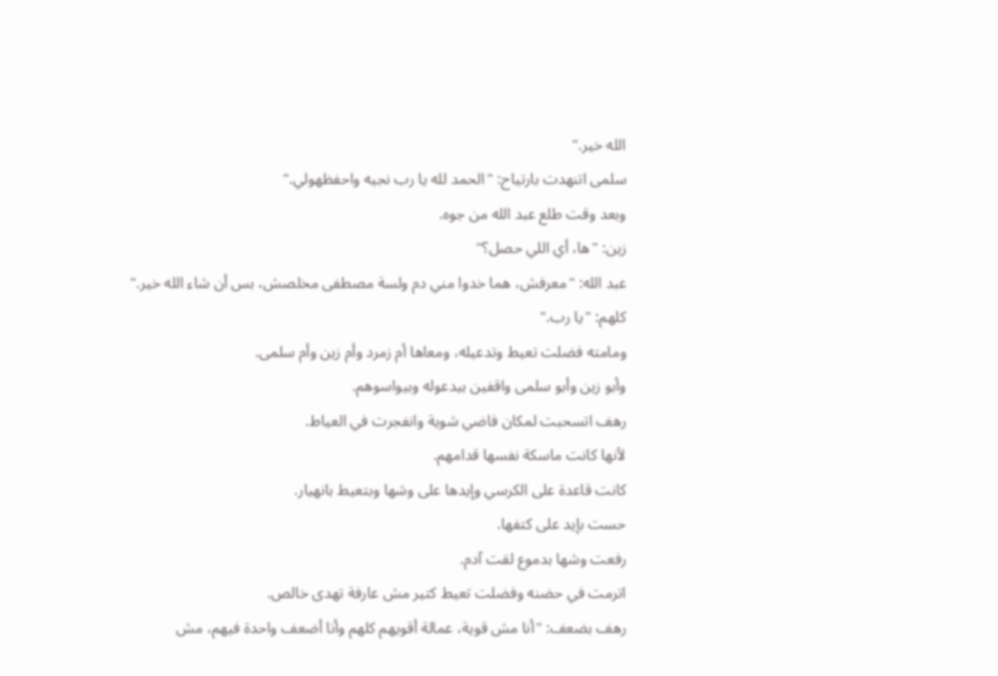الله خير."
سلمى اتنهدت بارتياح: "الحمد لله يا رب نجيه واحفظهولي."
وبعد وقت طلع عبد الله من جوه.
زين: "ها، أي اللي حصل؟"
عبد الله: "معرفش، هما خدوا مني دم ولسة مصطفى مخلصش، بس أن شاء الله خير."
كلهم: "يا رب."
ومامته فضلت تعيط وتدعيله، ومعاها أم زمرد وأم زين وأم سلمى.
وأبو زين وأبو سلمى واقفين بيدعوله وبيواسوهم.
رهف اتسحبت لمكان فاضي شوية وانفجرت في العياط.
لأنها كانت ماسكة نفسها قدامهم.
كانت قاعدة على الكرسي وإيدها على وشها وبتعيط بانهيار.
حست بإيد على كتفها.
رفعت وشها بدموع لقت آدم.
اترمت في حضنه وفضلت تعيط كتير مش عارفة تهدى خالص.
رهف بضعف: "أنا مش قوية، عمالة أقويهم كلهم وأنا أضعف واحدة فيهم، مش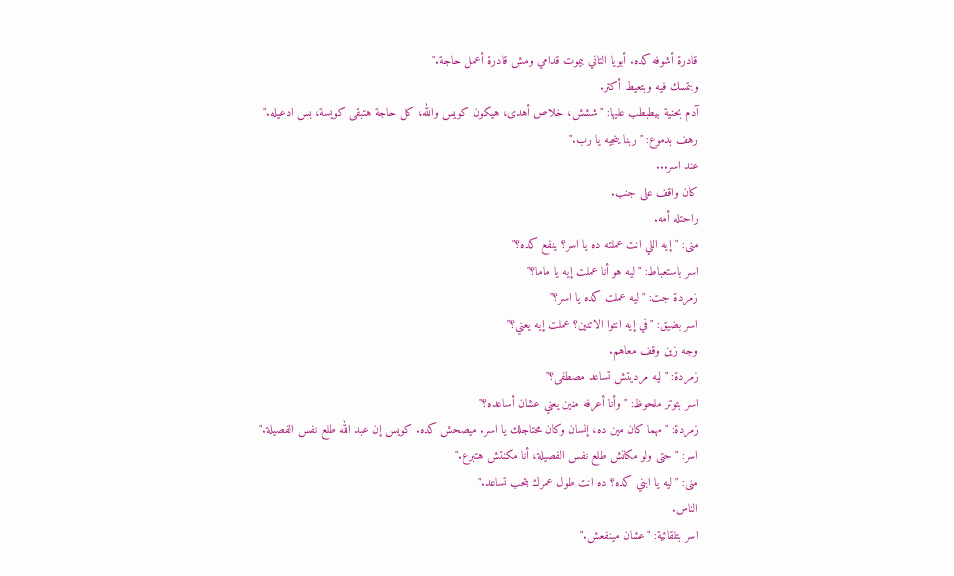قادرة أشوفه كده. أبويا التاني بيموت قدامي ومش قادرة أعمل حاجة."
وبتمسك فيه وبتعيط أكتر.
آدم بحنية بيطبطب عليها: "ششش، خلاص أهدى، هيكون كويس والله، كل حاجة هتبقى كويسة، بس ادعيله."
رهف بدموع: "ربنا ينجيه يا رب."
عند اسر...
كان واقف على جنب.
راحتله أمه.
منى: "إيه اللي انت عملته ده يا اسر؟ ينفع كده؟"
اسر باستعباط: "ليه هو أنا عملت إيه يا ماما؟"
زمردة جت: "ليه عملت كده يا اسر؟"
اسر بضيق: "في إيه انتوا الاتنين؟ عملت إيه يعني؟"
وجه زين وقف معاهم.
زمردة: "ليه مرديتش تساعد مصطفى؟"
اسر بتوتر ملحوظ: "وأنا أعرفه منين يعني عشان أساعده؟"
زمردة: "مهما كان مين ده، إنسان وكان محتاجلك يا اسر. ميصحش كده. كويس إن عبد الله طلع نفس الفصيلة."
اسر: "حتى ولو مكانش طلع نفس الفصيلة، أنا مكنتش هتبرع."
منى: "ليه يا ابني كده؟ ده انت طول عمرك بتحب تساعد."
الناس.
اسر بتلقائية: "عشان مينفعش."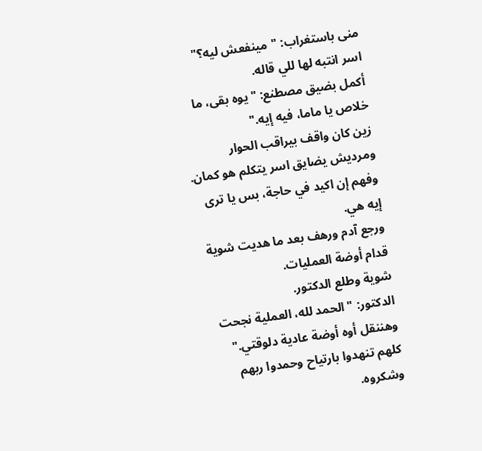منى باستغراب: "مينفعش ليه؟"
اسر انتبه لها للي قاله.
أكمل بضيق مصطنع: "يوه بقى، ما خلاص يا ماما، فيه إيه."
زين كان واقف بيراقب الحوار ومرديش يضايق اسر يتكلم هو كمان.
وفهم إن اكيد في حاجة، بس يا ترى إيه هي.
ورجع آدم ورهف بعد ما هديت شوية قدام أوضة العمليات.
شوية وطلع الدكتور.
الدكتور: "الحمد لله، العملية نجحت وهننقل أوه أوضة عادية دلوقتي."
كلهم تنهدوا بارتياح وحمدوا ربهم وشكروه.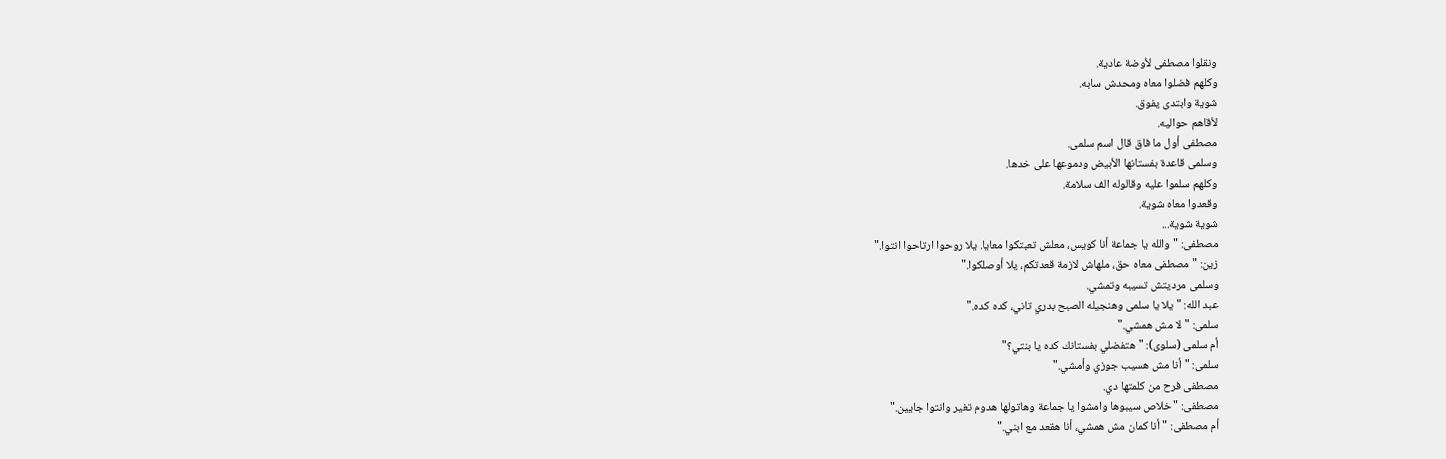ونقلوا مصطفى لأوضة عادية.
وكلهم فضلوا معاه ومحدش سابه.
شوية وابتدى يفوق.
لأقاهم حواليه.
مصطفى أول ما فاق قال اسم سلمى.
وسلمى قاعدة بفستانها الأبيض ودموعها على خدها.
وكلهم سلموا عليه وقالوله الف سلامة.
وقعدوا معاه شوية.
شوية شوية...
مصطفى: "والله يا جماعة أنا كويس، معلش تعبتكوا معايا. يلا روحوا ارتاحوا انتوا."
زين: "مصطفى معاه حق، ملهاش لازمة قعدتكم، يلا أوصلكوا."
وسلمى مرديتش تسيبه وتمشي.
عبد الله: "يلا يا سلمى وهنجيله الصبح بدري تاني، كده كده."
سلمى: "لا مش همشي."
أم سلمى (سلوى): "هتفضلي بفستانك كده يا بنتي؟"
سلمى: "أنا مش هسيب جوزي وأمشي."
مصطفى فرح من كلمتها دي.
مصطفى: "خلاص سيبوها وامشوا يا جماعة وهاتولها هدوم تغير وانتوا جايين."
أم مصطفى: "أنا كمان مش همشي، أنا هقعد مع ابني."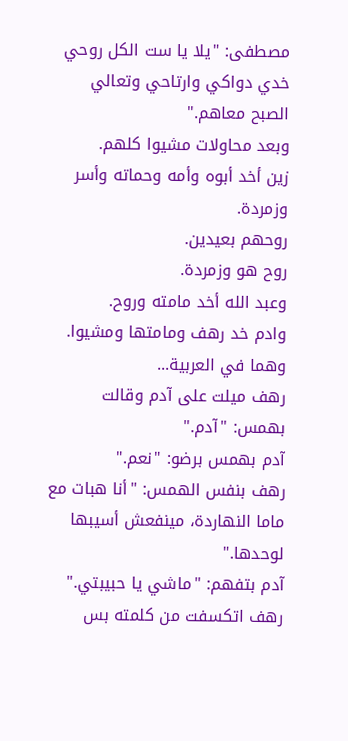مصطفى: "يلا يا ست الكل روحي خدي دواكي وارتاحي وتعالي الصبح معاهم."
وبعد محاولات مشيوا كلهم.
زين أخد أبوه وأمه وحماته وأسر وزمردة.
روحهم بعيدين.
روح هو وزمردة.
وعبد الله أخد مامته وروح.
وادم خد رهف ومامتها ومشيوا.
وهما في العربية...
رهف ميلت على آدم وقالت بهمس: "آدم."
آدم بهمس برضو: "نعم."
رهف بنفس الهمس: "أنا هبات مع ماما النهاردة، مينفعش أسيبها لوحدها."
آدم بتفهم: "ماشي يا حبيبتي."
رهف اتكسفت من كلمته بس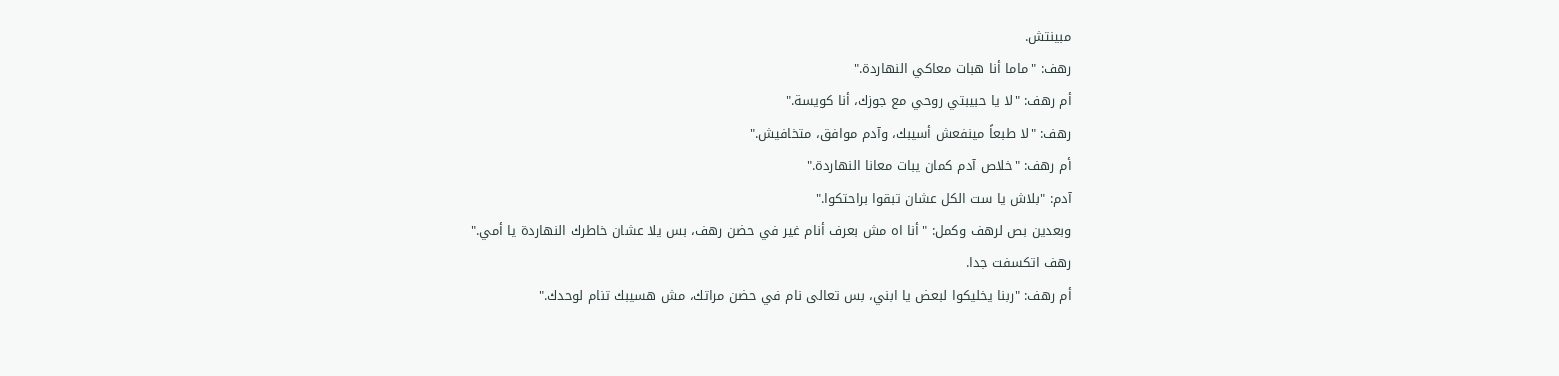مبينتش.
رهف: "ماما أنا هبات معاكي النهاردة."
أم رهف: "لا يا حبيبتي روحي مع جوزك، أنا كويسة."
رهف: "لا طبعاً مينفعش أسيبك، وآدم موافق، متخافيش."
أم رهف: "خلاص آدم كمان يبات معانا النهاردة."
آدم: "بلاش يا ست الكل عشان تبقوا براحتكوا."
وبعدين بص لرهف وكمل: "أنا اه مش بعرف أنام غير في حضن رهف، بس يلا عشان خاطرك النهاردة يا أمي."
رهف اتكسفت جدا.
أم رهف: "ربنا يخليكوا لبعض يا ابني، بس تعالى نام في حضن مراتك، مش هسيبك تنام لوحدك."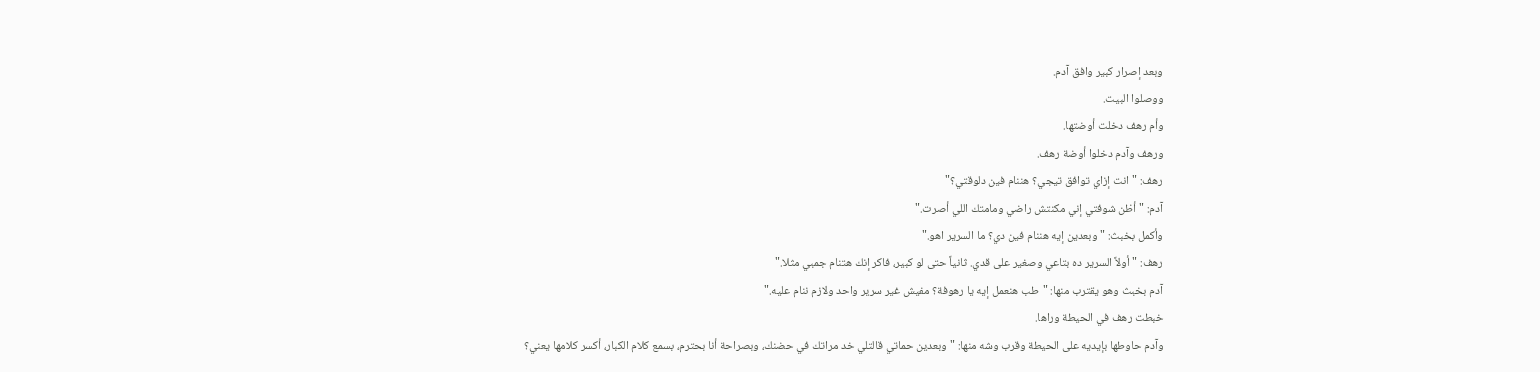وبعد إصرار كبير وافق آدم.
ووصلوا البيت.
وأم رهف دخلت أوضتها.
ورهف وآدم دخلوا أوضة رهف.
رهف: "انت إزاي توافق تيجي؟ هننام فين دلوقتي؟"
آدم: "أظن شوفتي إني مكنتش راضي ومامتك اللي أصرت."
وأكمل بخبث: "وبعدين إيه هننام فين دي؟ ما السرير اهو."
رهف: "أولاً السرير ده بتاعي وصغير على قدي. ثانياً حتى لو كبير، فاكر إنك هتنام جمبي مثلا."
آدم بخبث وهو يقترب منها: "طب هنعمل إيه يا رهوفة؟ مفيش غير سرير واحد ولازم ننام عليه."
خبطت رهف في الحيطة وراها.
وآدم حاوطها بإيديه على الحيطة وقرب وشه منها: "وبعدين حماتي قالتلي خد مراتك في حضنك، وبصراحة أنا بحترم، بسمع كلام الكبار، أكسر كلامها يعني؟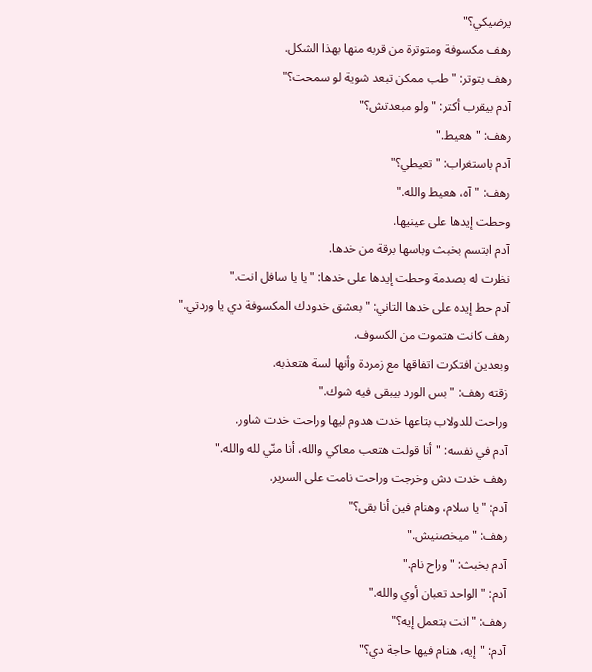يرضيكي؟"
رهف مكسوفة ومتوترة من قربه منها بهذا الشكل.
رهف بتوتر: "طب ممكن تبعد شوية لو سمحت؟"
آدم بيقرب أكتر: "ولو مبعدتش؟"
رهف: "هعيط."
آدم باستغراب: "تعيطي؟"
رهف: "آه، هعيط والله."
وحطت إيدها على عينيها.
آدم ابتسم بخبث وباسها برقة من خدها.
نظرت له بصدمة وحطت إيدها على خدها: "يا يا سافل انت."
آدم حط إيده على خدها التاني: "بعشق خدودك المكسوفة دي يا وردتي."
رهف كانت هتموت من الكسوف.
وبعدين افتكرت اتفاقها مع زمردة وأنها لسة هتعذبه.
زقته رهف: "بس الورد بيبقى فيه شوك."
وراحت للدولاب بتاعها خدت هدوم ليها وراحت خدت شاور.
آدم في نفسه: "أنا قولت هتعب معاكي والله، أنا منّي لله والله."
رهف خدت دش وخرجت وراحت نامت على السرير.
آدم: "يا سلام، وهنام فين أنا بقى؟"
رهف: "ميخصنيش."
آدم بخبث: "وراح نام."
آدم: "الواحد تعبان أوي والله."
رهف: "انت بتعمل إيه؟"
آدم: "إيه، هنام فيها حاجة دي؟"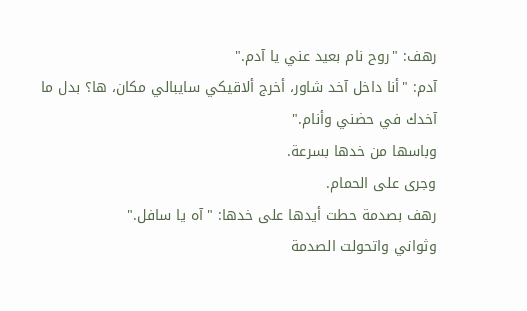رهف: "روح نام بعيد عني يا آدم."
آدم: "أنا داخل آخد شاور، أخرج ألاقيكي سايبالي مكان، ها؟ بدل ما آخدك في حضني وأنام."
وباسها من خدها بسرعة.
وجرى على الحمام.
رهف بصدمة حطت أيدها على خدها: "آه يا سافل."
وثواني واتحولت الصدمة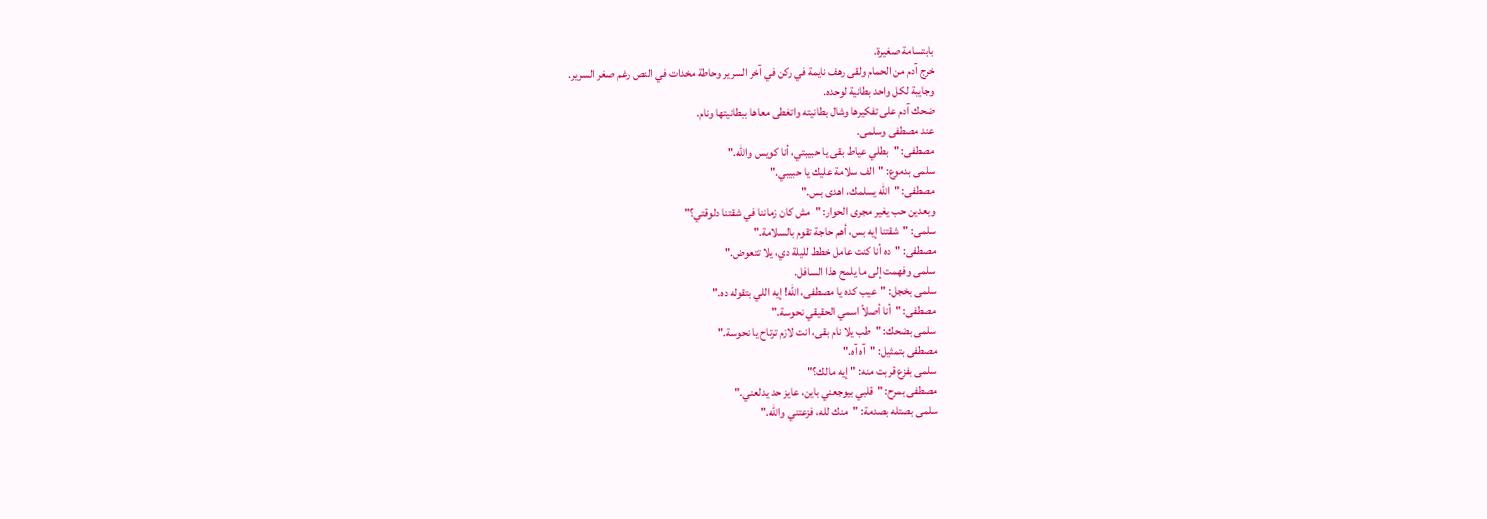بابتسامة صغيرة.
خرج آدم من الحمام ولقى رهف نايمة في ركن في آخر السرير وحاطة مخدات في النص رغم صغر السرير.
وجايبة لكل واحد بطانية لوحده.
ضحك آدم على تفكيرها وشال بطانيته واتغطى معاها ببطانيتها ونام.
عند مصطفى وسلمى.
مصطفى: "بطلي عياط بقى يا حبيبتي، أنا كويس والله."
سلمى بدموع: "الف سلامة عليك يا حبيبي."
مصطفى: "الله يسلمك، اهدى بس."
وبعدين حب يغير مجرى الحوار: "مش كان زماننا في شقتنا دلوقتي؟"
سلمى: "شقتنا إيه بس، أهم حاجة تقوم بالسلامة."
مصطفى: "ده أنا كنت عامل خطط لليلة دي، يلا تتعوض."
سلمى وفهمت إلى ما يلمح هذا السافل.
سلمى بخجل: "عيب كده يا مصطفى، الله! إيه اللي بتقوله ده."
مصطفى: "أنا أصلاً اسمي الحقيقي نحوسة."
سلمى بضحك: "طب يلا نام بقى، انت لازم ترتاح يا نحوسة."
مصطفى بتمثيل: "آه آه."
سلمى بفزع قربت منه: "إيه مالك؟"
مصطفى بمرح: "قلبي بيوجعني باين، عايز حد يدلعني."
سلمى بصتله بصدمة: "منك لله، فزعتني والله."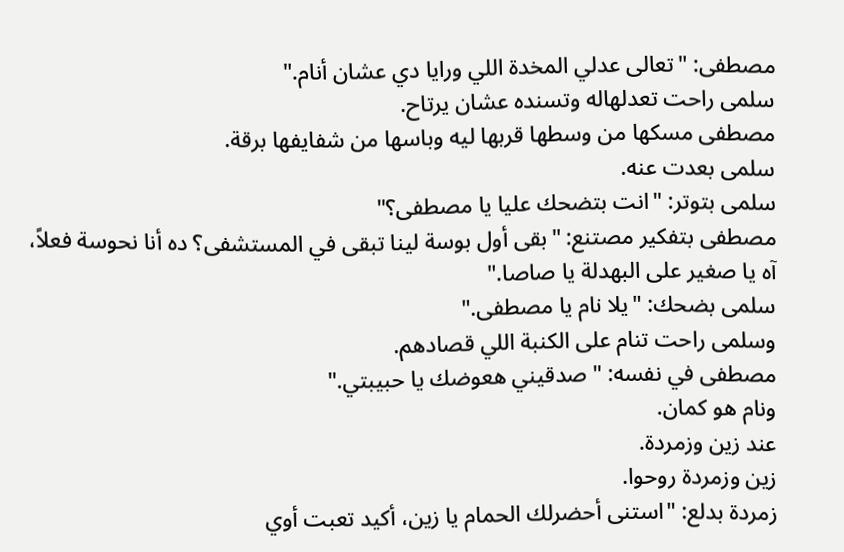مصطفى: "تعالى عدلي المخدة اللي ورايا دي عشان أنام."
سلمى راحت تعدلهاله وتسنده عشان يرتاح.
مصطفى مسكها من وسطها قربها ليه وباسها من شفايفها برقة.
سلمى بعدت عنه.
سلمى بتوتر: "انت بتضحك عليا يا مصطفى؟"
مصطفى بتفكير مصتنع: "بقى أول بوسة لينا تبقى في المستشفى؟ ده أنا نحوسة فعلاً، آه يا صغير على البهدلة يا صاصا."
سلمى بضحك: "يلا نام يا مصطفى."
وسلمى راحت تنام على الكنبة اللي قصادهم.
مصطفى في نفسه: "صدقيني هعوضك يا حبيبتي."
ونام هو كمان.
عند زين وزمردة.
زين وزمردة روحوا.
زمردة بدلع: "استنى أحضرلك الحمام يا زين، أكيد تعبت أوي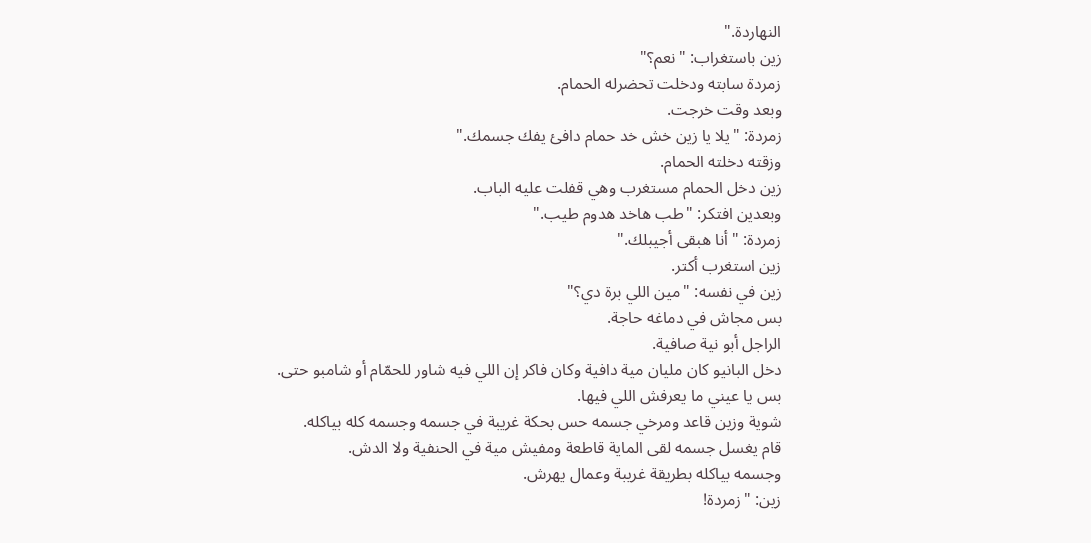النهاردة."
زين باستغراب: "نعم؟"
زمردة سابته ودخلت تحضرله الحمام.
وبعد وقت خرجت.
زمردة: "يلا يا زين خش خد حمام دافئ يفك جسمك."
وزقته دخلته الحمام.
زين دخل الحمام مستغرب وهي قفلت عليه الباب.
وبعدين افتكر: "طب هاخد هدوم طيب."
زمردة: "أنا هبقى أجيبلك."
زين استغرب أكتر.
زين في نفسه: "مين اللي برة دي؟"
بس مجاش في دماغه حاجة.
الراجل أبو نية صافية.
دخل البانيو كان مليان مية دافية وكان فاكر إن اللي فيه شاور للحمّام أو شامبو حتى.
بس يا عيني ما يعرفش اللي فيها.
شوية وزين قاعد ومرخي جسمه حس بحكة غريبة في جسمه وجسمه كله بياكله.
قام يغسل جسمه لقى الماية قاطعة ومفيش مية في الحنفية ولا الدش.
وجسمه بياكله بطريقة غريبة وعمال يهرش.
زين: "زمردة!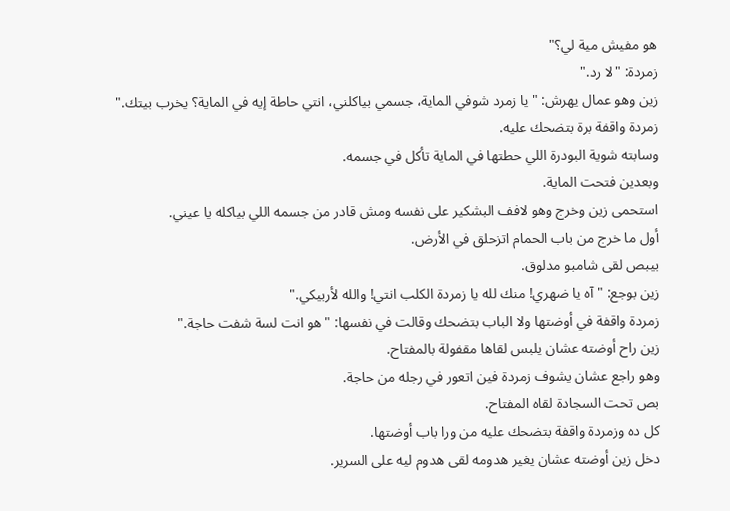هو مفيش مية لي؟"
زمردة: "لا رد."
زين وهو عمال يهرش: "يا زمرد شوفي الماية، جسمي بياكلني، انتي حاطة إيه في الماية؟ يخرب بيتك."
زمردة واقفة برة بتضحك عليه.
وسابته شوية البودرة اللي حطتها في الماية تأكل في جسمه.
وبعدين فتحت الماية.
استحمى زين وخرج وهو لافف البشكير على نفسه ومش قادر من جسمه اللي بياكله يا عيني.
أول ما خرج من باب الحمام اتزحلق في الأرض.
بيبص لقى شامبو مدلوق.
زين بوجع: "آه يا ضهري! منك لله يا زمردة الكلب انتي! والله لأربيكي."
زمردة واقفة في أوضتها ولا الباب بتضحك وقالت في نفسها: "هو انت لسة شفت حاجة."
زين راح أوضته عشان يلبس لقاها مقفولة بالمفتاح.
وهو راجع عشان يشوف زمردة فين اتعور في رجله من حاجة.
بص تحت السجادة لقاه المفتاح.
كل ده وزمردة واقفة بتضحك عليه من ورا باب أوضتها.
دخل زين أوضته عشان يغير هدومه لقى هدوم ليه على السرير.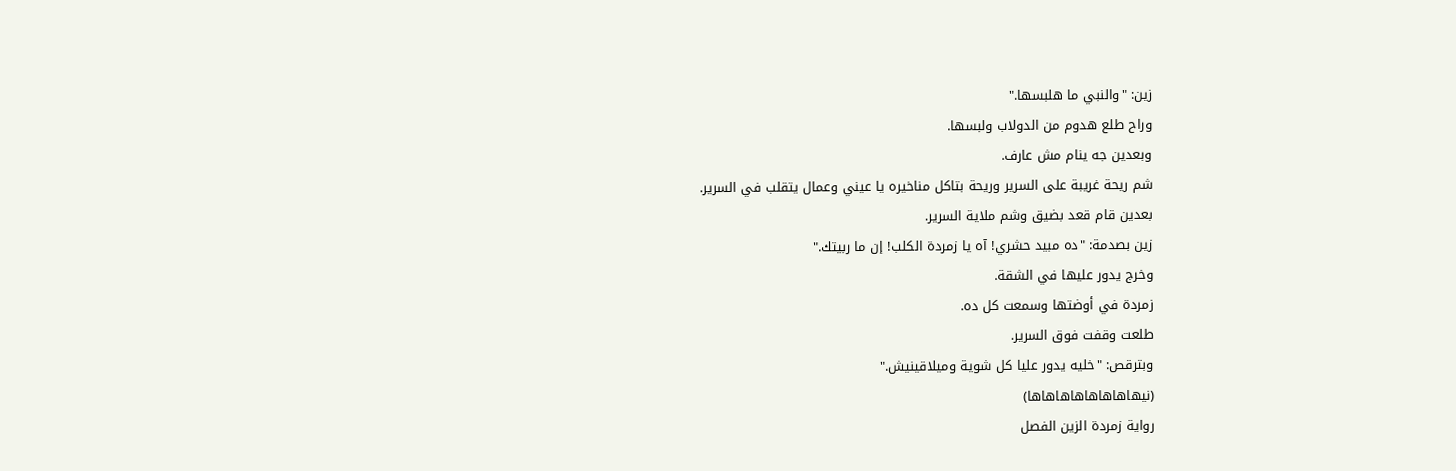زين: "والنبي ما هلبسها."
وراح طلع هدوم من الدولاب ولبسها.
وبعدين جه ينام مش عارف.
شم ريحة غريبة على السرير وريحة بتاكل مناخيره يا عيني وعمال يتقلب في السرير.
بعدين قام قعد بضيق وشم ملاية السرير.
زين بصدمة: "ده مبيد حشري! آه يا زمردة الكلب! إن ما ربيتك."
وخرج يدور عليها في الشقة.
زمردة في أوضتها وسمعت كل ده.
طلعت وقفت فوق السرير.
وبترقص: "خليه يدور عليا كل شوية وميلاقينيش."
(نيهاهاهاهاهاهاهاها)
رواية زمردة الزين الفصل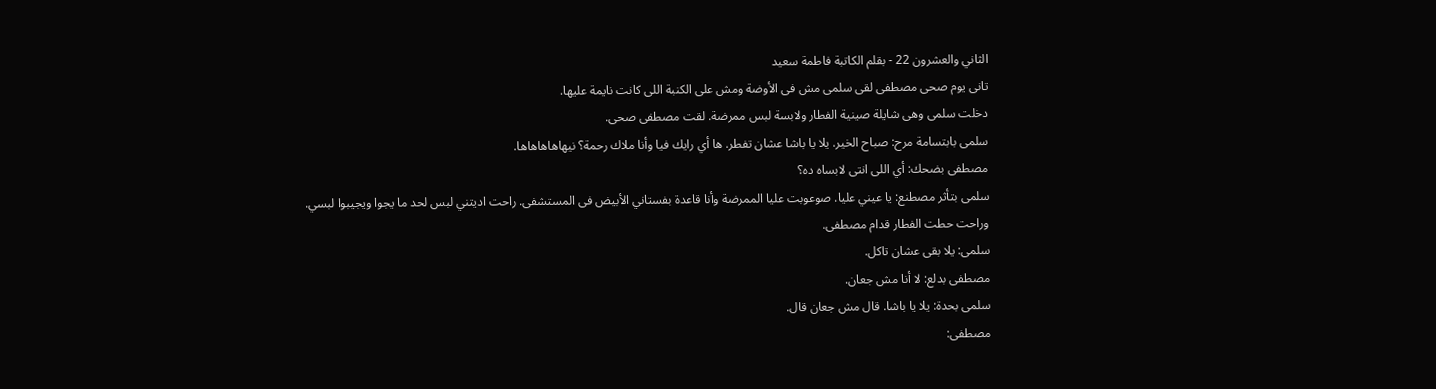الثاني والعشرون 22 - بقلم الكاتبة فاطمة سعيد
تانى يوم صحى مصطفى لقى سلمى مش فى الأوضة ومش على الكنبة اللى كانت نايمة عليها.
دخلت سلمى وهى شايلة صينية الفطار ولابسة لبس ممرضة. لقت مصطفى صحى.
سلمى بابتسامة مرح: صباح الخير. يلا يا باشا عشان تفطر. ها أي رايك فيا وأنا ملاك رحمة؟ نيهاهاهاهاها.
مصطفى بضحك: أي اللى انتى لابساه ده؟
سلمى بتأثر مصطنع: يا عيني عليا. صوعوبت عليا الممرضة وأنا قاعدة بفستاني الأبيض فى المستشفى. راحت اديتني لبس لحد ما يجوا ويجيبوا لبسي.
وراحت حطت الفطار قدام مصطفى.
سلمى: يلا بقى عشان تاكل.
مصطفى بدلع: لا أنا مش جعان.
سلمى بحدة: يلا يا باشا. قال مش جعان قال.
مصطفى: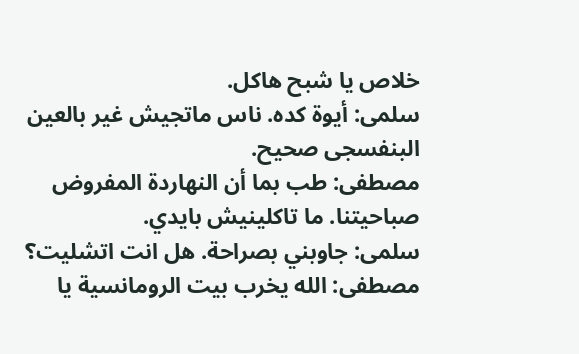خلاص يا شبح هاكل.
سلمى: أيوة كده. ناس ماتجيش غير بالعين البنفسجى صحيح.
مصطفى: طب بما أن النهاردة المفروض صباحيتنا. ما تاكلينيش بايدي.
سلمى: جاوبني بصراحة. هل انت اتشليت؟
مصطفى: الله يخرب بيت الرومانسية يا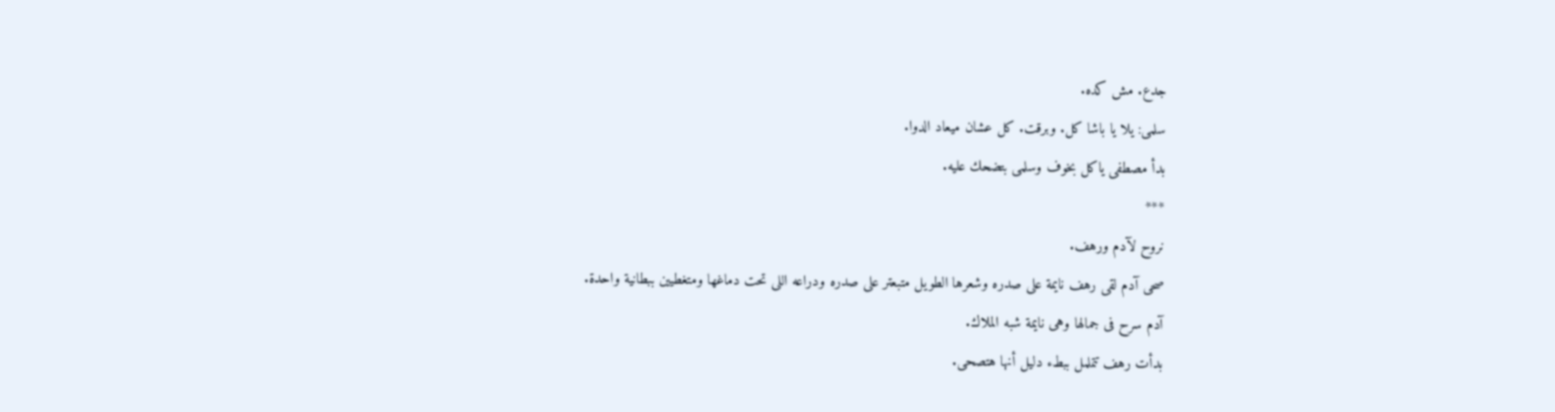جدع. مش كده.
سلمى: يلا يا باشا كل. وبرقت. كل عشان ميعاد الدوا.
بدأ مصطفى ياكل بخوف وسلمى بتضحك عليه.
***
نروح لآدم ورهف.
صحى آدم لقى رهف نايمة على صدره وشعرها الطويل متبعتر على صدره ودراعه اللى تحت دماغها ومتغطيين ببطانية واحدة.
آدم سرح فى جمالها وهى نايمة شبه الملاك.
بدأت رهف تتململ ببطء دليل أنها هتصحى.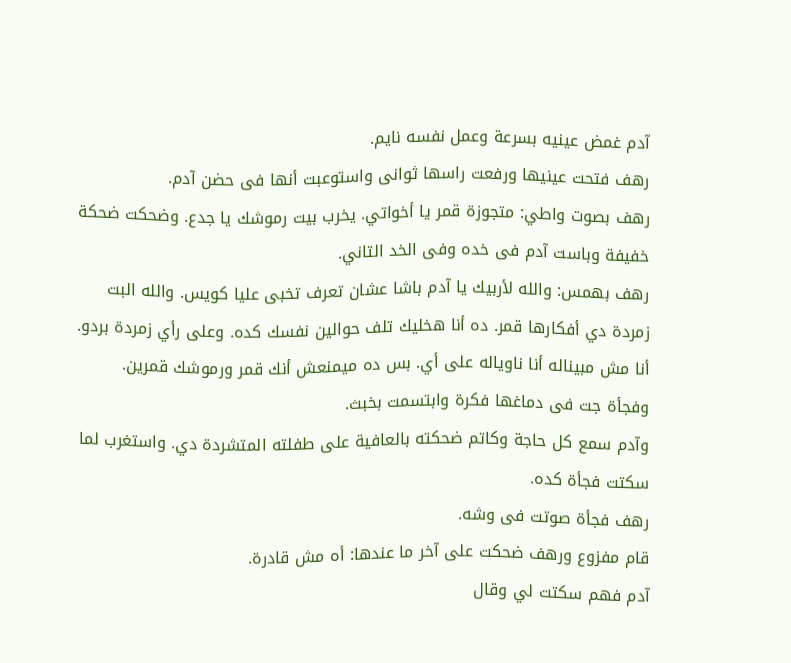آدم غمض عينيه بسرعة وعمل نفسه نايم.
رهف فتحت عينيها ورفعت راسها ثوانى واستوعبت أنها فى حضن آدم.
رهف بصوت واطي: متجوزة قمر يا أخواتي. يخرب بيت رموشك يا جدع. وضحكت ضحكة خفيفة وباست آدم فى خده وفى الخد التاني.
رهف بهمس: والله لأربيك يا آدم باشا عشان تعرف تخبى عليا كويس. والله البت زمردة دي أفكارها قمر. ده أنا هخليك تلف حوالين نفسك كده. وعلى رأي زمردة بردو. أنا مش مبيناله أنا ناوياله على أي. بس ده ميمنعش أنك قمر ورموشك قمرين.
وفجأة جت فى دماغها فكرة وابتسمت بخبث.
وآدم سمع كل حاجة وكاتم ضحكته بالعافية على طفلته المتشردة دي. واستغرب لما سكتت فجأة كده.
رهف فجأة صوتت فى وشه.
قام مفزوع ورهف ضحكت على آخر ما عندها: أه مش قادرة.
آدم فهم سكتت لي وقال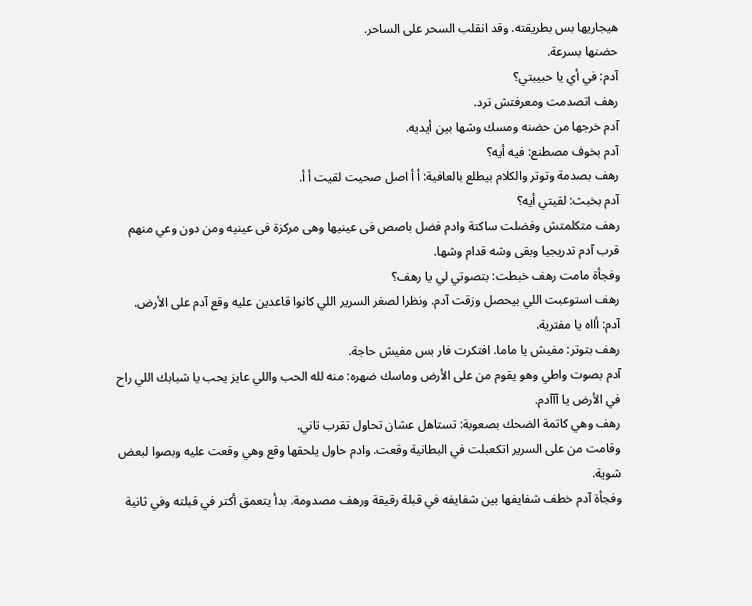هيجاريها بس بطريقته. وقد انقلب السحر على الساحر.
حضنها بسرعة.
آدم: في أي يا حبيبتي؟
رهف اتصدمت ومعرفتش ترد.
آدم خرجها من حضنه ومسك وشها بين أيديه.
آدم بخوف مصطنع: فيه أيه؟
رهف بصدمة وتوتر والكلام بيطلع بالعافية: أ أ اصل صحيت لقيت أ أ.
آدم بخبث: لقيتي أيه؟
رهف متكلمتش وفضلت ساكتة وادم فضل باصص فى عينيها وهى مركزة فى عينيه ومن دون وعي منهم قرب آدم تدريجيا وبقى وشه قدام وشها.
وفجأة مامت رهف خبطت: بتصوتي لي يا رهف؟
رهف استوعبت اللي بيحصل وزقت آدم. ونظرا لصغر السرير اللي كانوا قاعدين عليه وقع آدم على الأرض.
آدم: أااه يا مفترية.
رهف بتوتر: مفيش يا ماما. افتكرت فار بس مفيش حاجة.
آدم بصوت واطي وهو يقوم من على الأرض وماسك ضهره: منه لله الحب واللي عايز يحب يا شبابك اللي راح في الأرض يا آآآدم.
رهف وهي كاتمة الضحك بصعوبة: تستاهل عشان تحاول تقرب تاني.
وقامت من على السرير اتكعبلت في البطانية وقعت. وادم حاول يلحقها وقع وهي وقعت عليه وبصوا لبعض شوية.
وفجأة آدم خطف شفايفها بين شفايفه في قبلة رقيقة ورهف مصدومة. بدأ يتعمق أكتر في قبلته وفي ثانية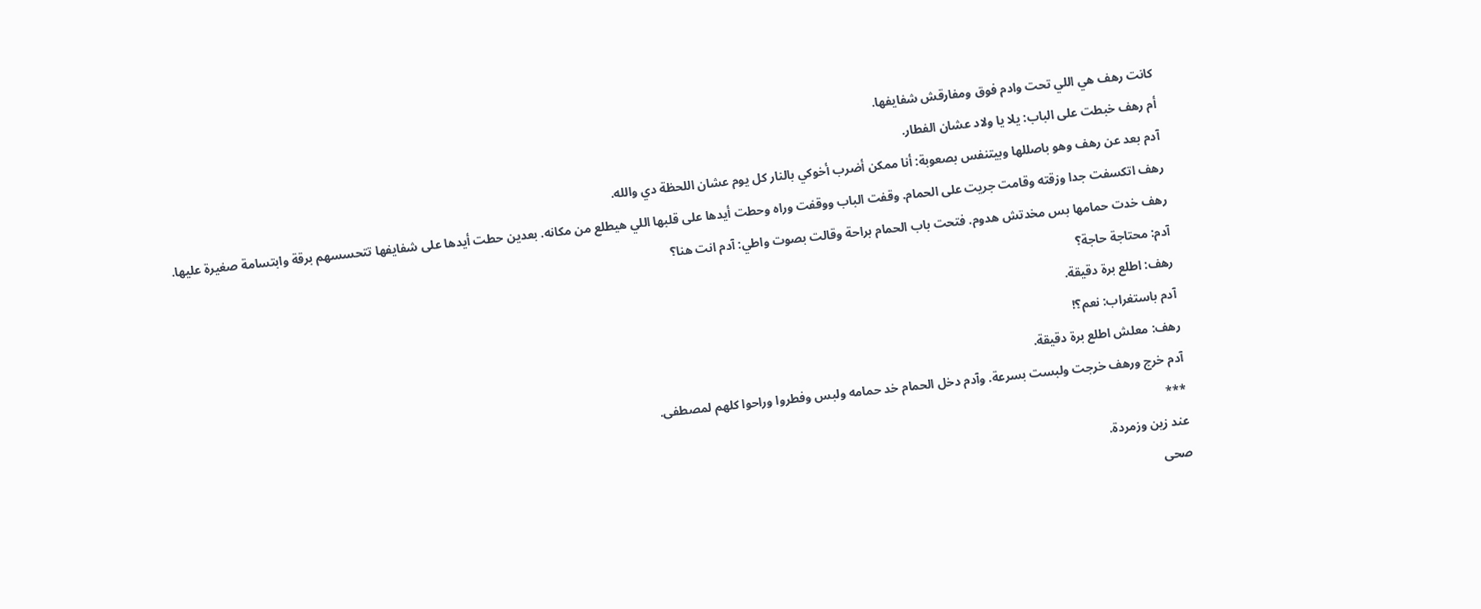كانت رهف هي اللي تحت وادم فوق ومفارقش شفايفها.
أم رهف خبطت على الباب: يلا يا ولاد عشان الفطار.
آدم بعد عن رهف وهو باصللها وبيتنفس بصعوبة: أنا ممكن أضرب أخوكي بالنار كل يوم عشان اللحظة دي والله.
رهف اتكسفت جدا وزقته وقامت جريت على الحمام. وقفت الباب ووقفت وراه وحطت أيدها على قلبها اللي هيطلع من مكانه. بعدين حطت أيدها على شفايفها تتحسسهم برقة وابتسامة صغيرة عليها.
رهف خدت حمامها بس مخدتش هدوم. فتحت باب الحمام براحة وقالت بصوت واطي: آدم انت هنا؟
آدم: محتاجة حاجة؟
رهف: اطلع برة دقيقة.
آدم باستغراب: نعم؟!
رهف: معلش اطلع برة دقيقة.
آدم خرج ورهف خرجت ولبست بسرعة. وآدم دخل الحمام خد حمامه ولبس وفطروا وراحوا كلهم لمصطفى.
***
عند زين وزمردة.
صحى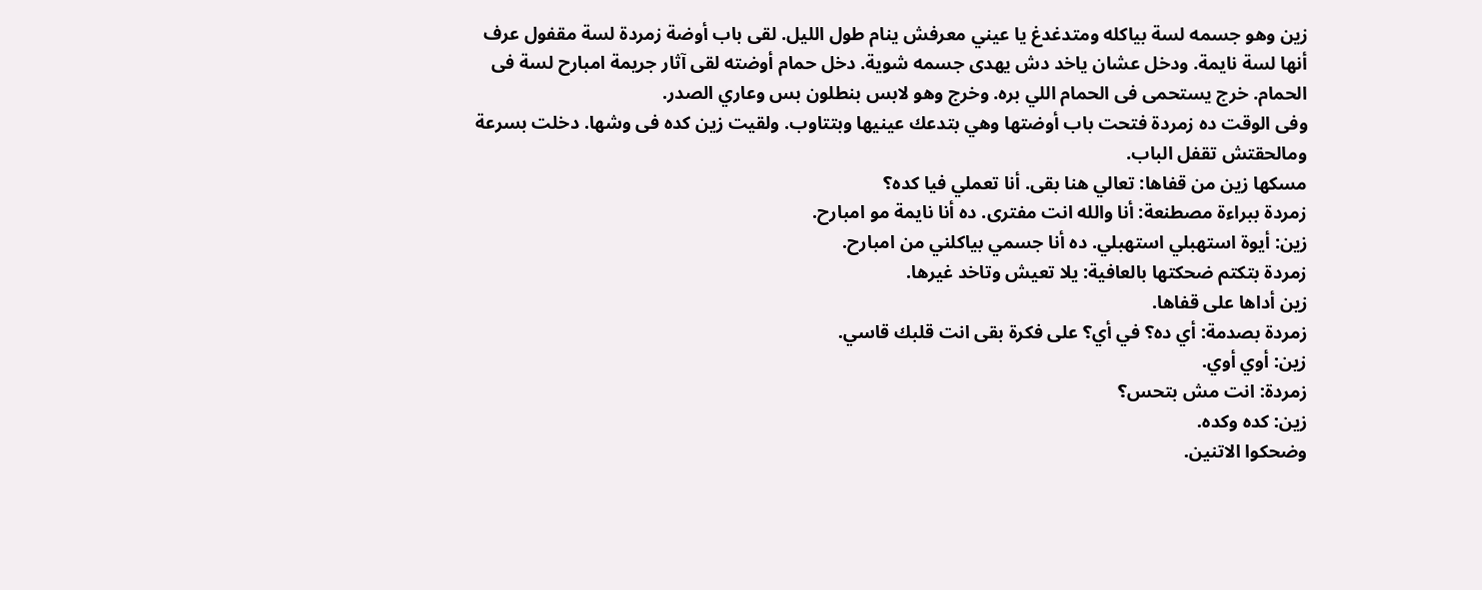زين وهو جسمه لسة بياكله ومتدغدغ يا عيني معرفش ينام طول الليل. لقى باب أوضة زمردة لسة مقفول عرف أنها لسة نايمة. ودخل عشان ياخد دش يهدى جسمه شوية. دخل حمام أوضته لقى آثار جريمة امبارح لسة فى الحمام. خرج يستحمى فى الحمام اللي بره. وخرج وهو لابس بنطلون بس وعاري الصدر.
وفى الوقت ده زمردة فتحت باب أوضتها وهي بتدعك عينيها وبتتاوب. ولقيت زين كده فى وشها. دخلت بسرعة ومالحقتش تقفل الباب.
مسكها زين من قفاها: تعالي هنا بقى. أنا تعملي فيا كده؟
زمردة ببراءة مصطنعة: أنا والله انت مفترى. ده أنا نايمة مو امبارح.
زين: أيوة استهبلي استهبلي. ده أنا جسمي بياكلني من امبارح.
زمردة بتكتم ضحكتها بالعافية: يلا تعيش وتاخد غيرها.
زين أداها على قفاها.
زمردة بصدمة: أي ده؟ في أي؟ على فكرة بقى انت قلبك قاسي.
زين: أوي أوي.
زمردة: انت مش بتحس؟
زين: كده وكده.
وضحكوا الاتنين.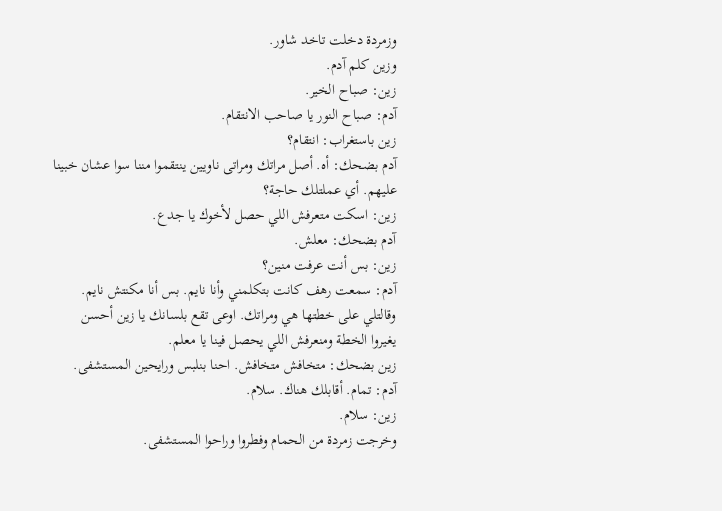وزمردة دخلت تاخد شاور.
وزين كلم آدم.
زين: صباح الخير.
آدم: صباح النور يا صاحب الانتقام.
زين باستغراب: انتقام؟
آدم بضحك: أه. أصل مراتك ومراتى ناويين ينتقموا مننا سوا عشان خبينا عليهم. أي عملتلك حاجة؟
زين: اسكت متعرفش اللي حصل لأخوك يا جدع.
آدم بضحك: معلش.
زين: بس أنت عرفت منين؟
آدم: سمعت رهف كانت بتكلمني وأنا نايم. بس أنا مكنتش نايم. وقالتلي على خطتها هي ومراتك. اوعى تقع بلسانك يا زين أحسن يغيروا الخطة ومنعرفش اللي يحصل فينا يا معلم.
زين بضحك: متخافش متخافش. احنا بنلبس ورايحين المستشفى.
آدم: تمام. أقابلك هناك. سلام.
زين: سلام.
وخرجت زمردة من الحمام وفطروا وراحوا المستشفى.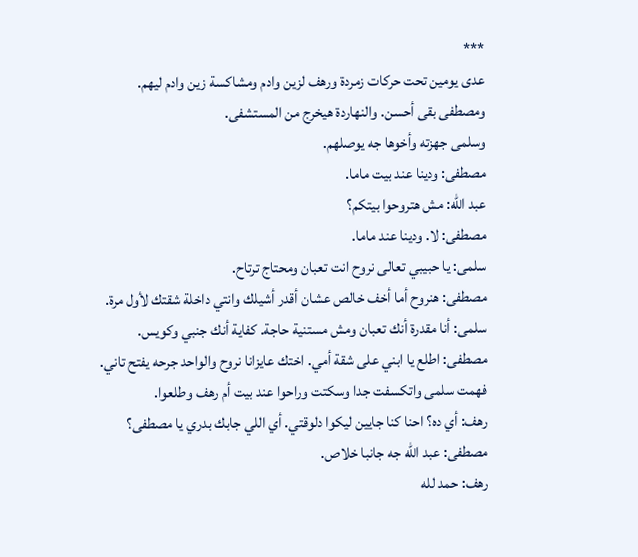***
عدى يومين تحت حركات زمردة ورهف لزين وادم ومشاكسة زين وادم ليهم. ومصطفى بقى أحسن. والنهاردة هيخرج من المستشفى.
وسلمى جهزته وأخوها جه يوصلهم.
مصطفى: ودينا عند بيت ماما.
عبد الله: مش هتروحوا بيتكم؟
مصطفى: لا. ودينا عند ماما.
سلمى: يا حبيبي تعالى نروح انت تعبان ومحتاج ترتاح.
مصطفى: هنروح أما أخف خالص عشان أقدر أشيلك وانتي داخلة شقتك لأول مرة.
سلمى: أنا مقدرة أنك تعبان ومش مستنية حاجة. كفاية أنك جنبي وكويس.
مصطفى: اطلع يا ابني على شقة أمي. اختك عايزانا نروح والواحد جرحه يفتح تاني.
فهمت سلمى واتكسفت جدا وسكتت وراحوا عند بيت أم رهف وطلعوا.
رهف: أي ده؟ احنا كنا جايين ليكوا دلوقتي. أي اللي جابك بدري يا مصطفى؟
مصطفى: عبد الله جه جانبا خلاص.
رهف: حمد لله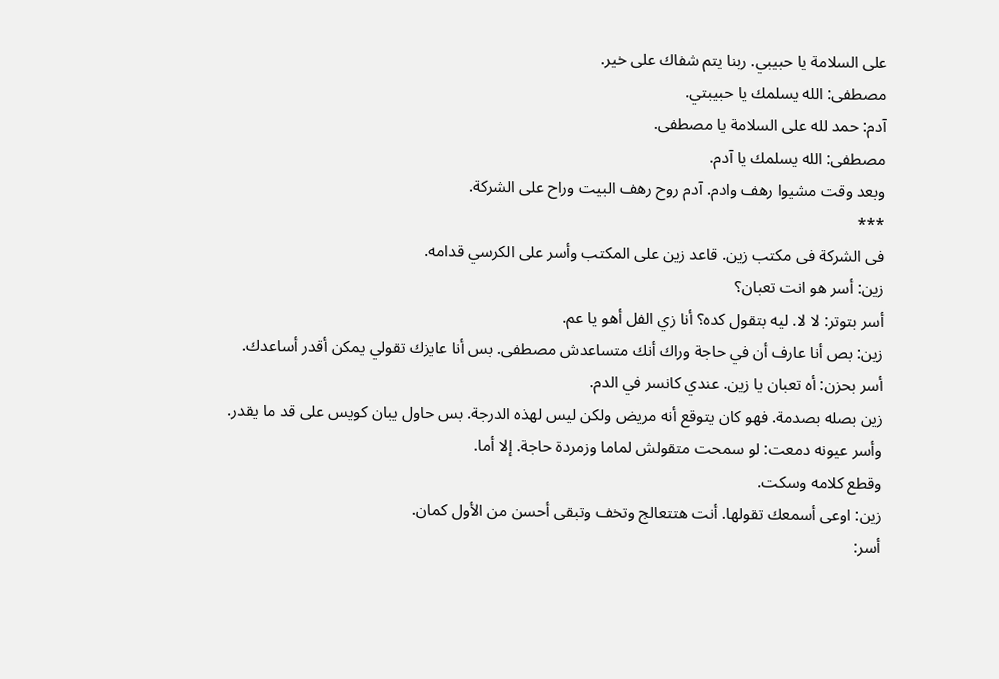على السلامة يا حبيبي. ربنا يتم شفاك على خير.
مصطفى: الله يسلمك يا حبيبتي.
آدم: حمد لله على السلامة يا مصطفى.
مصطفى: الله يسلمك يا آدم.
وبعد وقت مشيوا رهف وادم. آدم روح رهف البيت وراح على الشركة.
***
فى الشركة فى مكتب زين. قاعد زين على المكتب وأسر على الكرسي قدامه.
زين: أسر هو انت تعبان؟
أسر بتوتر: لا لا. ليه بتقول كده؟ أنا زي الفل أهو يا عم.
زين: بص أنا عارف أن في حاجة وراك أنك متساعدش مصطفى. بس أنا عايزك تقولي يمكن أقدر أساعدك.
أسر بحزن: أه تعبان يا زين. عندي كانسر في الدم.
زين بصله بصدمة. فهو كان يتوقع أنه مريض ولكن ليس لهذه الدرجة. بس حاول يبان كويس على قد ما يقدر.
وأسر عيونه دمعت: لو سمحت متقولش لماما وزمردة حاجة. إلا أما.
وقطع كلامه وسكت.
زين: اوعى أسمعك تقولها. أنت هتتعالج وتخف وتبقى أحسن من الأول كمان.
أسر: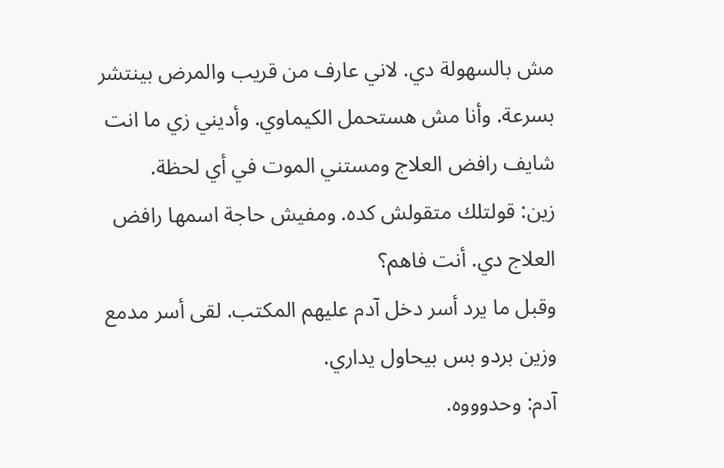مش بالسهولة دي. لاني عارف من قريب والمرض بينتشر بسرعة. وأنا مش هستحمل الكيماوي. وأديني زي ما انت شايف رافض العلاج ومستني الموت في أي لحظة.
زين: قولتلك متقولش كده. ومفيش حاجة اسمها رافض العلاج دي. أنت فاهم؟
وقبل ما يرد أسر دخل آدم عليهم المكتب. لقى أسر مدمع وزين بردو بس بيحاول يداري.
آدم: وحدوووه.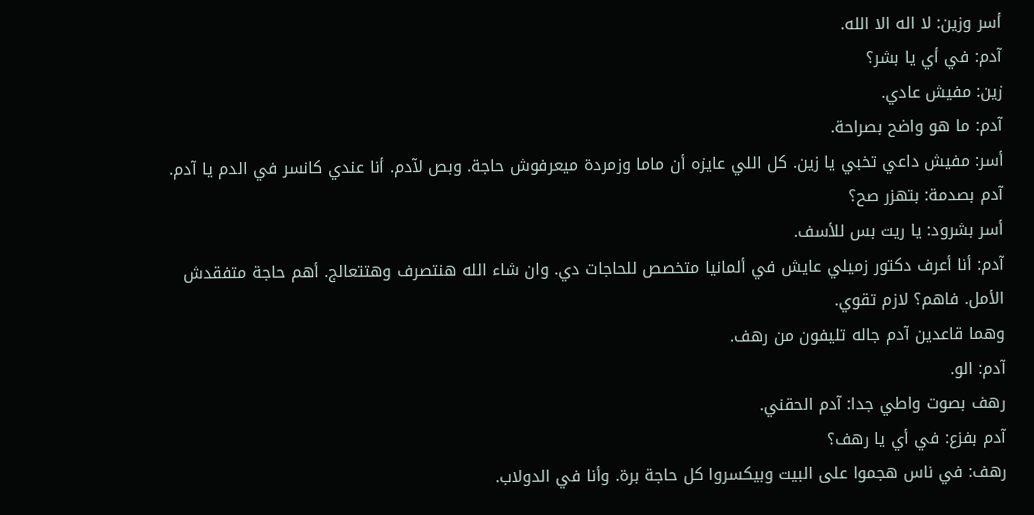أسر وزين: لا اله الا الله.
آدم: في أي يا بشر؟
زين: مفيش عادي.
آدم: ما هو واضح بصراحة.
أسر: مفيش داعي تخبي يا زين. كل اللي عايزه أن ماما وزمردة ميعرفوش حاجة. وبص لآدم. أنا عندي كانسر في الدم يا آدم.
آدم بصدمة: بتهزر صح؟
أسر بشرود: يا ريت بس للأسف.
آدم: أنا أعرف دكتور زميلي عايش في ألمانيا متخصص للحاجات دي. وان شاء الله هنتصرف وهتتعالج. أهم حاجة متفقدش الأمل. فاهم؟ لازم تقوي.
وهما قاعدين آدم جاله تليفون من رهف.
آدم: الو.
رهف بصوت واطي جدا: آدم الحقني.
آدم بفزع: في أي يا رهف؟
رهف: في ناس هجموا على البيت وبيكسروا كل حاجة برة. وأنا في الدولاب.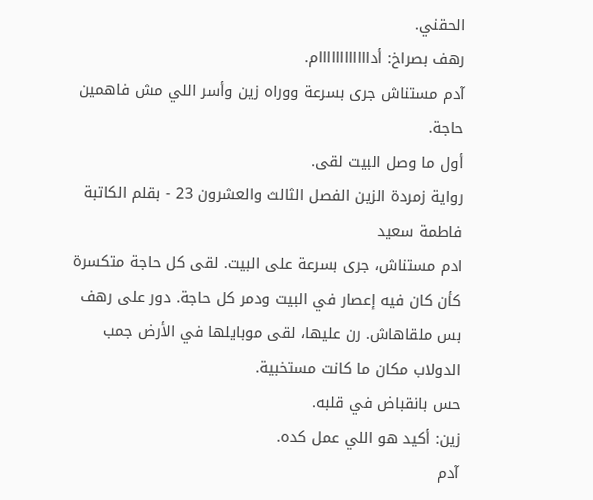الحقني.
رهف بصراخ: أداااااااااااام.
آدم مستناش جرى بسرعة ووراه زين وأسر اللي مش فاهمين حاجة.
أول ما وصل البيت لقى.
رواية زمردة الزين الفصل الثالث والعشرون 23 - بقلم الكاتبة فاطمة سعيد
ادم مستناش، جرى بسرعة على البيت. لقى كل حاجة متكسرة كأن كان فيه إعصار في البيت ودمر كل حاجة. دور على رهف بس ملقاهاش. رن عليها، لقى موبايلها في الأرض جمب الدولاب مكان ما كانت مستخبية.
حس بانقباض في قلبه.
زين: أكيد هو اللي عمل كده.
آدم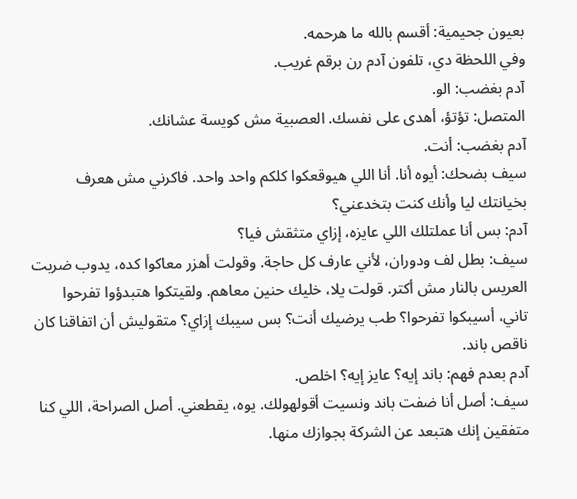بعيون جحيمية: أقسم بالله ما هرحمه.
وفي اللحظة دي، تلفون آدم رن برقم غريب.
آدم بغضب: الو.
المتصل: تؤتؤ، أهدى على نفسك. العصبية مش كويسة عشانك.
آدم بغضب: أنت.
سيف بضحك: أيوه أنا. أنا اللي هيوقعكوا كلكم واحد واحد. فاكرني مش هعرف بخيانتك ليا وأنك كنت بتخدعني؟
آدم: بس أنا عملتلك اللي عايزه، إزاي متثقش فيا؟
سيف: بطل لف ودوران، لأني عارف كل حاجة. وقولت أهزر معاكوا كده، يدوب ضربت العريس بالنار مش أكتر. قولت يلا، خليك حنين معاهم. ولقيتكوا هتبدؤوا تفرحوا تاني، أسيبكوا تفرحوا؟ طب يرضيك أنت؟ بس سيبك إزاي؟ متقوليش أن اتفاقنا كان ناقص باند.
آدم بعدم فهم: باند إيه؟ عايز إيه؟ اخلص.
سيف: أصل أنا ضفت باند ونسيت أقولهولك. يوه، يقطعني. أصل الصراحة، اللي كنا متفقين إنك هتبعد عن الشركة بجوازك منها.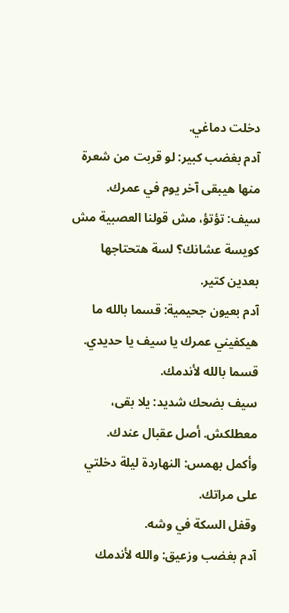دخلت دماغي.
آدم بغضب كبير: لو قربت من شعرة منها هيبقى آخر يوم في عمرك.
سيف: تؤتؤ، مش قولنا العصبية مش كويسة عشانك؟ لسة هتحتاجها بعدين كتير.
آدم بعيون جحيمية: قسما بالله ما هيكفيني عمرك يا سيف يا حديدي. قسما بالله لأندمك.
سيف بضحك شديد: يلا بقى، معطلكش. أصل عقبال عندك.
وأكمل بهمس: النهاردة ليلة دخلتي على مراتك.
وقفل السكة في وشه.
آدم بغضب وزعيق: والله لأندمك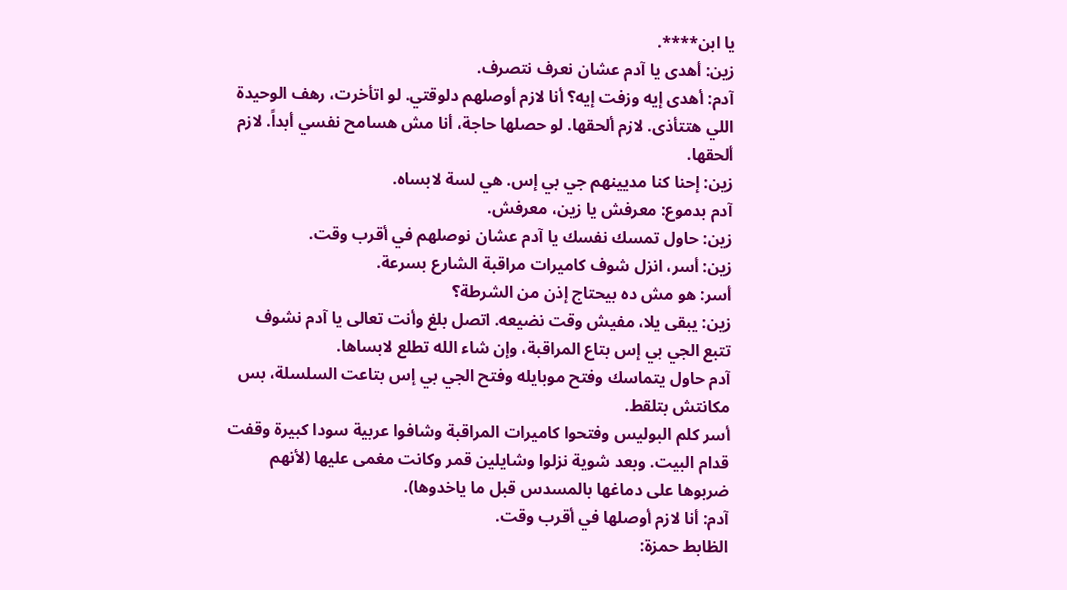يا ابن****.
زين: أهدى يا آدم عشان نعرف نتصرف.
آدم: أهدى إيه وزفت إيه؟ أنا لازم أوصلهم دلوقتي. لو اتأخرت، رهف الوحيدة اللي هتتأذى. لازم ألحقها. لو حصلها حاجة، أنا مش هسامح نفسي أبداً. لازم ألحقها.
زين: إحنا كنا مديينهم جي بي إس. هي لسة لابساه.
آدم بدموع: معرفش يا زين، معرفش.
زين: حاول تمسك نفسك يا آدم عشان نوصلهم في أقرب وقت.
زين: أسر، انزل شوف كاميرات مراقبة الشارع بسرعة.
أسر: هو مش ده بيحتاج إذن من الشرطة؟
زين: يبقى يلا، مفيش وقت نضيعه. اتصل بلغ وأنت تعالى يا آدم نشوف تتبع الجي بي إس بتاع المراقبة، وإن شاء الله تطلع لابساها.
آدم حاول يتماسك وفتح موبايله وفتح الجي بي إس بتاعت السلسلة، بس مكانتش بتلقط.
أسر كلم البوليس وفتحوا كاميرات المراقبة وشافوا عربية سودا كبيرة وقفت قدام البيت. وبعد شوية نزلوا وشايلين قمر وكانت مغمى عليها (لأنهم ضربوها على دماغها بالمسدس قبل ما ياخدوها).
آدم: أنا لازم أوصلها في أقرب وقت.
الظابط حمزة: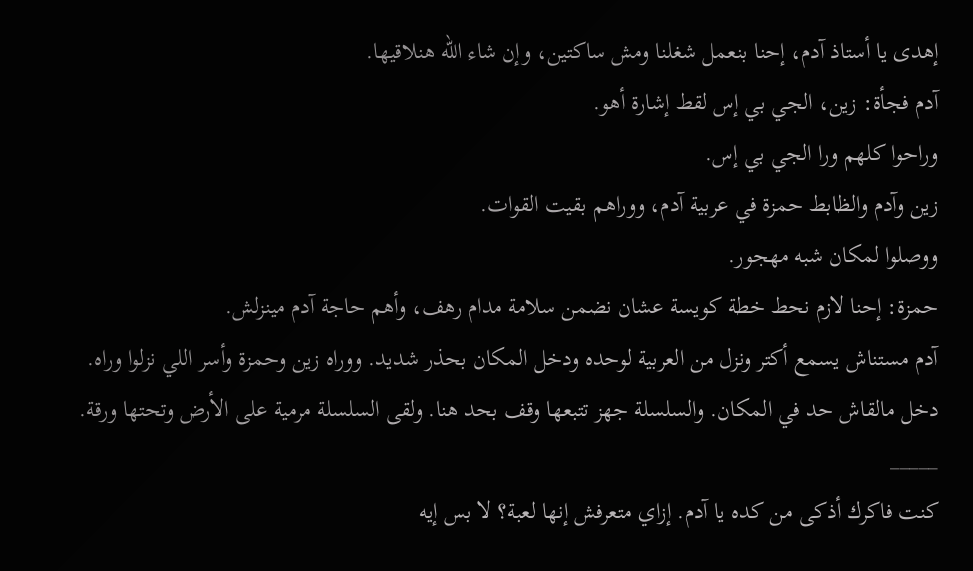إهدى يا أستاذ آدم، إحنا بنعمل شغلنا ومش ساكتين، وإن شاء الله هنلاقيها.
آدم فجأة: زين، الجي بي إس لقط إشارة أهو.
وراحوا كلهم ورا الجي بي إس.
زين وآدم والظابط حمزة في عربية آدم، ووراهم بقيت القوات.
ووصلوا لمكان شبه مهجور.
حمزة: إحنا لازم نحط خطة كويسة عشان نضمن سلامة مدام رهف، وأهم حاجة آدم مينزلش.
آدم مستناش يسمع أكتر ونزل من العربية لوحده ودخل المكان بحذر شديد. ووراه زين وحمزة وأسر اللي نزلوا وراه.
دخل مالقاش حد في المكان. والسلسلة جهز تتبعها وقف بحد هنا. ولقى السلسلة مرمية على الأرض وتحتها ورقة.
_____
كنت فاكرك أذكى من كده يا آدم. إزاي متعرفش إنها لعبة؟ لا بس إيه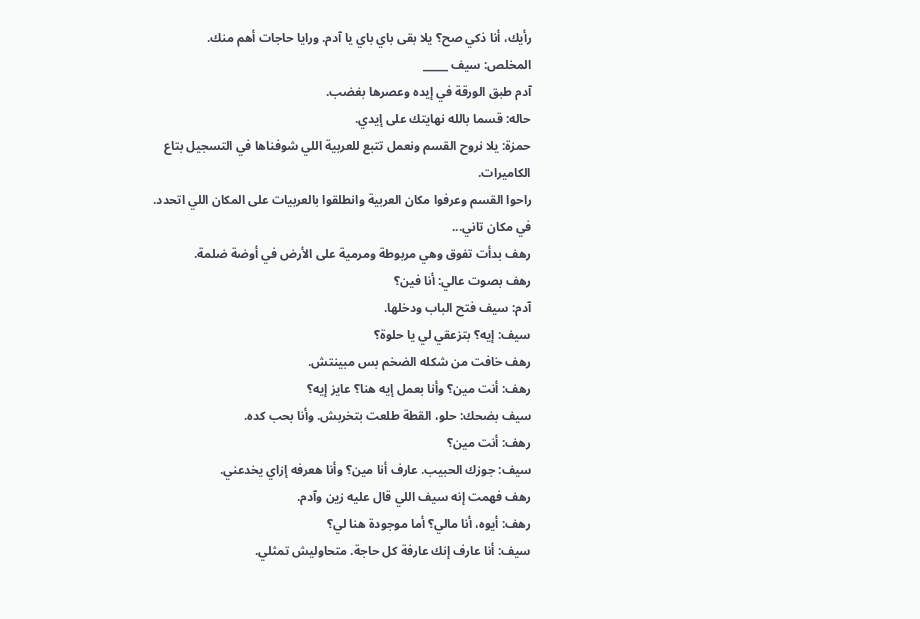رأيك، أنا ذكي صح؟ يلا بقى باي باي يا آدم. ورايا حاجات أهم منك.
المخلص: سيف _____
آدم طبق الورقة في إيده وعصرها بغضب.
حاله: قسما بالله نهايتك على إيدي.
حمزة: يلا نروح القسم ونعمل تتبع للعربية اللي شوفناها في التسجيل بتاع الكاميرات.
راحوا القسم وعرفوا مكان العربية وانطلقوا بالعربيات على المكان اللي اتحدد.
في مكان تاني...
رهف بدأت تفوق وهي مربوطة ومرمية على الأرض في أوضة ضلمة.
رهف بصوت عالي: أنا فين؟
آدم: سيف فتح الباب ودخلها.
سيف: إيه؟ بتزعقي لي يا حلوة؟
رهف خافت من شكله الضخم بس مبينتش.
رهف: أنت مين؟ وأنا بعمل إيه هنا؟ عايز إيه؟
سيف بضحك: حلو، القطة طلعت بتخربش. وأنا بحب كده.
رهف: أنت مين؟
سيف: جوزك الحبيب. عارف أنا مين؟ وأنا هعرفه إزاي يخدعني.
رهف فهمت إنه سيف اللي قال عليه زين وآدم.
رهف: أيوه، أنا مالي؟ أما موجودة هنا لي؟
سيف: أنا عارف إنك عارفة كل حاجة. متحاوليش تمثلي.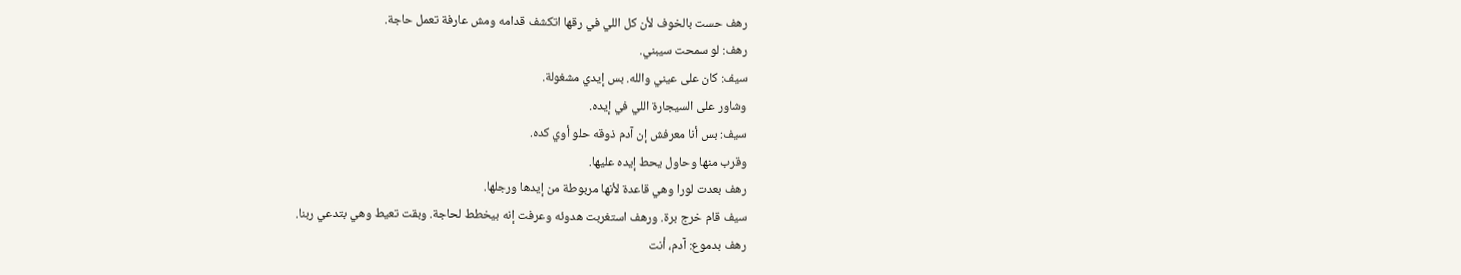رهف حست بالخوف لأن كل اللي في رقها اتكشف قدامه ومش عارفة تعمل حاجة.
رهف: لو سمحت سيبني.
سيف: كان على عيني والله. بس إيدي مشغولة.
وشاور على السيجارة اللي في إيده.
سيف: بس أنا معرفش إن آدم ذوقه حلو أوي كده.
وقرب منها وحاول يحط إيده عليها.
رهف بعدت لورا وهي قاعدة لأنها مربوطة من إيدها ورجلها.
سيف قام خرج برة. ورهف استغربت هدوئه وعرفت إنه بيخطط لحاجة. وبقت تعيط وهي بتدعي ربنا.
رهف بدموع: آدم، أنت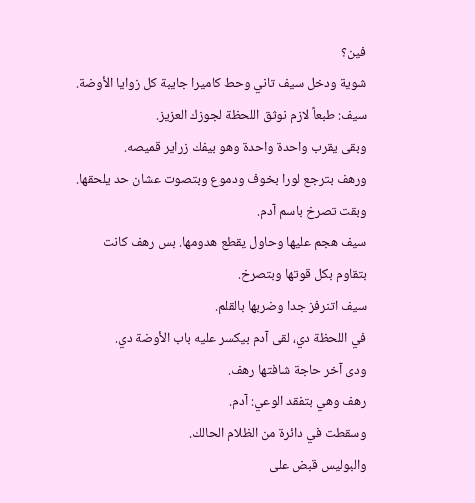فين؟
شوية ودخل سيف تاني وحط كاميرا جايبة كل زوايا الأوضة.
سيف: طبعاً لازم نوثق اللحظة لجوزك العزيز.
وبقى يقرب واحدة واحدة وهو بيفك زراير قميصه.
ورهف بترجع لورا بخوف ودموع وبتصوت عشان حد يلحقها. وبقت تصرخ باسم آدم.
سيف هجم عليها وحاول يقطع هدومها. بس رهف كانت بتقاوم بكل قوتها وبتصرخ.
سيف اتنرفز جدا وضربها بالقلم.
في اللحظة دي، لقى آدم بيكسر عليه باب الأوضة دي.
ودى آخر حاجة شافتها رهف.
رهف وهي بتفقد الوعي: آدم.
وسقطت في دائرة من الظلام الحالك.
والبوليس قبض على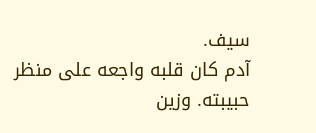سيف.
آدم كان قلبه واجعه على منظر حبيبته. وزين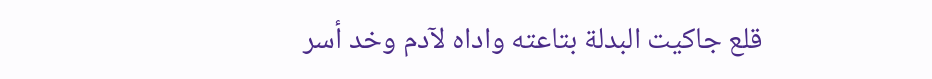قلع جاكيت البدلة بتاعته واداه لآدم وخد أسر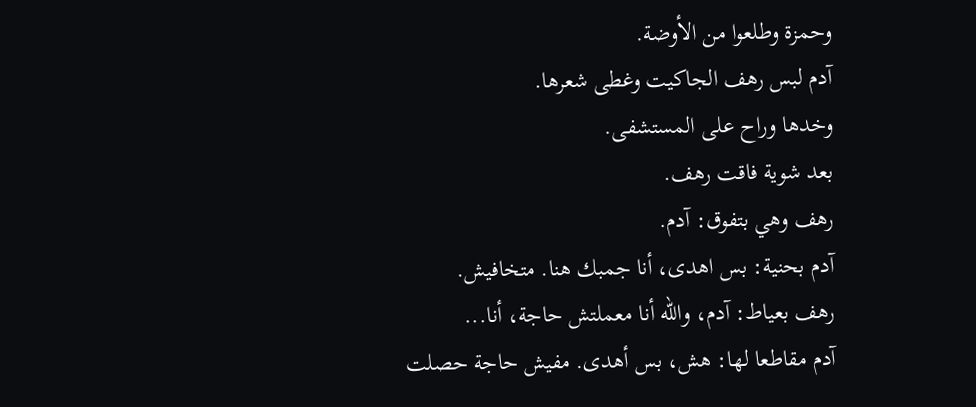وحمزة وطلعوا من الأوضة.
آدم لبس رهف الجاكيت وغطى شعرها.
وخدها وراح على المستشفى.
بعد شوية فاقت رهف.
رهف وهي بتفوق: آدم.
آدم بحنية: بس اهدى، أنا جمبك هنا. متخافيش.
رهف بعياط: آدم، والله أنا معملتش حاجة، أنا...
آدم مقاطعا لها: هش، بس أهدى. مفيش حاجة حصلت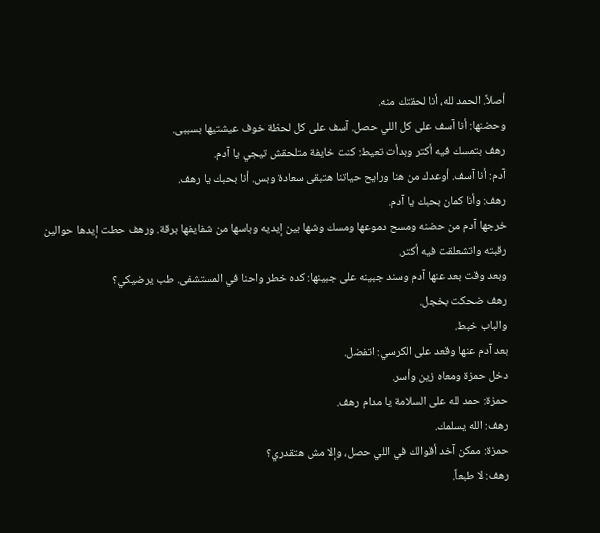أصلاً. الحمد لله، أنا لحقتك منه.
وحضنها: أنا آسف على كل اللي حصل. آسف على كل لحظة خوف عيشتيها بسببى.
رهف بتمسك فيه أكتر وبدأت تعيط: كنت خايفة متلحقش تيجي يا آدم.
آدم: أنا آسف. أوعدك من هنا ورايح حياتنا هتبقى سعادة وبس. أنا بحبك يا رهف.
رهف: وأنا كمان بحبك يا آدم.
خرجها آدم من حضنه ومسح دموعها ومسك وشها بين إيديه وباسها من شفايفها برقة. ورهف حطت إيدها حوالين رقبته واتشعلقت فيه أكتر.
وبعد وقت بعد عنها آدم وسند جبينه على جبينها: كده خطر واحنا في المستشفى. طب يرضيكي؟
رهف ضحكت بخجل.
والباب خبط.
بعد آدم عنها وقعد على الكرسي: اتفضل.
دخل حمزة ومعاه زين وأسر.
حمزة: حمد لله على السلامة يا مدام رهف.
رهف: الله يسلمك.
حمزة: ممكن آخد أقوالك في اللي حصل، وإلا مش هتقدري؟
رهف: لا طبعاً.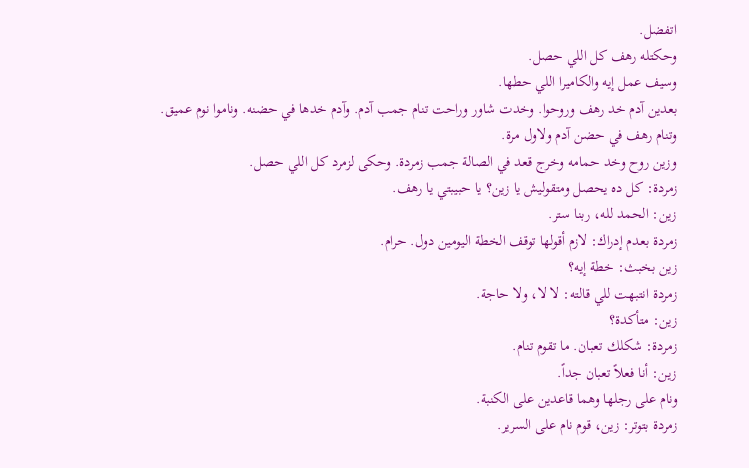اتفضل.
وحكتله رهف كل اللي حصل.
وسيف عمل إيه والكاميرا اللي حطها.
بعدين آدم خد رهف وروحوا. وخدت شاور وراحت تنام جمب آدم. وآدم خدها في حضنه. وناموا نوم عميق.
وتنام رهف في حضن آدم ولاول مرة.
وزين روح وخد حمامه وخرج قعد في الصالة جمب زمردة. وحكى لزمرد كل اللي حصل.
زمردة: كل ده يحصل ومتقوليش يا زين؟ يا حبيبتي يا رهف.
زين: الحمد لله، ربنا ستر.
زمردة بعدم إدراك: لازم أقولها توقف الخطة اليومين دول. حرام.
زين بخبث: خطة إيه؟
زمردة انتبهت للي قالته: لا لا، ولا حاجة.
زين: متأكدة؟
زمردة: شكلك تعبان. ما تقوم تنام.
زين: أنا فعلاً تعبان جداً.
ونام على رجلها وهما قاعدين على الكنبة.
زمردة بتوتر: زين، قوم نام على السرير.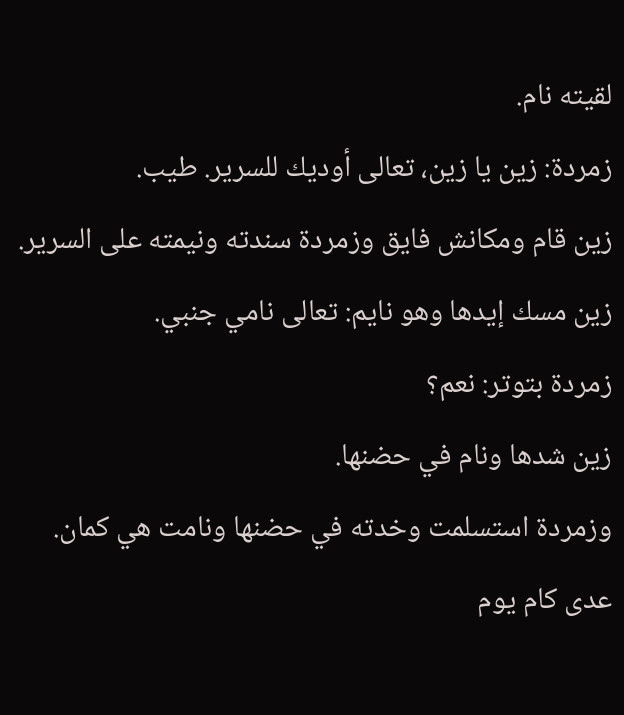لقيته نام.
زمردة: زين يا زين، تعالى أوديك للسرير. طيب.
زين قام ومكانش فايق وزمردة سندته ونيمته على السرير.
زين مسك إيدها وهو نايم: تعالى نامي جنبي.
زمردة بتوتر: نعم؟
زين شدها ونام في حضنها.
وزمردة استسلمت وخدته في حضنها ونامت هي كمان.
عدى كام يوم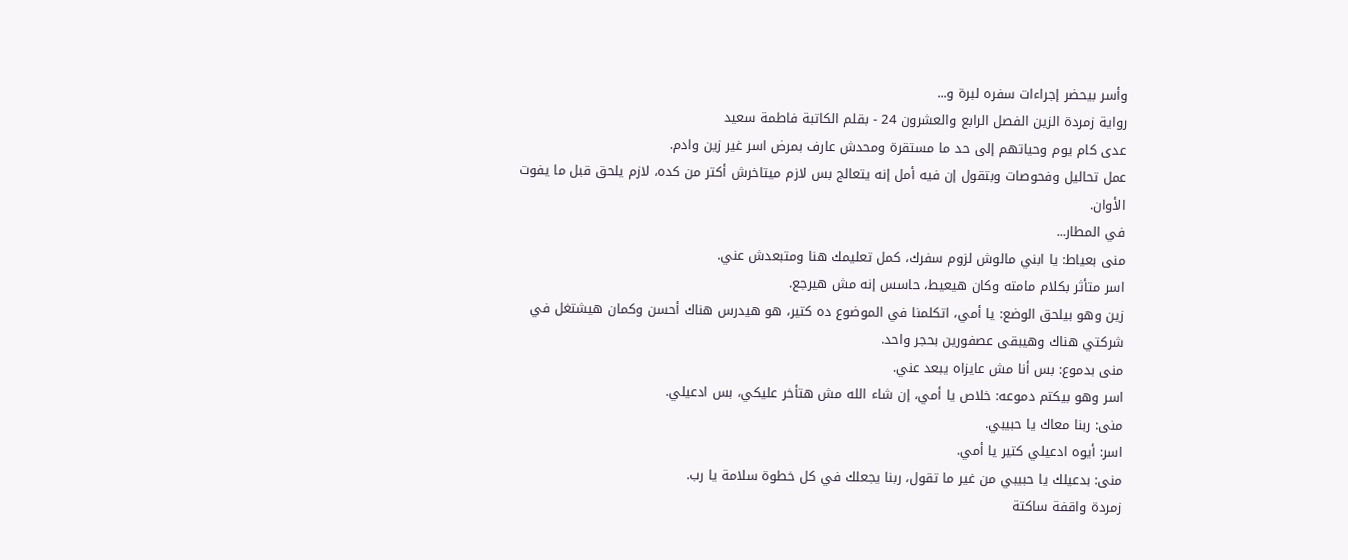وأسر بيحضر إجراءات سفره لبرة و...
رواية زمردة الزين الفصل الرابع والعشرون 24 - بقلم الكاتبة فاطمة سعيد
عدى كام يوم وحياتهم إلى حد ما مستقرة ومحدش عارف بمرض اسر غير زين وادم.
عمل تحاليل وفحوصات وبتقول إن فيه أمل إنه يتعالج بس لازم ميتاخرش أكتر من كده، لازم يلحق قبل ما يفوت الأوان.
في المطار...
منى بعياط: يا ابني مالوش لزوم سفرك، كمل تعليمك هنا ومتبعدش عني.
اسر متأثر بكلام مامته وكان هيعيط، حاسس إنه مش هيرجع.
زين وهو بيلحق الوضع: يا أمي، اتكلمنا في الموضوع ده كتير، هو هيدرس هناك أحسن وكمان هيشتغل في شركتي هناك وهيبقى عصفورين بحجر واحد.
منى بدموع: بس أنا مش عايزاه يبعد عني.
اسر وهو بيكتم دموعه: خلاص يا أمي، إن شاء الله مش هتأخر عليكي، بس ادعيلي.
منى: ربنا معاك يا حبيبي.
اسر: أيوه ادعيلي كتير يا أمي.
منى: بدعيلك يا حبيبي من غير ما تقول، ربنا يجعلك في كل خطوة سلامة يا رب.
زمردة واقفة ساكتة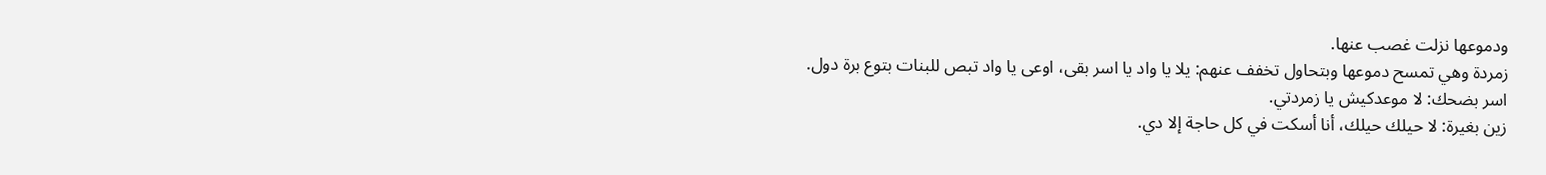ودموعها نزلت غصب عنها.
زمردة وهي تمسح دموعها وبتحاول تخفف عنهم: يلا يا واد يا اسر بقى، اوعى يا واد تبص للبنات بتوع برة دول.
اسر بضحك: لا موعدكيش يا زمردتي.
زين بغيرة: لا حيلك حيلك، أنا أسكت في كل حاجة إلا دي.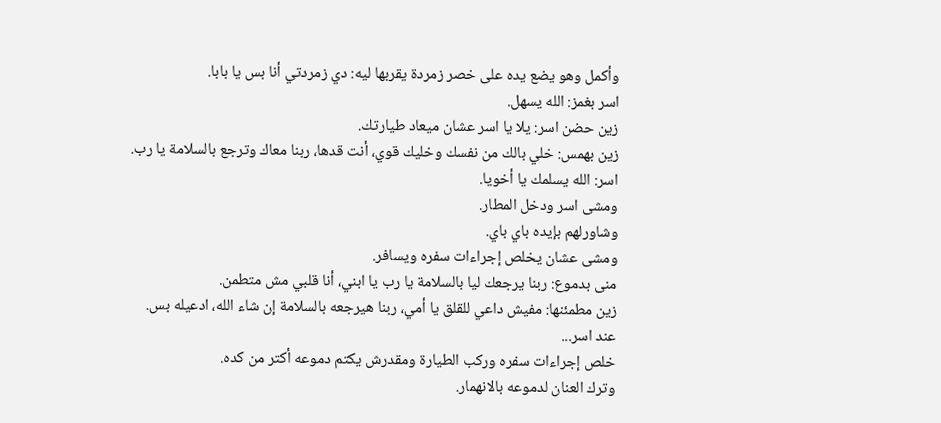وأكمل وهو يضع يده على خصر زمردة يقربها ليه: دي زمردتي أنا بس يا بابا.
اسر بغمز: الله يسهل.
زين حضن اسر: يلا يا اسر عشان ميعاد طيارتك.
زين بهمس: خلي بالك من نفسك وخليك قوي، أنت قدها، ربنا معاك وترجع بالسلامة يا رب.
اسر: الله يسلمك يا أخويا.
ومشى اسر ودخل المطار.
وشاورلهم بإيده باي باي.
ومشى عشان يخلص إجراءات سفره ويسافر.
منى بدموع: ربنا يرجعك ليا بالسلامة يا رب يا ابني، أنا قلبي مش متطمن.
زين مطمئنها: مفيش داعي للقلق يا أمي، ربنا هيرجعه بالسلامة إن شاء الله، ادعيله بس.
عند اسر...
خلص إجراءات سفره وركب الطيارة ومقدرش يكتم دموعه أكتر من كده.
وترك العنان لدموعه بالانهمار.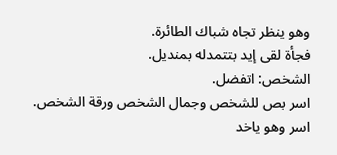وهو ينظر تجاه شباك الطائرة.
فجأة لقى إيد بتتمدله بمنديل.
الشخص: اتفضل.
اسر بص للشخص وجمال الشخص ورقة الشخص.
اسر وهو ياخد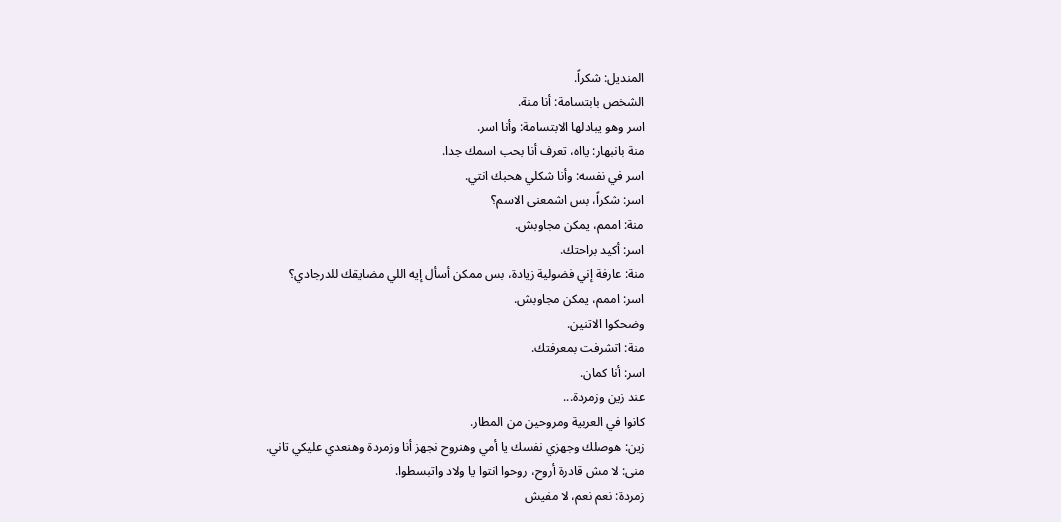المنديل: شكراً.
الشخص بابتسامة: أنا منة.
اسر وهو يبادلها الابتسامة: وأنا اسر.
منة بانبهار: يااه، تعرف أنا بحب اسمك جدا.
اسر في نفسه: وأنا شكلي هحبك انتي.
اسر: شكراً، بس اشمعنى الاسم؟
منة: اممم، يمكن مجاوبش.
اسر: أكيد براحتك.
منة: عارفة إني فضولية زيادة، بس ممكن أسأل إيه اللي مضايقك للدرجادي؟
اسر: اممم، يمكن مجاوبش.
وضحكوا الاتنين.
منة: اتشرفت بمعرفتك.
اسر: أنا كمان.
عند زين وزمردة...
كانوا في العربية ومروحين من المطار.
زين: هوصلك وجهزي نفسك يا أمي وهنروح نجهز أنا وزمردة وهنعدي عليكي تاني.
منى: لا مش قادرة أروح، روحوا انتوا يا ولاد واتبسطوا.
زمردة: نعم نعم، لا مفيش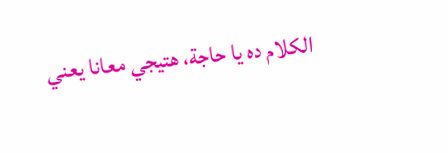الكلام ده يا حاجة، هتيجي معانا يعني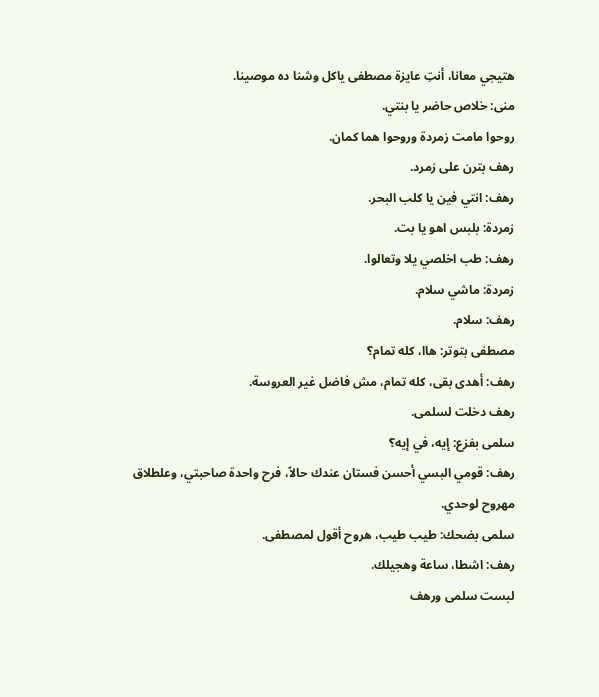هتيجي معانا، أنتِ عايزة مصطفى ياكل وشنا ده موصينا.
منى: خلاص حاضر يا بنتي.
روحوا مامت زمردة وروحوا هما كمان.
رهف بترن على زمرد.
رهف: انتي فين يا كلب البحر.
زمردة: بلبس اهو يا بت.
رهف: طب اخلصي يلا وتعالوا.
زمردة: ماشي سلام.
رهف: سلام.
مصطفى بتوتر: هاا، كله تمام؟
رهف: أهدى بقى، كله تمام، مش فاضل غير العروسة.
رهف دخلت لسلمى.
سلمى بفزع: إيه، في إيه؟
رهف: قومي البسي أحسن فستان عندك حالاً، فرح واحدة صاحبتي، وعلطلاق مهروح لوحدي.
سلمى بضحك: طيب طيب، هروح أقول لمصطفى.
رهف: اشطا، ساعة وهجيلك.
لبست سلمى ورهف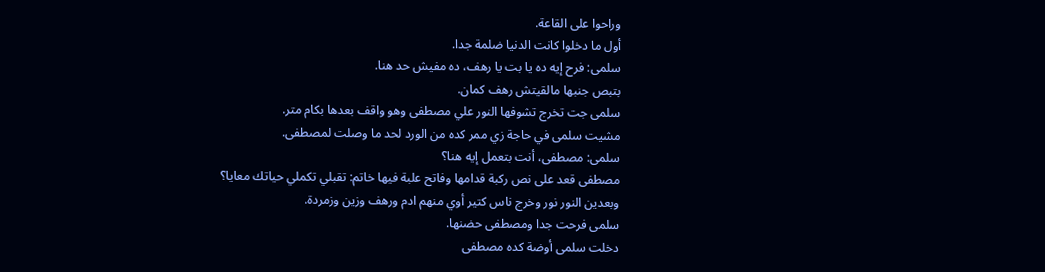وراحوا على القاعة.
أول ما دخلوا كانت الدنيا ضلمة جدا.
سلمى: فرح إيه ده يا بت يا رهف، ده مفيش حد هنا.
بتبص جنبها مالقيتش رهف كمان.
سلمى جت تخرج تشوفها النور علي مصطفى وهو واقف بعدها بكام متر.
مشيت سلمى في حاجة زي ممر كده من الورد لحد ما وصلت لمصطفى.
سلمى: مصطفى، أنت بتعمل إيه هنا؟
مصطفى قعد على نص ركبة قدامها وفاتح علبة فيها خاتم: تقبلي تكملي حياتك معايا؟
وبعدين النور نور وخرج ناس كتير أوي منهم ادم ورهف وزين وزمردة.
سلمى فرحت جدا ومصطفى حضنها.
دخلت سلمى أوضة كده مصطفى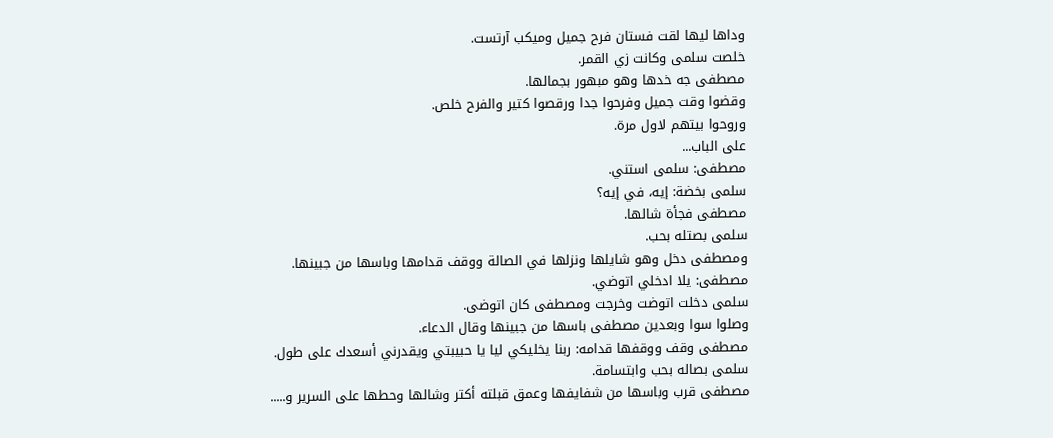وداها ليها لقت فستان فرح جميل وميكب آرتست.
خلصت سلمى وكانت زي القمر.
مصطفى جه خدها وهو مبهور بجمالها.
وقضوا وقت جميل وفرحوا جدا ورقصوا كتير والفرح خلص.
وروحوا بيتهم لاول مرة.
على الباب...
مصطفى: سلمى استني.
سلمى بخضة: إيه، في إيه؟
مصطفى فجأة شالها.
سلمى بصتله بحب.
ومصطفى دخل وهو شايلها ونزلها في الصالة ووقف قدامها وباسها من جبينها.
مصطفى: يلا ادخلي اتوضي.
سلمى دخلت اتوضت وخرجت ومصطفى كان اتوضى.
وصلوا سوا وبعدين مصطفى باسها من جبينها وقال الدعاء.
مصطفى وقف ووقفها قدامه: ربنا يخليكي ليا يا حبيبتي ويقدرني أسعدك على طول.
سلمى بصاله بحب وابتسامة.
مصطفى قرب وباسها من شفايفها وعمق قبلته أكتر وشالها وحطها على السرير و.....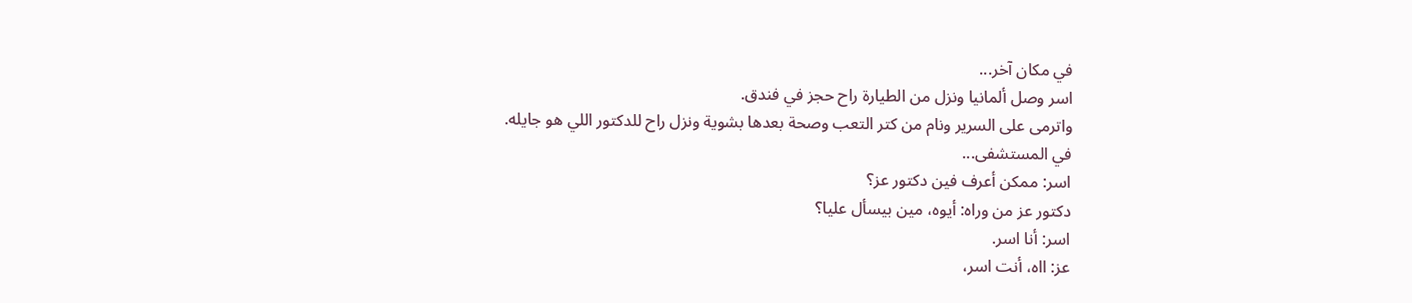في مكان آخر...
اسر وصل ألمانيا ونزل من الطيارة راح حجز في فندق.
واترمى على السرير ونام من كتر التعب وصحة بعدها بشوية ونزل راح للدكتور اللي هو جايله.
في المستشفى...
اسر: ممكن أعرف فين دكتور عز؟
دكتور عز من وراه: أيوه، مين بيسأل عليا؟
اسر: أنا اسر.
عز: ااه، أنت اسر،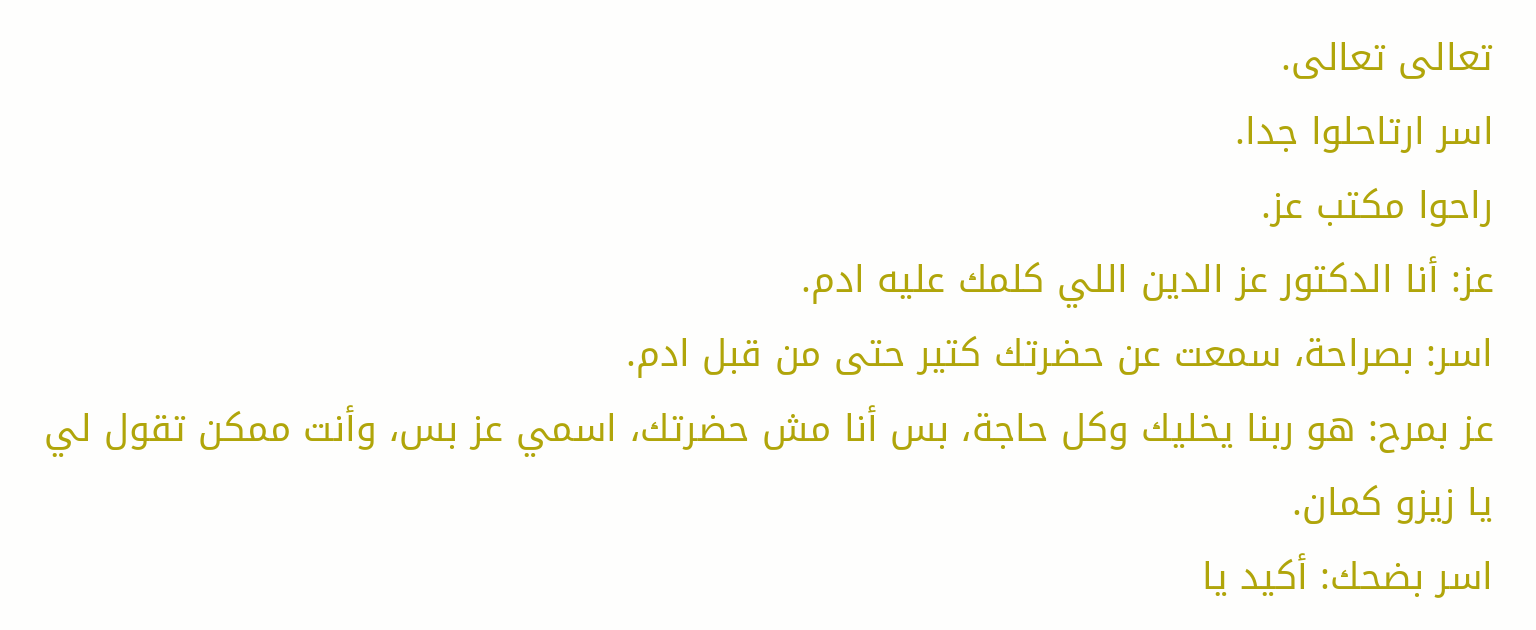تعالى تعالى.
اسر ارتاحلوا جدا.
راحوا مكتب عز.
عز: أنا الدكتور عز الدين اللي كلمك عليه ادم.
اسر: بصراحة، سمعت عن حضرتك كتير حتى من قبل ادم.
عز بمرح: هو ربنا يخليك وكل حاجة، بس أنا مش حضرتك، اسمي عز بس، وأنت ممكن تقول لي يا زيزو كمان.
اسر بضحك: أكيد يا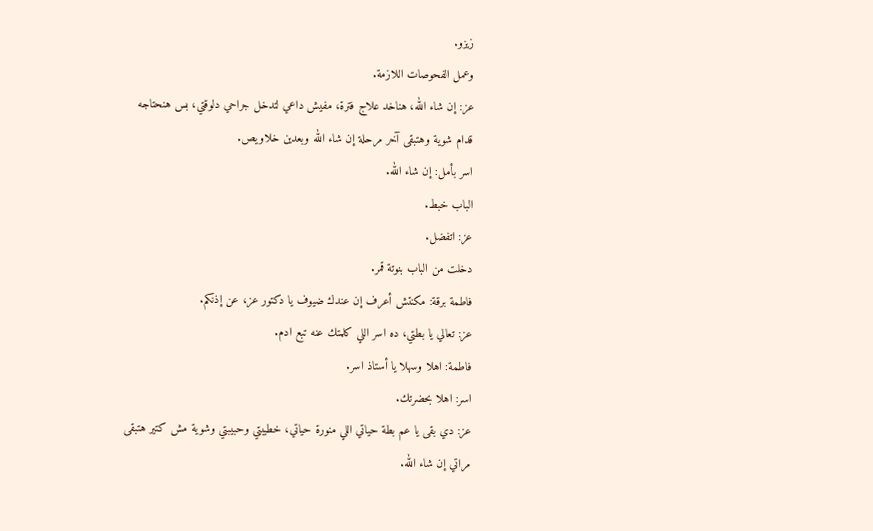زيزو.
وعمل الفحوصات اللازمة.
عز: إن شاء الله، هناخد علاج فترة، مفيش داعي لتدخل جراحي دلوقتي، بس هنحتاجه قدام شوية وهتبقى آخر مرحلة إن شاء الله وبعدين خلاويص.
اسر بأمل: إن شاء الله.
الباب خبط.
عز: اتفضل.
دخلت من الباب بنوتة قمر.
فاطمة برقة: مكنتش أعرف إن عندك ضيوف يا دكتور عز، عن إذنكم.
عز: تعالي يا بطتي، ده اسر اللي كلمتك عنه تبع ادم.
فاطمة: اهلا وسهلا يا أستاذ اسر.
اسر: اهلا بحضرتك.
عز: دي بقى يا عم بطة حياتي اللي منورة حياتي، خطيبتي وحبيبتي وشوية مش كتير هتبقى مراتي إن شاء الله.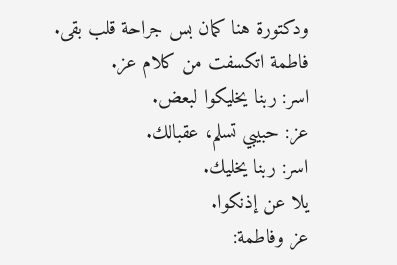ودكتورة هنا كمان بس جراحة قلب بقى.
فاطمة اتكسفت من كلام عز.
اسر: ربنا يخليكوا لبعض.
عز: حبيبي تسلم، عقبالك.
اسر: ربنا يخليك.
يلا عن إذنكوا.
عز وفاطمة: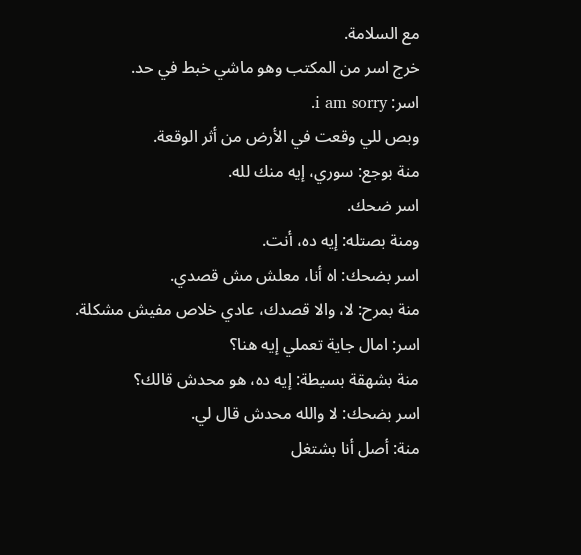مع السلامة.
خرج اسر من المكتب وهو ماشي خبط في حد.
اسر: i am sorry.
وبص للي وقعت في الأرض من أثر الوقعة.
منة بوجع: سوري، إيه منك لله.
اسر ضحك.
ومنة بصتله: إيه ده، أنت.
اسر بضحك: اه أنا، معلش مش قصدي.
منة بمرح: لا، والا قصدك، عادي خلاص مفيش مشكلة.
اسر: امال جاية تعملي إيه هنا؟
منة بشهقة بسيطة: إيه ده، هو محدش قالك؟
اسر بضحك: لا والله محدش قال لي.
منة: أصل أنا بشتغل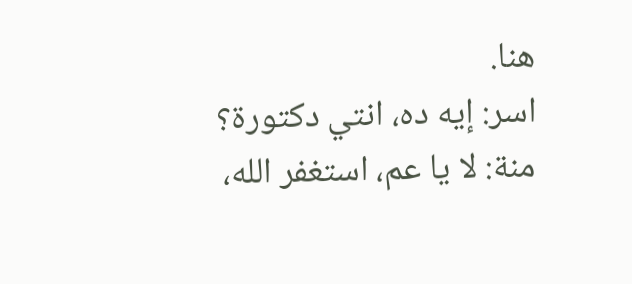هنا.
اسر: إيه ده، انتي دكتورة؟
منة: لا يا عم، استغفر الله،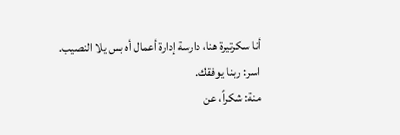أنا سكرتيرة هنا، دارسة إدارة أعمال أه بس يلا النصيب.
اسر: ربنا يوفقك.
منة: شكراً، عن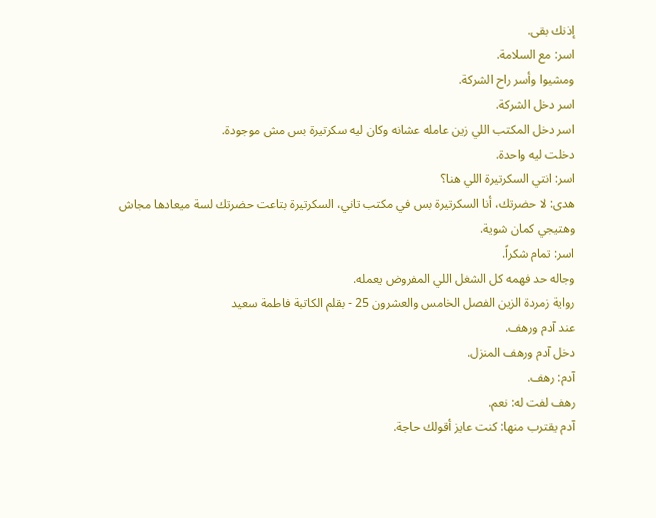إذنك بقى.
اسر: مع السلامة.
ومشيوا وأسر راح الشركة.
اسر دخل الشركة.
اسر دخل المكتب اللي زين عامله عشانه وكان ليه سكرتيرة بس مش موجودة.
دخلت ليه واحدة.
اسر: انتي السكرتيرة اللي هنا؟
هدى: لا حضرتك، أنا السكرتيرة بس في مكتب تاني، السكرتيرة بتاعت حضرتك لسة ميعادها مجاش وهتيجي كمان شوية.
اسر: تمام شكراً.
وجاله حد فهمه كل الشغل اللي المفروض يعمله.
رواية زمردة الزين الفصل الخامس والعشرون 25 - بقلم الكاتبة فاطمة سعيد
عند آدم ورهف.
دخل آدم ورهف المنزل.
آدم: رهف.
رهف لفت له: نعم.
آدم يقترب منها: كنت عايز أقولك حاجة.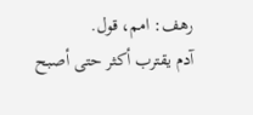رهف: امم، قول.
آدم يقترب أكثر حتى أصبح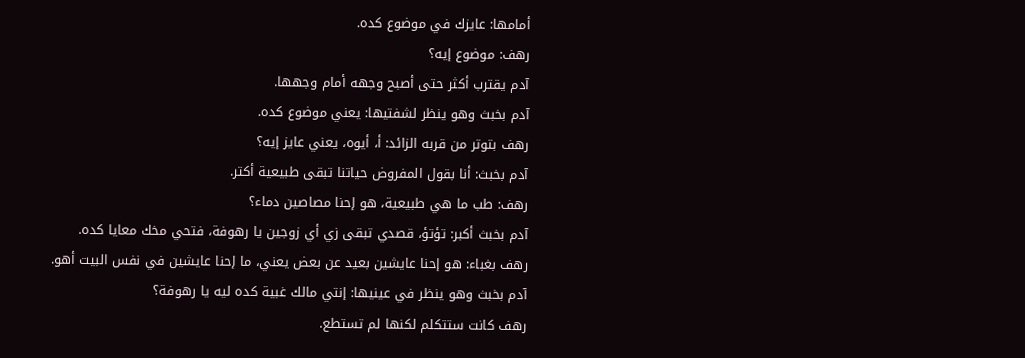أمامها: عايزك في موضوع كده.
رهف: موضوع إيه؟
آدم يقترب أكثر حتى أصبح وجهه أمام وجهها.
آدم بخبث وهو ينظر لشفتيها: يعني موضوع كده.
رهف بتوتر من قربه الزائد: أ، أيوه، يعني عايز إيه؟
آدم بخبث: أنا بقول المفروض حياتنا تبقى طبيعية أكتر.
رهف: طب ما هي طبيعية، هو إحنا مصاصين دماء؟
آدم بخبث أكبر: تؤتؤ، قصدي تبقى زي أي زوجين يا رهوفة، فتحي مخك معايا كده.
رهف بغباء: هو إحنا عايشين بعيد عن بعض يعني، ما إحنا عايشين في نفس البيت أهو.
آدم بخبث وهو ينظر في عينيها: إنتي مالك غبية كده ليه يا رهوفة؟
رهف كانت ستتكلم لكنها لم تستطع.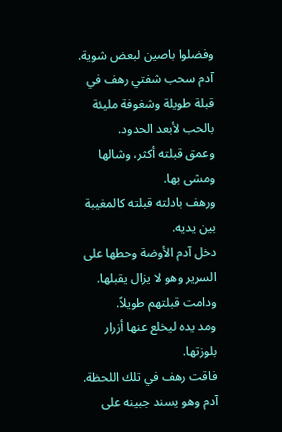وفضلوا باصين لبعض شوية.
آدم سحب شفتي رهف في قبلة طويلة وشغوفة مليئة بالحب لأبعد الحدود.
وعمق قبلته أكثر، وشالها ومشى بها.
ورهف بادلته قبلته كالمغيبة بين يديه.
دخل آدم الأوضة وحطها على السرير وهو لا يزال يقبلها.
ودامت قبلتهم طويلاً.
ومد يده ليخلع عنها أزرار بلوزتها.
فاقت رهف في تلك اللحظة.
آدم وهو يسند جبينه على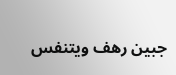جبين رهف ويتنفس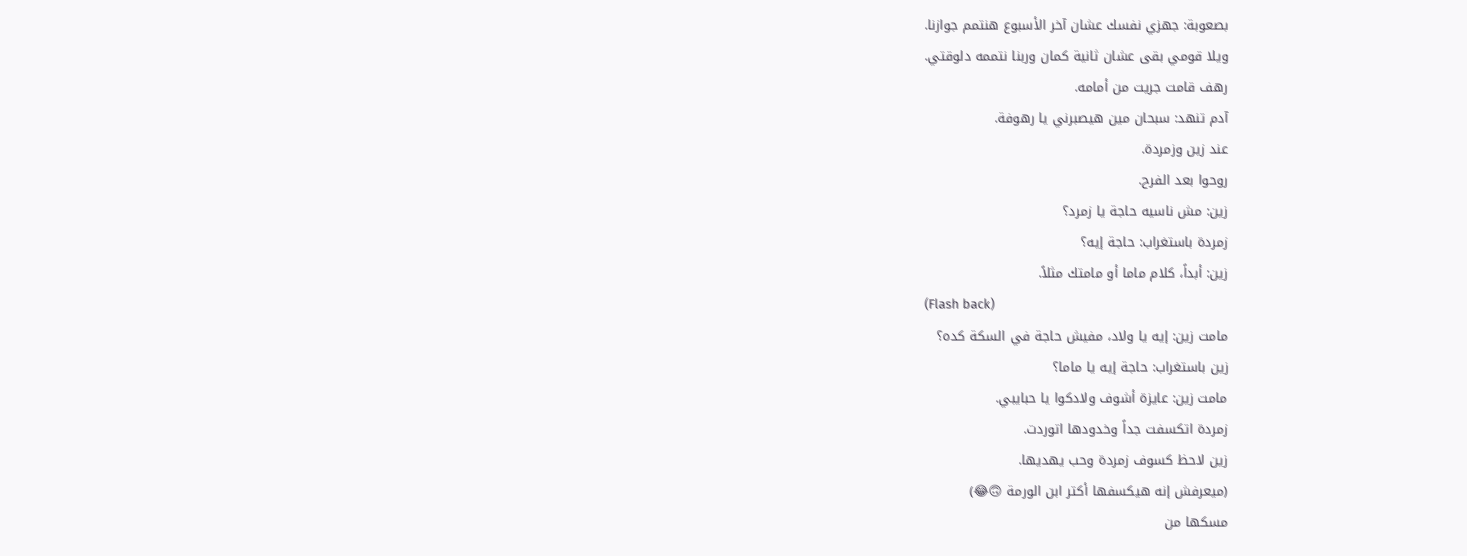بصعوبة: جهزي نفسك عشان آخر الأسبوع هنتمم جوازنا.
ويلا قومي بقى عشان ثانية كمان وربنا نتممه دلوقتي.
رهف قامت جريت من أمامه.
آدم تنهد: سبحان مين هيصبرني يا رهوفة.
عند زين وزمردة.
روحوا بعد الفرح.
زين: مش ناسيه حاجة يا زمرد؟
زمردة باستغراب: حاجة إيه؟
زين: أبداً، كلام ماما أو مامتك مثلاً.
(Flash back)
مامت زين: إيه يا ولاد، مفيش حاجة في السكة كده؟
زين باستغراب: حاجة إيه يا ماما؟
مامت زين: عايزة أشوف ولادكوا يا حبايبي.
زمردة اتكسفت جداً وخدودها اتوردت.
زين لاحظ كسوف زمردة وحب يهديها.
(ميعرفش إنه هيكسفها أكتر ابن الورمة 🙃😂)
مسكها من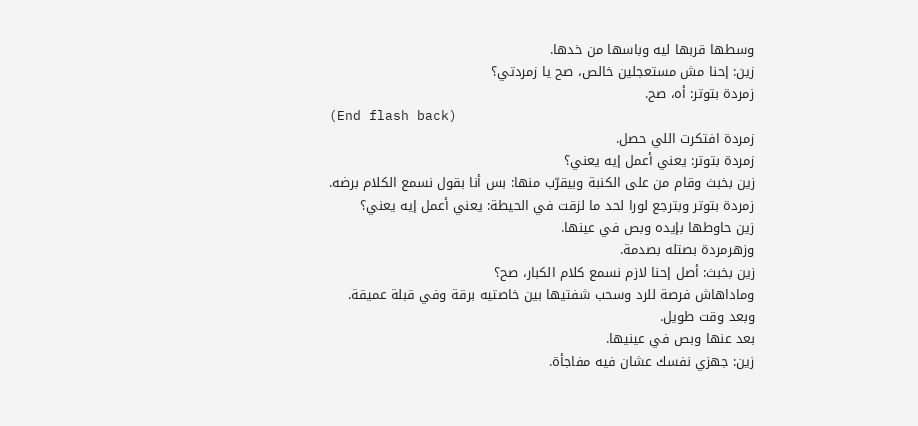وسطها قربها ليه وباسها من خدها.
زين: إحنا مش مستعجلين خالص، صح يا زمردتي؟
زمردة بتوتر: أه، صح.
(End flash back)
زمردة افتكرت اللي حصل.
زمردة بتوتر: يعني أعمل إيه يعني؟
زين بخبث وقام من على الكنبة وبيقرّب منها: بس أنا بقول نسمع الكلام برضه.
زمردة بتوتر وبترجع لورا لحد ما لزقت في الحيطة: يعني أعمل إيه يعني؟
زين حاوطها بإيده وبص في عينها.
وزهرمردة بصتله بصدمة.
زين بخبث: أصل إحنا لازم نسمع كلام الكبار، صح؟
وماداهاش فرصة للرد وسحب شفتيها بين خاصتيه برقة وفي قبلة عميقة.
وبعد وقت طويل.
بعد عنها وبص في عينيها.
زين: جهزي نفسك عشان فيه مفاجأة.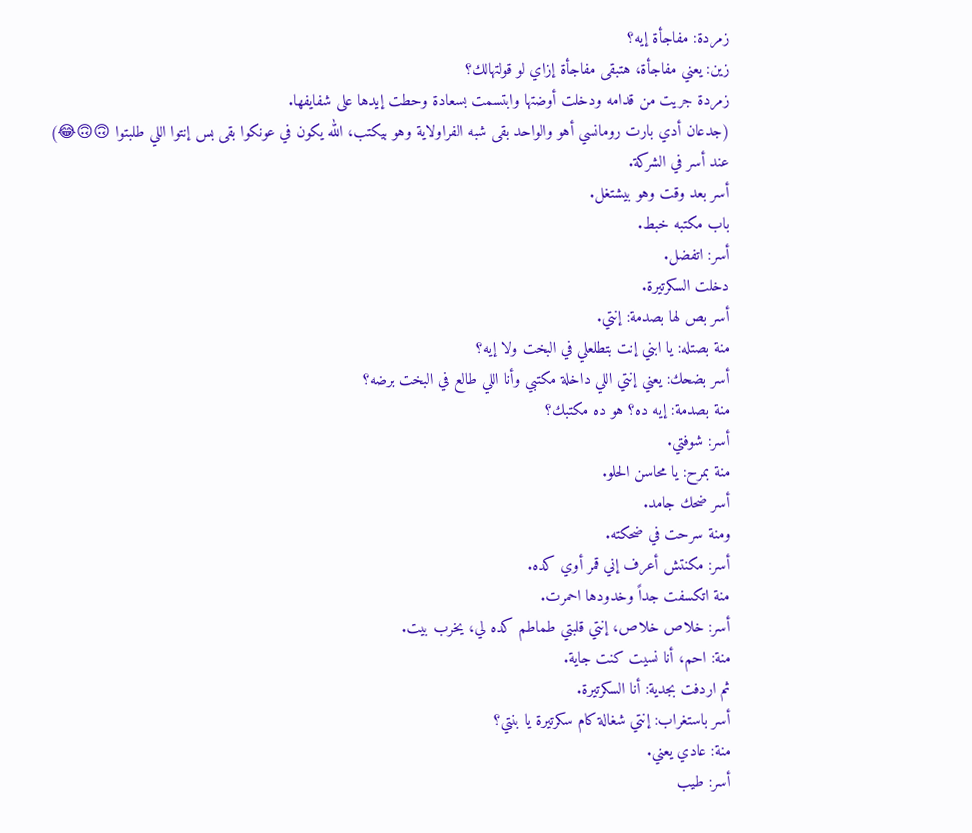زمردة: مفاجأة إيه؟
زين: يعني مفاجأة، هتبقى مفاجأة إزاي لو قولتهالك؟
زمردة جريت من قدامه ودخلت أوضتها وابتسمت بسعادة وحطت إيدها على شفايفها.
(جدعان أدي بارت رومانسي أهو والواحد بقى شبه الفراولاية وهو بيكتب، الله يكون في عونكوا بقى بس إنتوا اللي طلبتوا 🙃🙃😂)
عند أسر في الشركة.
أسر بعد وقت وهو بيشتغل.
باب مكتبه خبط.
أسر: اتفضل.
دخلت السكرتيرة.
أسر بص لها بصدمة: إنتي.
منة بصتله: يا ابني إنت بتطلعلي في البخت ولا إيه؟
أسر بضحك: يعني إنتي اللي داخلة مكتبي وأنا اللي طالع في البخت برضه؟
منة بصدمة: إيه ده؟ هو ده مكتبك؟
أسر: شوفتي.
منة بمرح: يا محاسن الحلو.
أسر ضحك جامد.
ومنة سرحت في ضحكته.
أسر: مكنتش أعرف إني قمر أوي كده.
منة اتكسفت جداً وخدودها احمرت.
أسر: خلاص خلاص، إنتي قلبتي طماطم كده لي، يخرب بيت.
منة: احم، أنا نسيت كنت جاية.
ثم اردفت بجدية: أنا السكرتيرة.
أسر باستغراب: إنتي شغالة كام سكرتيرة يا بنتي؟
منة: عادي يعني.
أسر: طيب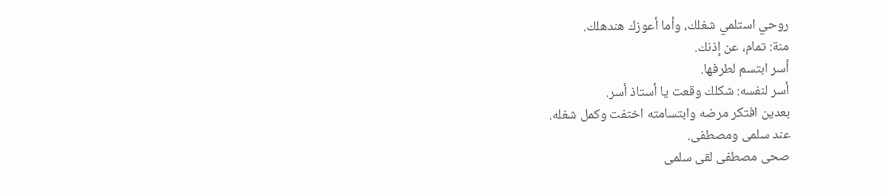روحي استلمي شغلك، وأما أعوزك هندهلك.
منة: تمام، عن إذنك.
أسر ابتسم لطرفها.
أسر لنفسه: شكلك وقعت يا أستاذ أسر.
بعدين افتكر مرضه وابتسامته اختفت وكمل شغله.
عند سلمى ومصطفى.
صحى مصطفى لقى سلمى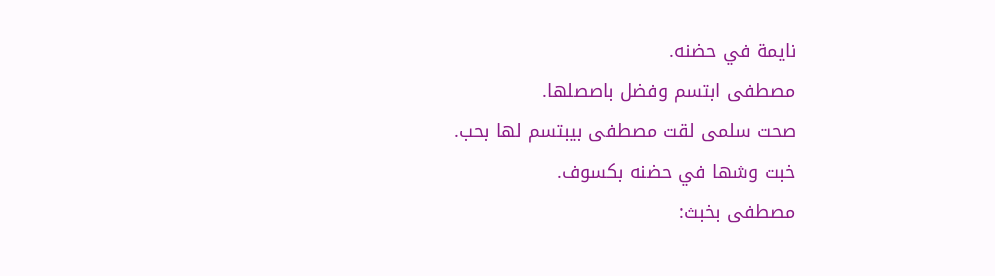نايمة في حضنه.
مصطفى ابتسم وفضل باصصلها.
صحت سلمى لقت مصطفى بيبتسم لها بحب.
خبت وشها في حضنه بكسوف.
مصطفى بخبث: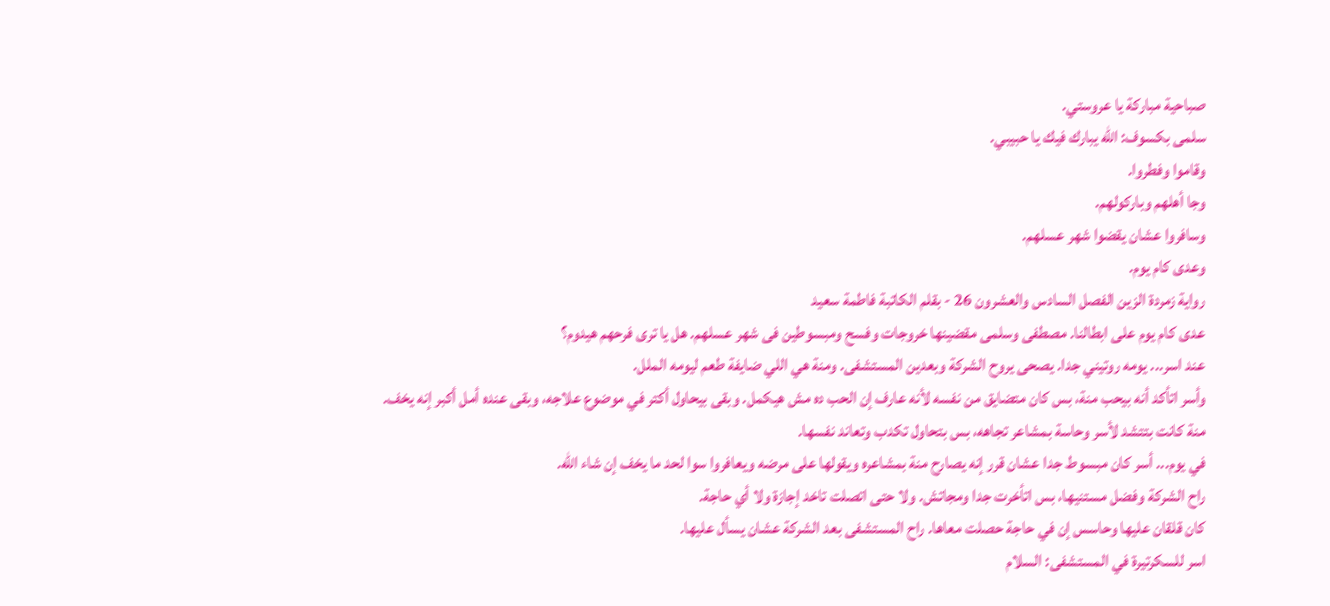صباحية مباركة يا عروستي.
سلمى بكسوف: الله يبارك فيك يا حبيبي.
وقاموا وفطروا.
وجا أهلهم وباركولهم.
وسافروا عشان يقضوا شهر عسلهم.
وعدى كام يوم.
رواية زمردة الزين الفصل السادس والعشرون 26 - بقلم الكاتبة فاطمة سعيد
عدى كام يوم على ابطالنا. مصطفى وسلمى مقضينها خروجات وفسح ومبسوطين فى شهر عسلهم. هل يا ترى فرحهم هيدوم؟
عند اسر... يومه روتيني جدا. يصحى يروح الشركة وبعدين المستشفى. ومنة هي اللي ضايفة طعم ليومه الملل.
وأسر اتأكد أنه بيحب منة، بس كان متضايق من نفسه لأنه عارف إن الحب ده مش هيكمل. وبقى بيحاول أكتر في موضوع علاجه، وبقى عنده أمل أكبر إنه يخف.
منة كانت بتتشد لأسر وحاسة بمشاعر تجاهه، بس بتحاول تكدب وتعاند نفسها.
في يوم... أسر كان مبسوط جدا عشان قرر إنه يصارح منة بمشاعره ويقولها على مرضه ويعافروا سوا لحد ما يخف إن شاء الله.
راح الشركة وفضل مستنيها، بس اتأخرت جدا ومجاتش. ولا حتى اتصلت تاخد إجازة ولا أي حاجة.
كان قلقان عليها وحاسس إن في حاجة حصلت معاها. راح المستشفى بعد الشركة عشان يسأل عليها.
اسر للسكرتيرة في المستشفى: السلام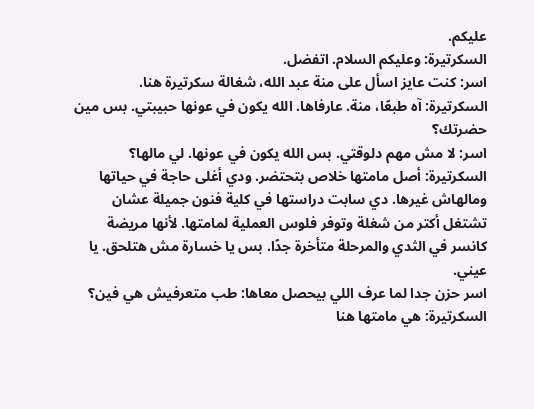عليكم.
السكرتيرة: وعليكم السلام. اتفضل.
اسر: كنت عايز اسأل على منة عبد الله، شغالة سكرتيرة هنا.
السكرتيرة: آه طبعًا، منة. عارفاها. الله يكون في عونها حبيبتي. بس مين حضرتك؟
اسر: لا مش مهم دلوقتي. بس الله يكون في عونها. لي مالها؟
السكرتيرة: أصل مامتها خلاص بتحتضر. ودي أغلى حاجة في حياتها ومالهاش غيرها. دي سابت دراستها في كلية فنون جميلة عشان تشتغل أكتر من شغلة وتوفر فلوس العملية لمامتها. لأنها مريضة كانسر في الثدي والمرحلة متأخرة جدًا. بس يا خسارة مش هتلحق. يا عيني.
اسر حزن جدا لما عرف اللي بيحصل معاها: طب متعرفيش هي فين؟
السكرتيرة: هي مامتها هنا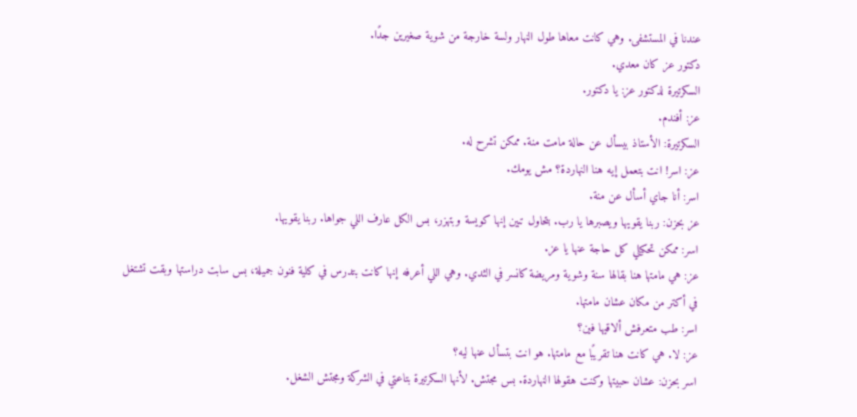عندنا في المستشفى. وهي كانت معاها طول النهار ولسة خارجة من شوية صغيرين جدًا.
دكتور عز كان معدي.
السكرتيرة لدكتور عز: يا دكتور.
عز: أفندم.
السكرتيرة: الأستاذ بيسأل عن حالة مامت منة. ممكن تشرح له.
عز: اسر! انت بتعمل إيه هنا النهاردة؟ مش يومك.
اسر: أنا جاي أسأل عن منة.
عز بحزن: ربنا يقويها ويصبرها يا رب. بتحاول تبين إنها كويسة وبتهزر، بس الكل عارف اللي جواها. ربنا يقويها.
اسر: ممكن تحكيلي كل حاجة عنها يا عز.
عز: هي مامتها هنا بقالها سنة وشوية ومريضة كانسر في الثدي. وهي اللي أعرفه إنها كانت بتدرس في كلية فنون جميلة، بس سابت دراستها وبقت تشتغل في أكتر من مكان عشان مامتها.
اسر: طب متعرفش ألاقيها فين؟
عز: لا. هي كانت هنا تقريبًا مع مامتها. هو انت بتسأل عنها ليه؟
اسر بحزن: عشان حبيتها وكنت هقولها النهاردة. بس مجتش. لأنها السكرتيرة بتاعتي في الشركة ومجتش الشغل.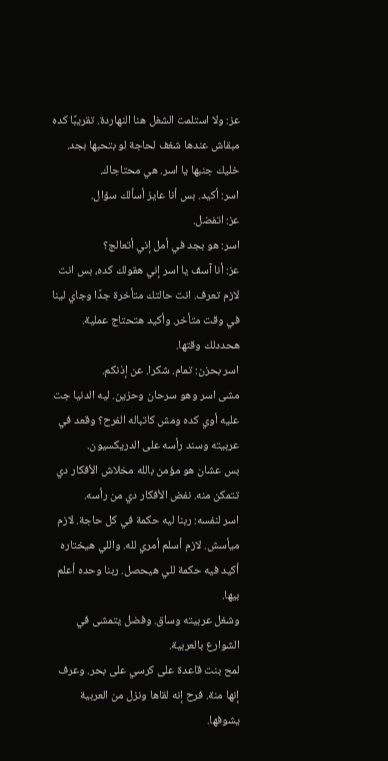عز: ولا استلمت الشغل هنا النهاردة. تقريبًا كده مبقاش عندها شغف لحاجة لو بتحبها بجد. خليك جنبها يا اسر. هي محتاجاك.
اسر: أكيد. بس أنا عايز أسألك سؤال.
عز: اتفضل.
اسر: هو بجد في أمل إني أتعالج؟
عز: أنا آسف يا اسر إني هقولك كده، بس انت لازم تعرف. انت حالتك متأخرة جدًا وجاي لينا في وقت متأخر. وأكيد هتحتاج عملية. هحددلك وقتها.
اسر بحزن: تمام. شكرا. عن إذنكم.
مشى اسر وهو سرحان وحزين. ليه الدنيا جت عليه أوي كده ومش كاتباله الفرح؟ وقعد في عربيته وسند رأسه على الدريكسيون.
بس عشان هو مؤمن بالله مخلاش الأفكار دي تتمكن منه. نفض الأفكار دي من رأسه.
اسر لنفسه: ربنا ليه حكمة في كل حاجة. لازم ميأسش. لازم أسلم أمري لله. واللي هيختاره أكيد فيه حكمة للي هيحصل. ربنا وحده أعلم بيها.
وشغل عربيته وساق. وفضل يتمشى في الشوارع بالعربية.
لمح بنت قاعدة على كرسي على بحر. وعرف إنها منة. فرح إنه لقاها ونزل من العربية يشوفها.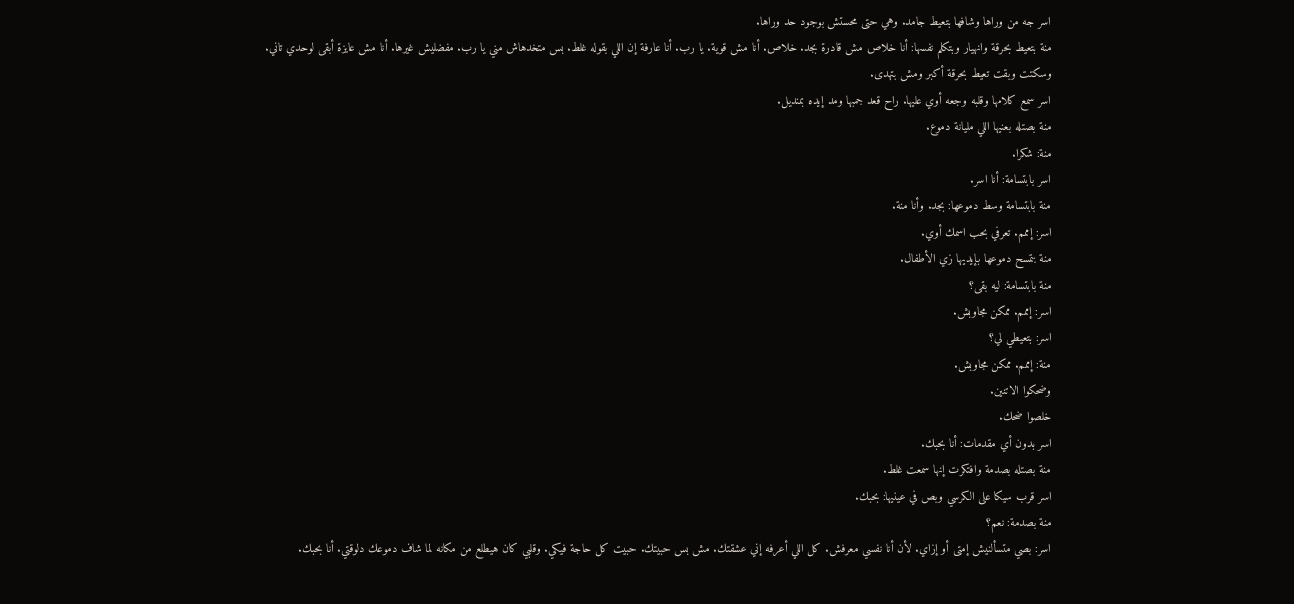اسر جه من وراها وشافها بتعيط جامد. وهي حتى محستش بوجود حد وراها.
منة بتعيط بحرقة وانهيار وبتكلم نفسها: أنا خلاص مش قادرة بجد. خلاص. أنا مش قوية. يا رب. أنا عارفة إن اللي بقوله غلط. بس متخدهاش مني يا رب. مفضليش غيرها. أنا مش عايزة أبقى لوحدي تاني.
وسكتت وبقت تعيط بحرقة أكبر ومش بتهدى.
اسر سمع كلامها وقلبه وجعه أوي عليها. راح قعد جمبها ومد إيده بمنديل.
منة بصتله بعنيها اللي مليانة دموع.
منة: شكرا.
اسر بابتسامة: أنا اسر.
منة بابتسامة وسط دموعها: بجد. وأنا منة.
اسر: إممم. تعرفي بحب اسمك أوي.
منة بتمسح دموعها بإيديها زي الأطفال.
منة بابتسامة: ليه بقى؟
اسر: إممم. ممكن مجاوبش.
اسر: بتعيطي لي؟
منة: إممم. ممكن مجاوبش.
وضحكوا الاتنين.
خلصوا ضحك.
اسر بدون أي مقدمات: أنا بحبك.
منة بصتله بصدمة وافتكرت إنها سمعت غلط.
اسر قرب سيكا على الكرسي وبص في عينيها: بحبك.
منة بصدمة: نعم؟
اسر: بصي متسألنيش إمتى أو إزاي. لأن أنا نفسي معرفش. كل اللي أعرفه إني عشقتك. مش بس حبيتك. حبيت كل حاجة فيكي. وقلبي كان هيطلع من مكانه لما شاف دموعك دلوقتي. أنا بحبك.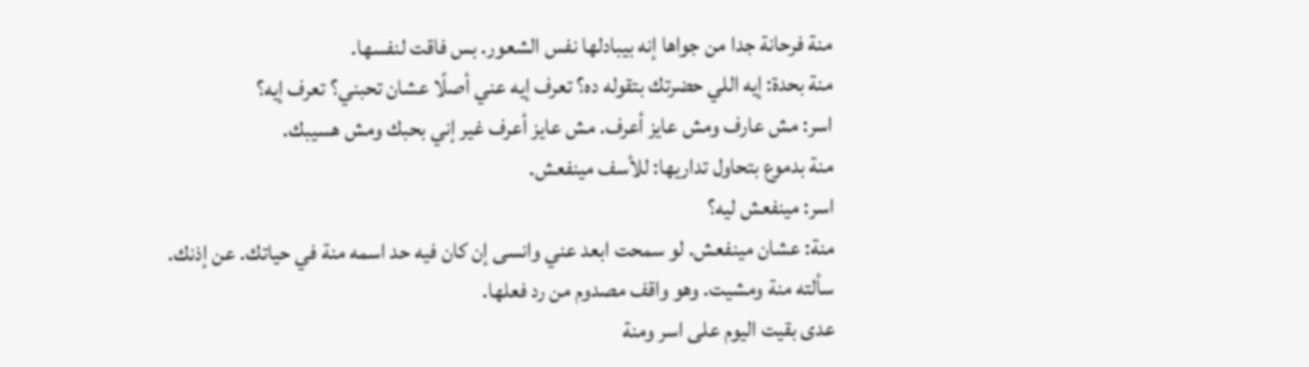منة فرحانة جدا من جواها إنه بيبادلها نفس الشعور. بس فاقت لنفسها.
منة بحدة: إيه اللي حضرتك بتقوله ده؟ تعرف إيه عني أصلًا عشان تحبني؟ تعرف إيه؟
اسر: مش عارف ومش عايز أعرف. مش عايز أعرف غير إني بحبك ومش هسيبك.
منة بدموع بتحاول تداريها: للأسف مينفعش.
اسر: مينفعش ليه؟
منة: عشان مينفعش. لو سمحت ابعد عني وانسى إن كان فيه حد اسمه منة في حياتك. عن إذنك.
سألته منة ومشيت. وهو واقف مصدوم من رد فعلها.
عدى بقيت اليوم على اسر ومنة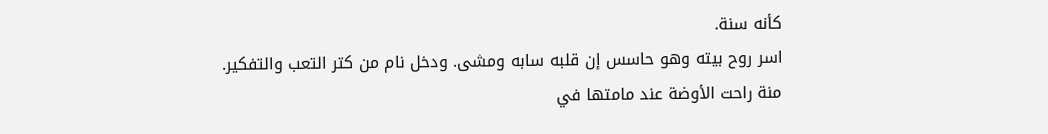كأنه سنة.
اسر روح بيته وهو حاسس إن قلبه سابه ومشى. ودخل نام من كتر التعب والتفكير.
منة راحت الأوضة عند مامتها في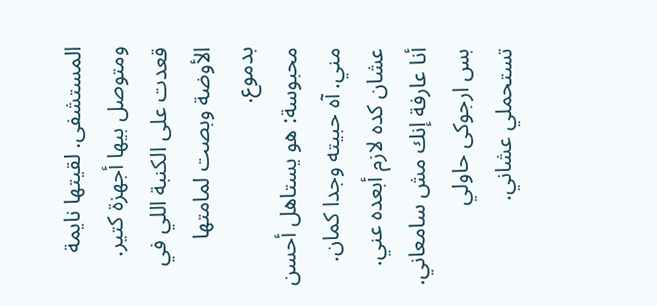المستشفى. لقيتها نايمة ومتوصل بيها أجهزة كتير.
قعدت على الكنبة اللي في الأوضة وبصت لمامتها بدموع.
محبوسة: هو يستاهل أحسن مني. آه حبيته وجدا كمان. عشان كده لازم أبعده عني. أنا عارفة إنك مش سامعاني. بس ارجوكى حاولي تستحملي عشاني.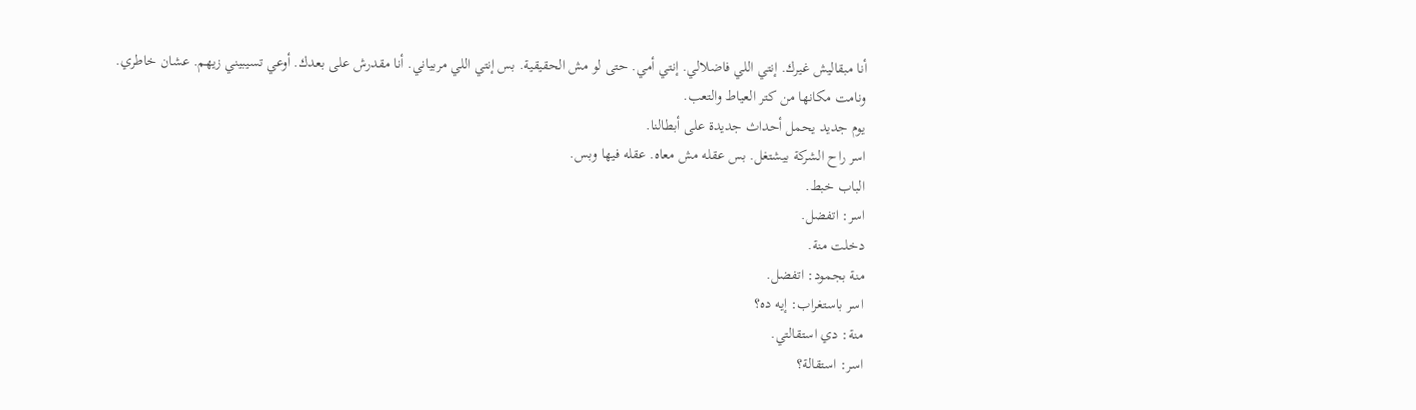أنا مبقاليش غيرك. إنتي اللي فاضلالي. إنتي أمي. حتى لو مش الحقيقية. بس إنتي اللي مربياني. أنا مقدرش على بعدك. أوعي تسيبيني زيهم. عشان خاطري.
ونامت مكانها من كتر العياط والتعب.
يوم جديد يحمل أحداث جديدة على أبطالنا.
اسر راح الشركة بيشتغل. بس عقله مش معاه. عقله فيها وبس.
الباب خبط.
اسر: اتفضل.
دخلت منة.
منة بجمود: اتفضل.
اسر باستغراب: إيه ده؟
منة: دي استقالتي.
اسر: استقالة؟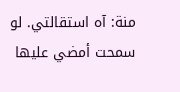منة: آه استقالتي. لو سمحت أمضي عليها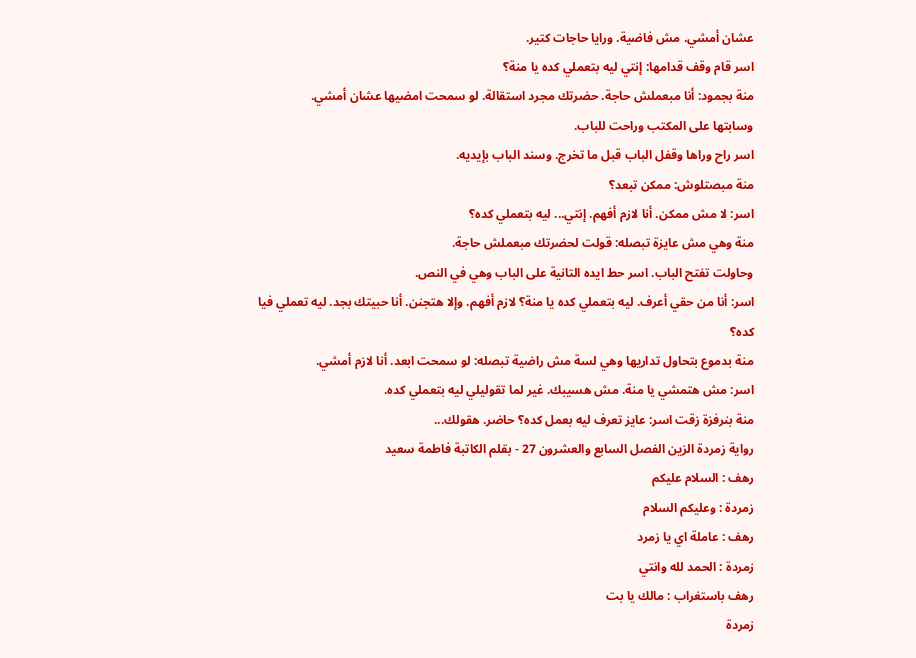عشان أمشي. مش فاضية. ورايا حاجات كتير.
اسر قام وقف قدامها: إنتي ليه بتعملي كده يا منة؟
منة بجمود: أنا مبعملش حاجة. حضرتك مجرد استقالة. لو سمحت امضيها عشان أمشي.
وسابتها على المكتب وراحت للباب.
اسر راح وراها وقفل الباب قبل ما تخرج. وسند الباب بإيديه.
منة مبصتلوش: ممكن تبعد؟
اسر: لا مش ممكن. أنا لازم أفهم. إنتي... ليه بتعملي كده؟
منة وهي مش عايزة تبصله: قولت لحضرتك مبعملش حاجة.
وحاولت تفتح الباب. اسر حط ايده التانية على الباب وهي في النص.
اسر: أنا من حقي أعرف. ليه بتعملي كده يا منة؟ لازم أفهم. وإلا هتجنن. أنا حبيتك بجد. ليه تعملي فيا كده؟
منة بدموع بتحاول تداريها وهي لسة مش راضية تبصله: لو سمحت ابعد. أنا لازم أمشي.
اسر: مش هتمشي يا منة. مش هسيبك. غير لما تقوليلي ليه بتعملي كده.
منة بنرفزة زقت اسر: عايز تعرف ليه بعمل كده؟ حاضر. هقولك...
رواية زمردة الزين الفصل السابع والعشرون 27 - بقلم الكاتبة فاطمة سعيد
رهف : السلام عليكم
زمردة : وعليكم السلام
رهف : عاملة اي يا زمرد
زمردة : الحمد لله وانتي
رهف باستغراب : مالك يا بت
زمردة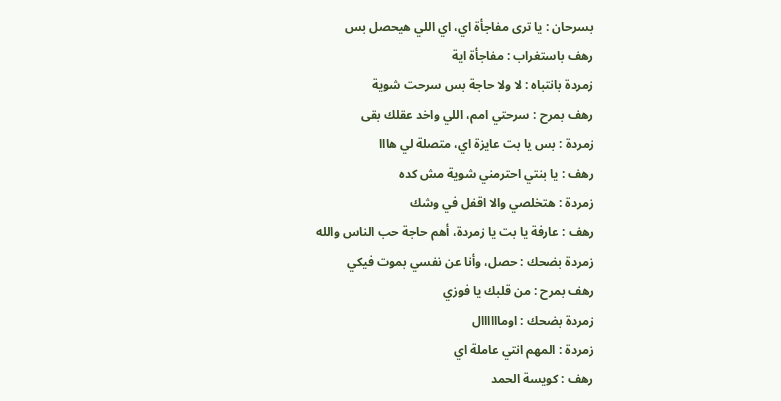بسرحان : يا ترى مفاجأة اي، اي اللي هيحصل بس
رهف باستغراب : مفاجأة اية
زمردة بانتباه : لا ولا حاجة بس سرحت شوية
رهف بمرح : سرحتي امم، اللي واخد عقلك بقى
زمردة : بس يا بت عايزة اي، متصلة لي هااا
رهف : يا بنتي احترمني شوية مش كده
زمردة : هتخلصي والا اقفل في وشك
رهف : عارفة يا بت يا زمردة، أهم حاجة حب الناس والله
زمردة بضحك : حصل، وأنا عن نفسي بموت فيكي
رهف بمرح : من قلبك يا فوزي
زمردة بضحك : اوماااااال
زمردة : المهم انتي عاملة اي
رهف : كويسة الحمد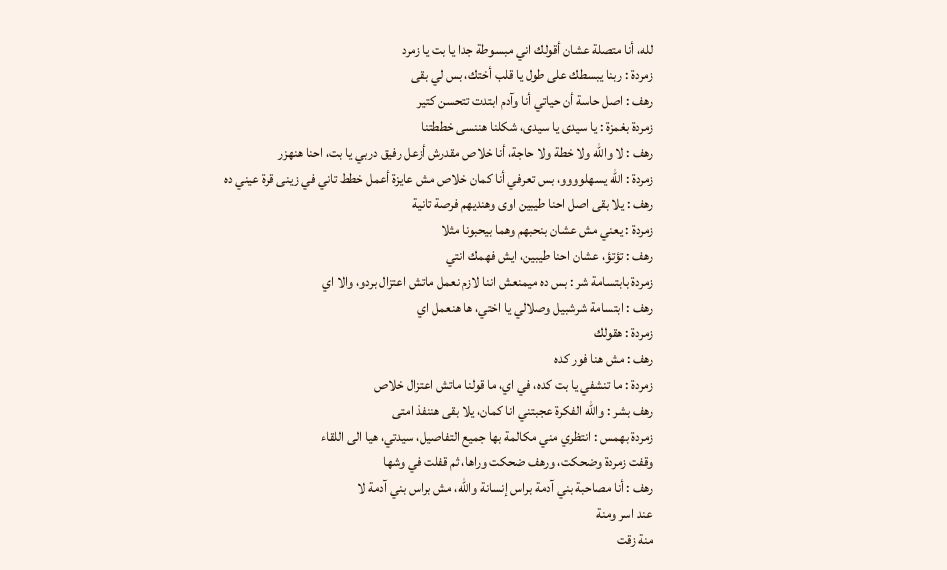لله، أنا متصلة عشان أقولك اني مبسوطة جدا يا بت يا زمرد
زمردة : ربنا يبسطك على طول يا قلب أختك، بس لي بقى
رهف : اصل حاسة أن حياتي أنا وآدم ابتدت تتحسن كتير
زمردة بغمزة : يا سيدى يا سيدى، شكلنا هننسى خططتنا
رهف : لا والله ولا خطة ولا حاجة، أنا خلاص مقدرش أزعل رفيق دربي يا بت، احنا هنهزر
زمردة : الله يسهلوووو، بس تعرفي أنا كمان خلاص مش عايزة أعمل خطط تاني في زينى قرة عيني ده
رهف : يلا بقى اصل احنا طيبين اوى وهنديهم فرصة تانية
زمردة : يعني مش عشان بنحبهم وهما بيحبونا مثلا
رهف : تؤتؤ، عشان احنا طيبين، ايش فهمك انتي
زمردة بابتسامة شر : بس ده ميمنعش اننا لازم نعمل ماتش اعتزال بردو، والا اي
رهف : ابتسامة شرشبيل وصلالي يا اختي، ها هنعمل اي
زمردة : هقولك
رهف : مش هنا فور كده
زمردة : ما تنشفي يا بت كده، في اي، ما قولنا ماتش اعتزال خلاص
رهف بشر : والله الفكرة عجبتني انا كمان، يلا بقى هننفذ امتى
زمردة بهمس : انتظري مني مكالمة بها جميع التفاصيل، سيدتي، هيا الى اللقاء
وقفت زمردة وضحكت، ورهف ضحكت وراها، ثم قفلت في وشها
رهف : أنا مصاحبة بني آدمة براس إنسانة والله، مش براس بني آدمة لا
عند اسر ومنة
منة زقت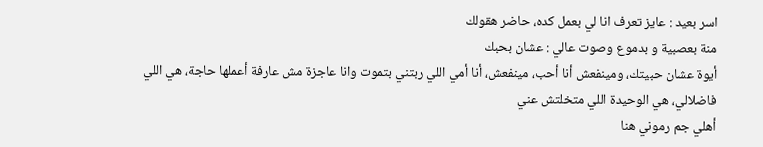اسر بعيد : عايز تعرف انا لي بعمل كده، حاضر هقولك
منة بعصبية و بدموع وصوت عالي : عشان بحبك
أيوة عشان حبيتك، ومينفعش أنا أحب، مينفعش، أنا أمي اللي ربتني بتموت وانا عاجزة مش عارفة أعملها حاجة، هي اللي فاضلالي، هي الوحيدة اللي متخلتش عني
أهلي جم رموني هنا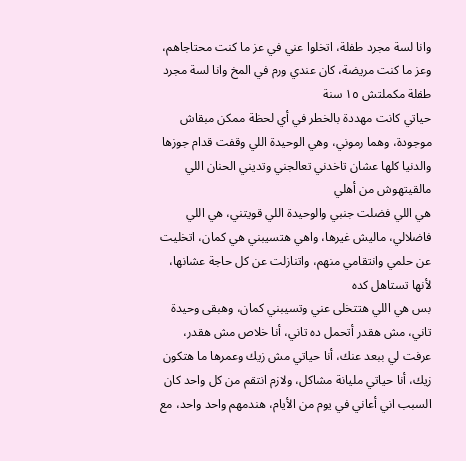وانا لسة مجرد طفلة، اتخلوا عني في عز ما كنت محتاجاهم، وعز ما كنت مريضة، كان عندي ورم في المخ وانا لسة مجرد طفلة مكملتش ١٥ سنة
حياتي كانت مهددة بالخطر في أي لحظة ممكن مبقاش موجودة، وهما رموني، وهي الوحيدة اللي وقفت قدام جوزها والدنيا كلها عشان تاخدني تعالجني وتديني الحنان اللي مالقيتهوش من أهلي
هي اللي فضلت جنبي والوحيدة اللي قويتني، هي اللي فاضلالي، ماليش غيرها، واهي هتسيبني هي كمان، اتخليت عن حلمي وانتقامي منهم، واتنازلت عن كل حاجة عشانها، لأنها تستاهل كده
بس هي اللي هتتخلى عني وتسيبني كمان، وهبقى وحيدة تاني، مش هقدر أتحمل ده تاني، أنا خلاص مش هقدر، عرفت لي ببعد عنك، أنا حياتي مش زيك وعمرها ما هتكون زيك، أنا حياتي مليانة مشاكل، ولازم انتقم من كل واحد كان السبب اني أعاني في يوم من الأيام، هندمهم واحد واحد، مع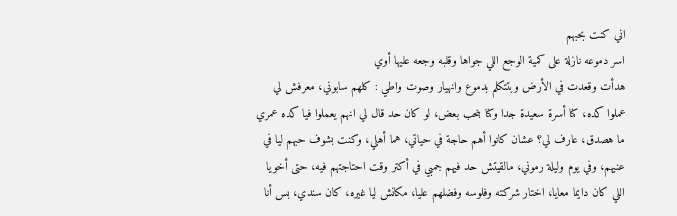اني كنت بحبهم
اسر دموعه نازلة على كمية الوجع اللي جواها وقلبه وجعه عليها أوي
هدأت وقعدت في الأرض وبتتكلم بدموع وانهيار وصوت واطي : كلهم سابوني، معرفش لي عملوا كده، كنا أسرة سعيدة جدا وكنا بنحب بعض، لو كان حد قال لي انهم يعملوا فيا كده عمري ما هصدق، عارف لي؟ عشان كانوا أهم حاجة في حياتي، هما أهلي، وكنت بشوف حبهم ليا في عنيهم، وفي يوم وليلة رموني، مالقيتش حد فيهم جمبي في أكتر وقت احتاجتهم فيه، حتى أخويا اللي كان دايما معايا، اختار شركته وفلوسه وفضلهم عليا، مكانش ليا غيره، كان سندي، بس أنا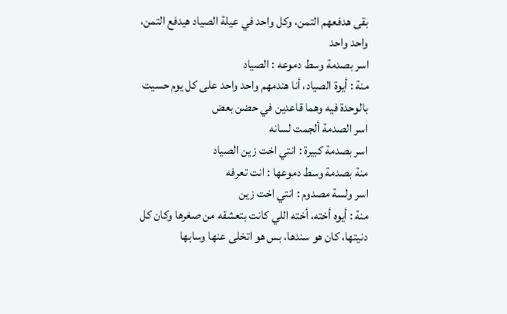بقى هدفعهم التمن، وكل واحد في عيلة الصياد هيدفع التمن، واحد واحد
اسر بصدمة وسط دموعه : الصياد
منة : أيوة الصياد، أنا هندمهم واحد واحد على كل يوم حسيت بالوحدة فيه وهما قاعدين في حضن بعض
اسر الصدمة ألجمت لسانه
اسر بصدمة كبيرة : انتي اخت زين الصياد
منة بصدمة وسط دموعها : انت تعرفه
اسر ولسة مصدوم : انتي اخت زين
منة : أيوه أخته، أخته اللي كانت بتعشقه من صغرها وكان كل دنيتها، كان هو سندها، بس هو اتخلى عنها وسابها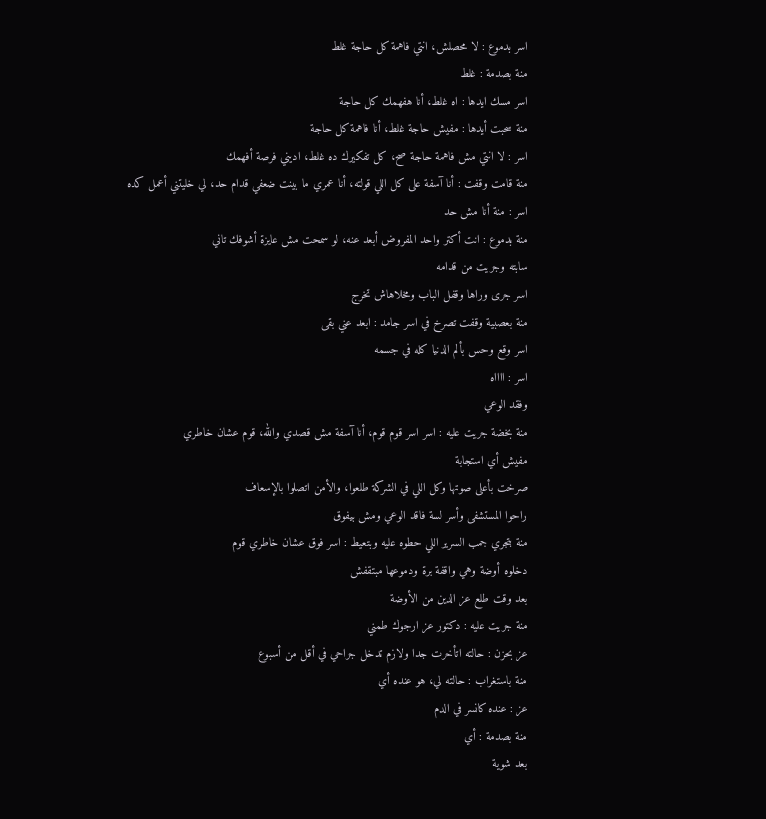اسر بدموع : لا محصلش، انتي فاهمة كل حاجة غلط
منة بصدمة : غلط
اسر مسك ايدها : اه غلط، أنا هفهمك كل حاجة
منة سحبت أيدها : مفيش حاجة غلط، أنا فاهمة كل حاجة
اسر : لا انتي مش فاهمة حاجة صح، كل تفكيرك ده غلط، اديني فرصة أفهمك
منة قامت وقفت : أنا آسفة على كل اللي قولته، أنا عمري ما بينت ضعفي قدام حد، لي خليتني أعمل كده
اسر : منة أنا مش حد
منة بدموع : انت أكتر واحد المفروض أبعد عنه، لو سمحت مش عايزة أشوفك تاني
سابته وجريت من قدامه
اسر جرى وراها وقفل الباب ومخلاهاش تخرج
منة بعصبية وقفت تصرخ في اسر جامد : ابعد عني بقى
اسر وقع وحس بألم الدنيا كله في جسمه
اسر : ااااه
وفقد الوعي
منة بخضة جريت عليه : اسر اسر قوم قوم، أنا آسفة مش قصدي والله، قوم عشان خاطري
مفيش أي استجابة
صرخت بأعلى صوتها وكل اللي في الشركة طلعوا، والأمن اتصلوا بالإسعاف
راحوا المستشفى وأسر لسة فاقد الوعي ومش بيفوق
منة بتجري جمب السرير اللي حطوه عليه وبتعيط : اسر فوق عشان خاطري قوم
دخلوه أوضة وهي واقفة برة ودموعها مبتقفش
بعد وقت طلع عز الدين من الأوضة
منة جريت عليه : دكتور عز ارجوك طمني
عز بحزن : حالته اتأخرت جدا ولازم تدخل جراحي في أقل من أسبوع
منة باستغراب : حالته لي، هو عنده أي
عز : عنده كانسر في الدم
منة بصدمة : أي
بعد شوية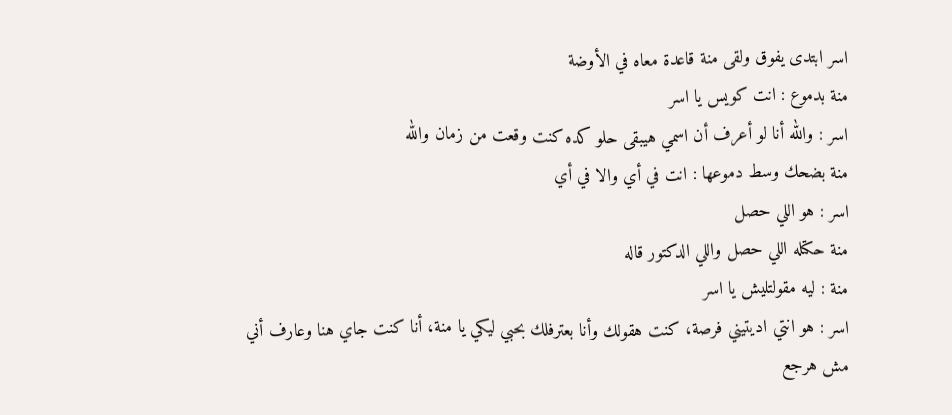اسر ابتدى يفوق ولقى منة قاعدة معاه في الأوضة
منة بدموع : انت كويس يا اسر
اسر : والله أنا لو أعرف أن اسمي هيبقى حلو كده كنت وقعت من زمان والله
منة بضحك وسط دموعها : انت في أي والا في أي
اسر : هو اللي حصل
منة حكتله اللي حصل واللي الدكتور قاله
منة : ليه مقولتليش يا اسر
اسر : هو انتي اديتيني فرصة، كنت هقولك وأنا بعترفلك بحبي ليكي يا منة، أنا كنت جاي هنا وعارف أني مش هرجع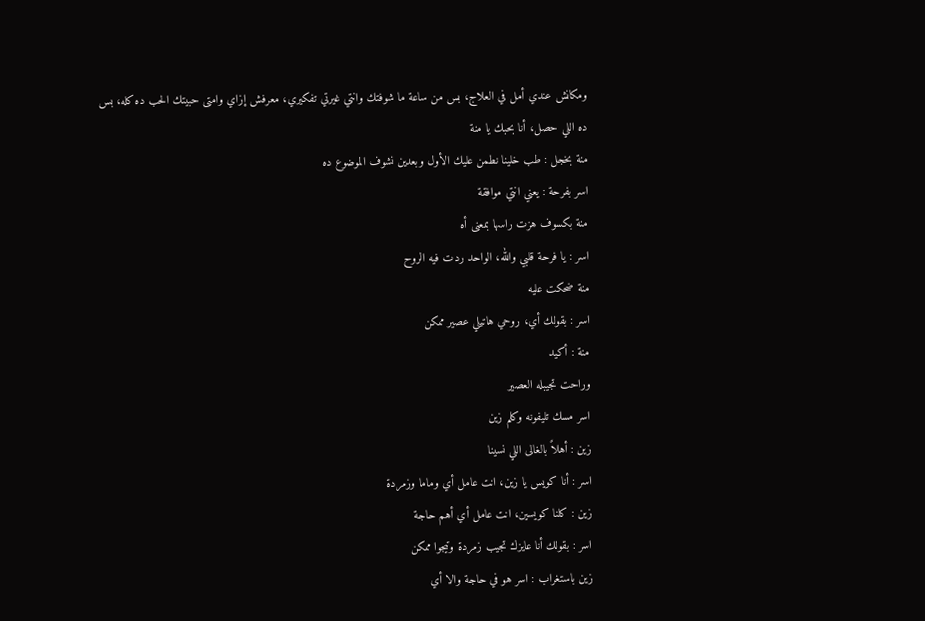ومكانش عندي أمل في العلاج، بس من ساعة ما شوفتك وانتي غيرتي تفكيري، معرفش إزاي وامتى حبيتك الحب ده كله، بس ده اللي حصل، أنا بحبك يا منة
منة بخجل : طب خلينا نطمن عليك الأول وبعدين نشوف الموضوع ده
اسر بفرحة : يعني انتي موافقة
منة بكسوف هزت راسها بمعنى أه
اسر : يا فرحة قلبي والله، الواحد ردت فيه الروح
منة ضحكت عليه
اسر : بقولك أي، روحي هاتيلي عصير ممكن
منة : أكيد
وراحت تجيبله العصير
اسر مسك تليفونه وكلم زين
زين : أهلاً بالغالى اللي نسينا
اسر : أنا كويس يا زين، انت عامل أي وماما وزمردة
زين : كلنا كويسين، انت عامل أي أهم حاجة
اسر : بقولك أنا عايزك تجيب زمردة وتيجوا ممكن
زين باستغراب : اسر هو في حاجة والا أي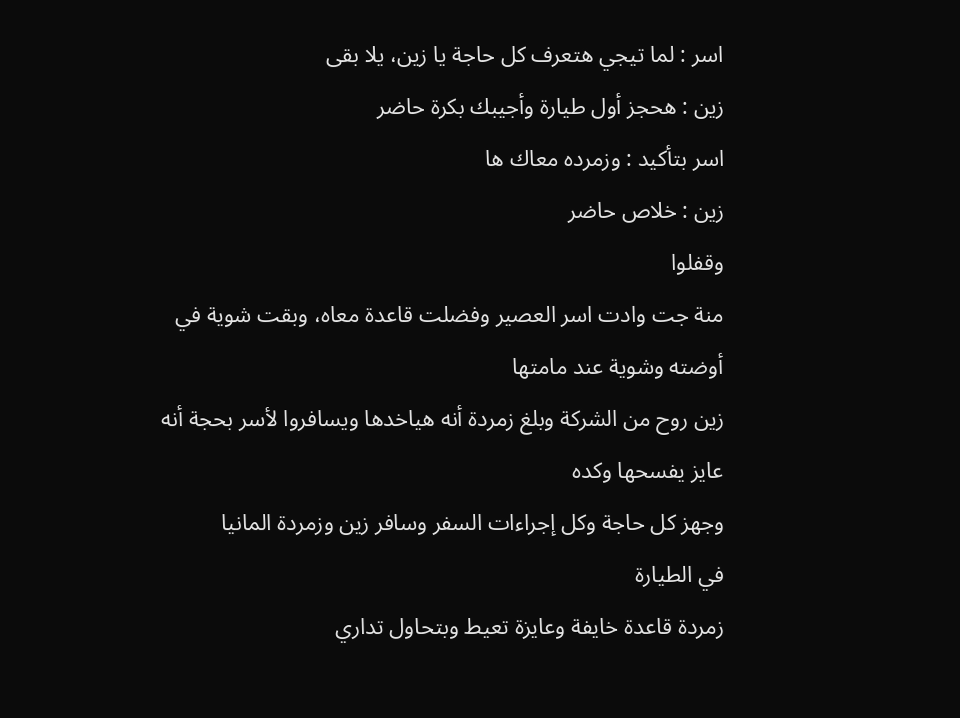اسر : لما تيجي هتعرف كل حاجة يا زين، يلا بقى
زين : هحجز أول طيارة وأجيبك بكرة حاضر
اسر بتأكيد : وزمرده معاك ها
زين : خلاص حاضر
وقفلوا
منة جت وادت اسر العصير وفضلت قاعدة معاه، وبقت شوية في أوضته وشوية عند مامتها
زين روح من الشركة وبلغ زمردة أنه هياخدها ويسافروا لأسر بحجة أنه عايز يفسحها وكده
وجهز كل حاجة وكل إجراءات السفر وسافر زين وزمردة المانيا
في الطيارة
زمردة قاعدة خايفة وعايزة تعيط وبتحاول تداري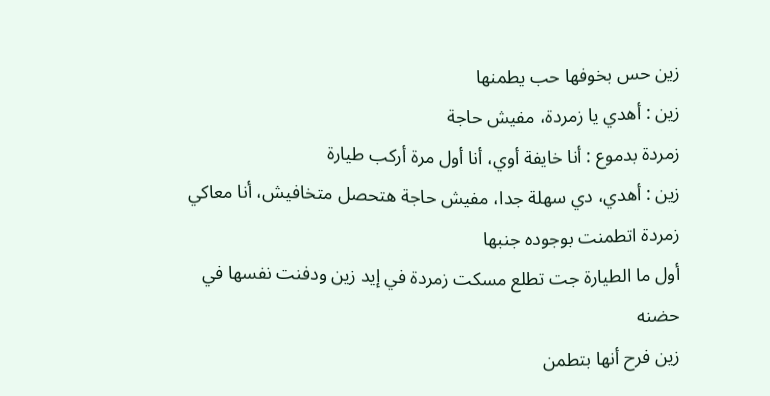زين حس بخوفها حب يطمنها
زين : أهدي يا زمردة، مفيش حاجة
زمردة بدموع : أنا خايفة أوي، أنا أول مرة أركب طيارة
زين : أهدي، دي سهلة جدا، مفيش حاجة هتحصل متخافيش، أنا معاكي
زمردة اتطمنت بوجوده جنبها
أول ما الطيارة جت تطلع مسكت زمردة في إيد زين ودفنت نفسها في حضنه
زين فرح أنها بتطمن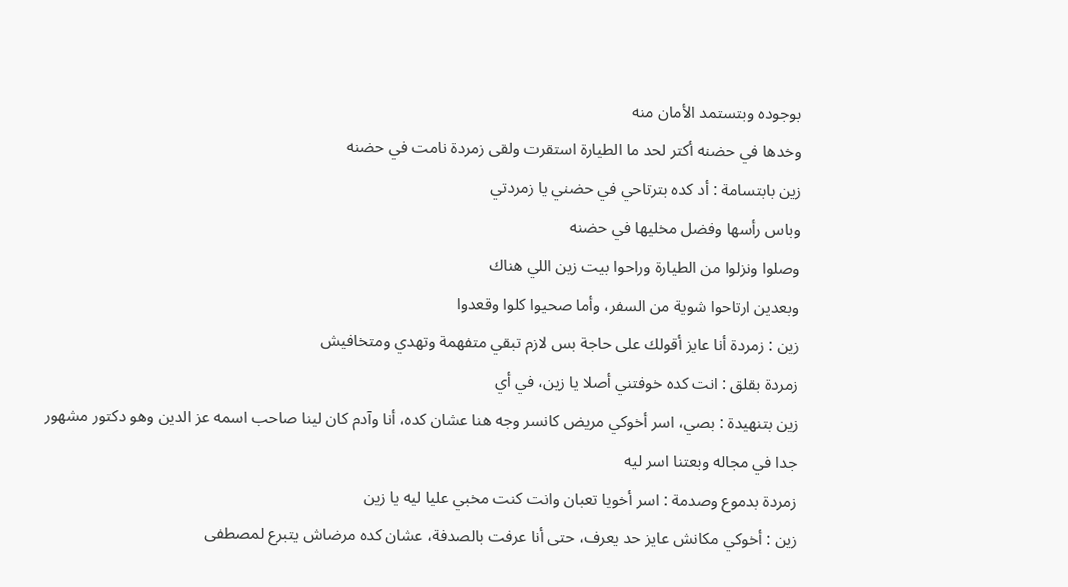بوجوده وبتستمد الأمان منه
وخدها في حضنه أكتر لحد ما الطيارة استقرت ولقى زمردة نامت في حضنه
زين بابتسامة : أد كده بترتاحي في حضني يا زمردتي
وباس رأسها وفضل مخليها في حضنه
وصلوا ونزلوا من الطيارة وراحوا بيت زين اللي هناك
وبعدين ارتاحوا شوية من السفر، وأما صحيوا كلوا وقعدوا
زين : زمردة أنا عايز أقولك على حاجة بس لازم تبقي متفهمة وتهدي ومتخافيش
زمردة بقلق : انت كده خوفتني أصلا يا زين، في أي
زين بتنهيدة : بصي، اسر أخوكي مريض كانسر وجه هنا عشان كده، أنا وآدم كان لينا صاحب اسمه عز الدين وهو دكتور مشهور جدا في مجاله وبعتنا اسر ليه
زمردة بدموع وصدمة : اسر أخويا تعبان وانت كنت مخبي عليا ليه يا زين
زين : أخوكي مكانش عايز حد يعرف، حتى أنا عرفت بالصدفة، عشان كده مرضاش يتبرع لمصطفى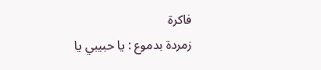فاكرة
زمردة بدموع : يا حبيبي يا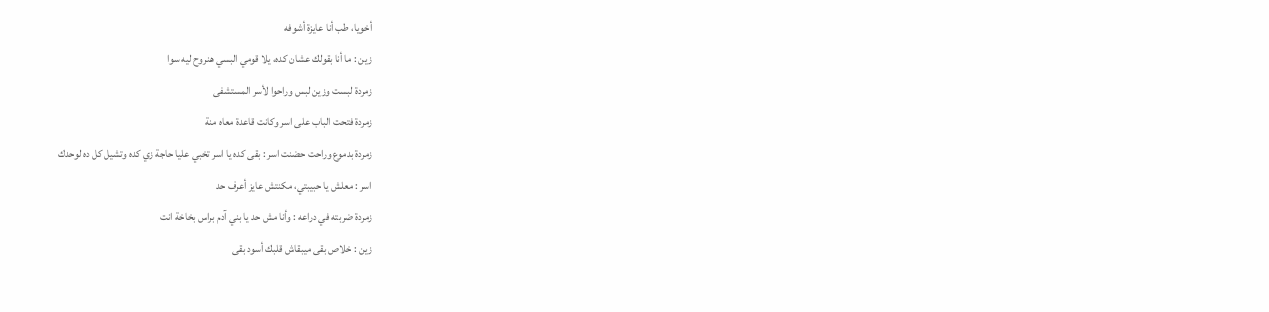أخويا، طب أنا عايزة أشوفه
زين : ما أنا بقولك عشان كده، يلا قومي البسي هنروح ليه سوا
زمردة لبست وزين لبس وراحوا لأسر المستشفى
زمردة فتحت الباب على اسر وكانت قاعدة معاه منة
زمردة بدموع وراحت حضنت اسر : بقى كده يا اسر تخبي عليا حاجة زي كده وتشيل كل ده لوحدك
اسر : معلش يا حبيبتي، مكنتش عايز أعرف حد
زمردة ضربته في دراعه : وأنا مش حد يا بني آدم براس بخاخة انت
زين : خلاص بقى ميبقاش قلبك أسود بقى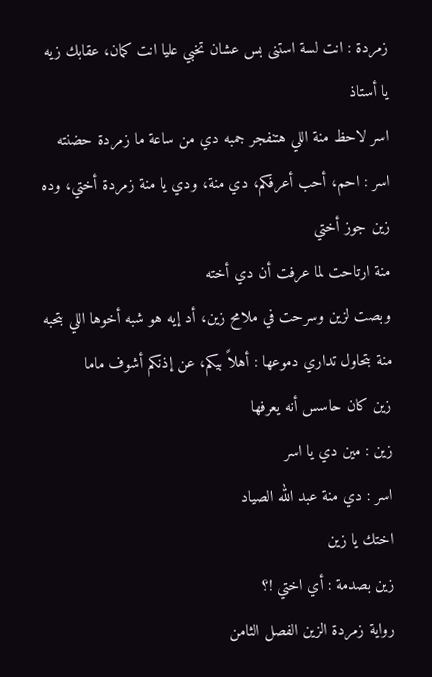زمردة : انت لسة استنى بس عشان تخبي عليا انت كمان، عقابك زيه يا أستاذ
اسر لاحظ منة اللي هتنفجر جمبه دي من ساعة ما زمردة حضنته
اسر : احم، أحب أعرفكم، دي منة، ودي يا منة زمردة أختي، وده زين جوز أختي
منة ارتاحت لما عرفت أن دي أخته
وبصت لزين وسرحت في ملامح زين، أد إيه هو شبه أخوها اللي بتحبه
منة بتحاول تداري دموعها : أهلاً بيكم، عن إذنكم أشوف ماما
زين كان حاسس أنه يعرفها
زين : مين دي يا اسر
اسر : دي منة عبد الله الصياد
اختك يا زين
زين بصدمة : أي اختي !؟
رواية زمردة الزين الفصل الثامن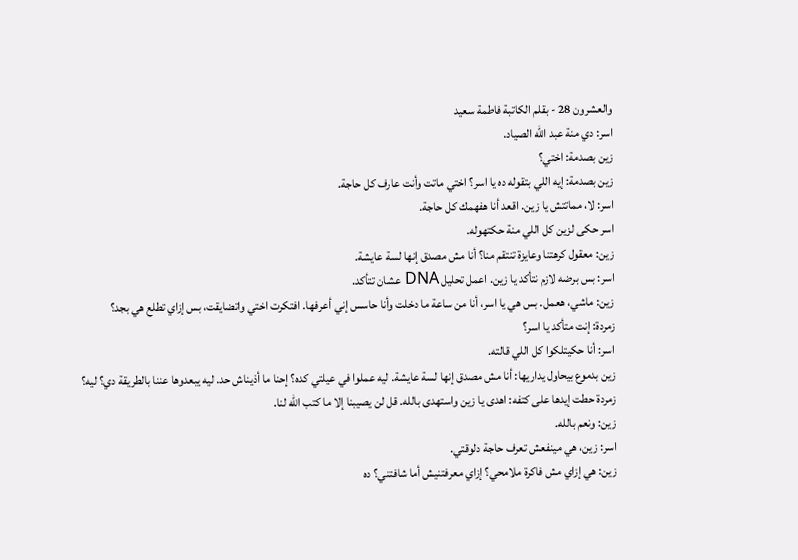والعشرون 28 - بقلم الكاتبة فاطمة سعيد
اسر: دي منة عبد الله الصياد.
زين بصدمة: اختي؟
زين بصدمة: إيه اللي بتقوله ده يا اسر؟ اختي ماتت وأنت عارف كل حاجة.
اسر: لا، مماتتش يا زين. اقعد أنا هفهمك كل حاجة.
اسر حكى لزين كل اللي منة حكتهوله.
زين: معقول كرهتنا وعايزة تنتقم منا؟ أنا مش مصدق إنها لسة عايشة.
اسر: بس برضه لازم نتأكد يا زين. اعمل تحليل DNA عشان تتأكد.
زين: ماشي، هعمل. بس هي يا اسر، أنا من ساعة ما دخلت وأنا حاسس إني أعرفها. افتكرت اختي واتضايقت، بس إزاي تطلع هي بجد؟
زمردة: إنت متأكد يا اسر؟
اسر: أنا حكيتلكوا كل اللي قالته.
زين بدموع بيحاول يداريها: أنا مش مصدق إنها لسة عايشة. ليه عملوا في عيلتي كده؟ إحنا ما أذيناش حد. ليه يبعدوها عننا بالطريقة دي؟ ليه؟
زمردة حطت إيدها على كتفه: اهدى يا زين واستهدى بالله. قل لن يصيبنا إلا ما كتب الله لنا.
زين: ونعم بالله.
اسر: زين، هي مينفعش تعرف حاجة دلوقتي.
زين: هي إزاي مش فاكرة ملامحي؟ إزاي معرفتنيش أما شافتني؟ ده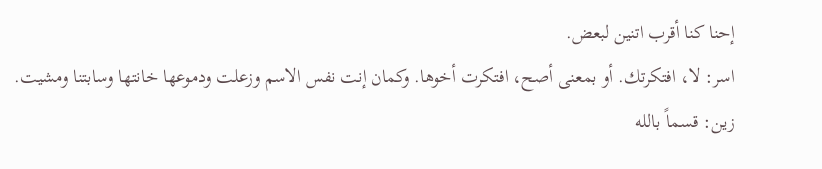إحنا كنا أقرب اتنين لبعض.
اسر: لا، افتكرتك. أو بمعنى أصح، افتكرت أخوها. وكمان إنت نفس الاسم وزعلت ودموعها خانتها وسابتنا ومشيت.
زين: قسماً بالله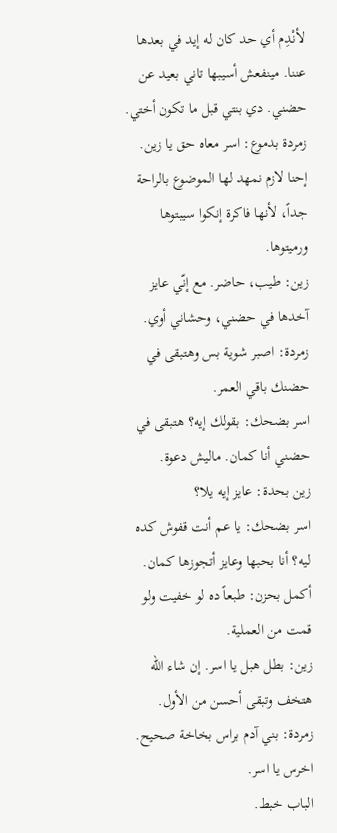لأنْدِم أي حد كان له إيد في بعدها عننا. مينفعش أسيبها تاني بعيد عن حضني. دي بنتي قبل ما تكون أختي.
زمردة بدموع: اسر معاه حق يا زين. إحنا لازم نمهد لها الموضوع بالراحة جداً، لأنها فاكرة إنكوا سيبتوها ورميتوها.
زين: طيب، حاضر. مع إنّي عايز آخدها في حضني، وحشاني أوي.
زمردة: اصبر شوية بس وهتبقى في حضنك باقي العمر.
اسر بضحك: بقولك إيه؟ هتبقى في حضني أنا كمان. ماليش دعوة.
زين بحدة: عايز إيه يلا؟
اسر بضحك: يا عم أنت قفوش كده ليه؟ أنا بحبها وعايز أتجوزها كمان.
أكمل بحزن: طبعاً ده لو خفيت ولو قمت من العملية.
زين: بطل هبل يا اسر. إن شاء الله هتخف وتبقى أحسن من الأول.
زمردة: بني آدم براس بخاخة صحيح. اخرس يا اسر.
الباب خبط.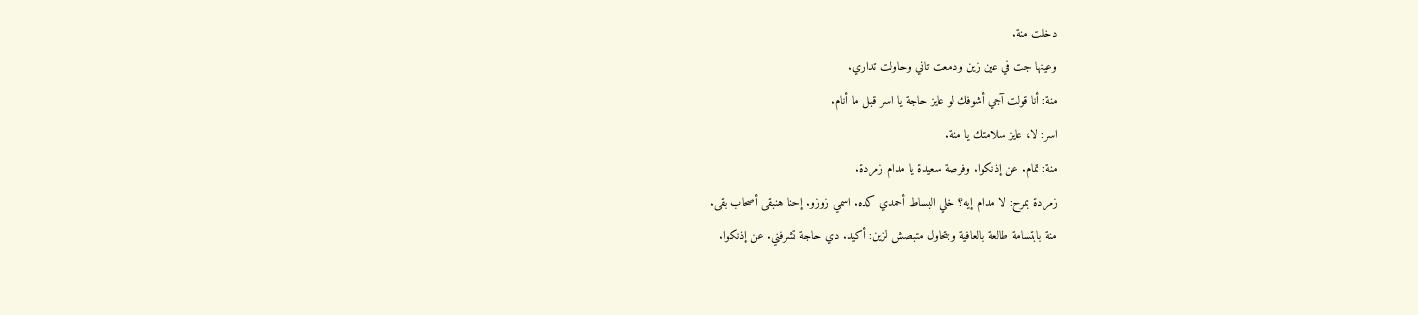دخلت منة.
وعينها جت في عين زين ودمعت تاني وحاولت تداري.
منة: أنا قولت آجي أشوفك لو عايز حاجة يا اسر قبل ما أنام.
اسر: لا، عايز سلامتك يا منة.
منة: تمام. عن إذنكوا. وفرصة سعيدة يا مدام زمردة.
زمردة بمرح: لا مدام إيه؟ خلي البساط أحمدي كده. اسمي زوزو. إحنا هنبقى أصحاب بقى.
منة بابتسامة طالعة بالعافية وبتحاول متبصش لزين: أكيد. دي حاجة تشرفني. عن إذنكوا.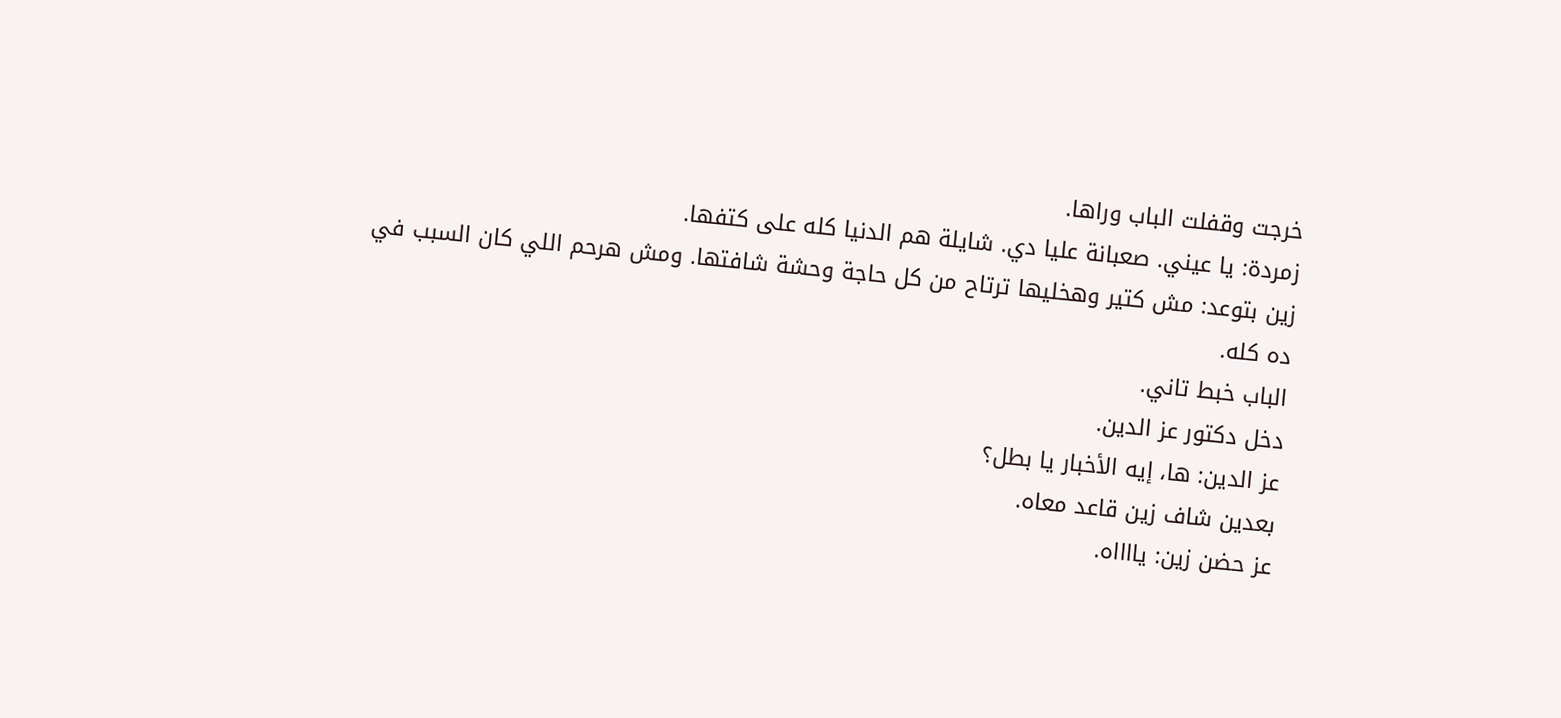خرجت وقفلت الباب وراها.
زمردة: يا عيني. صعبانة عليا دي. شايلة هم الدنيا كله على كتفها.
زين بتوعد: مش كتير وهخليها ترتاح من كل حاجة وحشة شافتها. ومش هرحم اللي كان السبب في ده كله.
الباب خبط تاني.
دخل دكتور عز الدين.
عز الدين: ها، إيه الأخبار يا بطل؟
بعدين شاف زين قاعد معاه.
عز حضن زين: يااااه.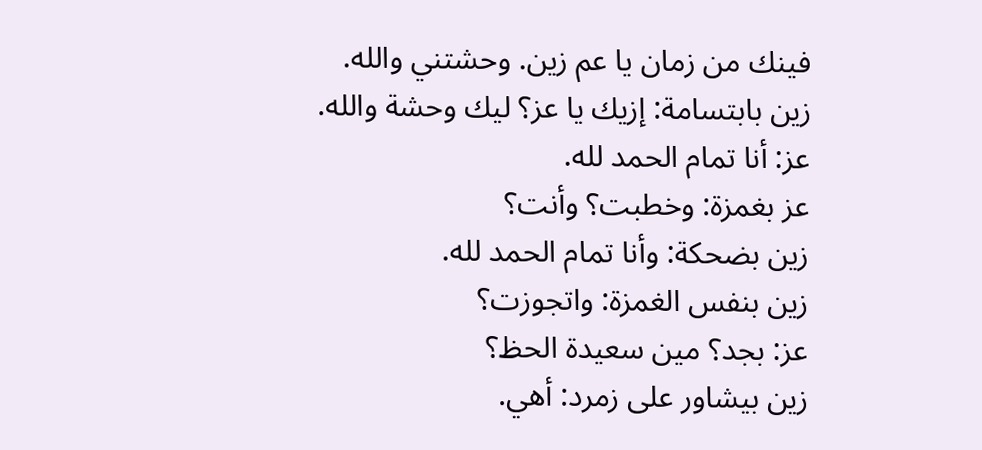فينك من زمان يا عم زين. وحشتني والله.
زين بابتسامة: إزيك يا عز؟ ليك وحشة والله.
عز: أنا تمام الحمد لله.
عز بغمزة: وخطبت؟ وأنت؟
زين بضحكة: وأنا تمام الحمد لله.
زين بنفس الغمزة: واتجوزت؟
عز: بجد؟ مين سعيدة الحظ؟
زين بيشاور على زمرد: أهي.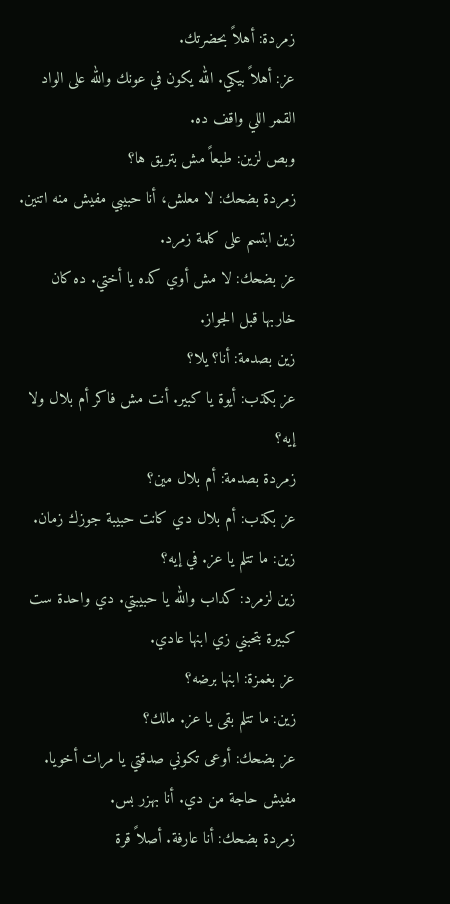زمردة: أهلاً بحضرتك.
عز: أهلاً بيكي. الله يكون في عونك والله على الواد القمر اللي واقف ده.
وبص لزين: طبعاً مش بتريق ها؟
زمردة بضحك: لا معلش، أنا حبيبي مفيش منه اتنين.
زين ابتسم على كلمة زمرد.
عز بضحك: لا مش أوي كده يا أختي. ده كان خاربها قبل الجواز.
زين بصدمة: أنا؟ يلا؟
عز بكذب: أيوة يا كبير. أنت مش فاكر أم بلال ولا إيه؟
زمردة بصدمة: أم بلال مين؟
عز بكذب: أم بلال دي كانت حبيبة جوزك زمان.
زين: ما تتلم يا عز. في إيه؟
زين لزمرد: كداب والله يا حبيبتي. دي واحدة ست كبيرة بتحبني زي ابنها عادي.
عز بغمزة: ابنها برضه؟
زين: ما تتلم بقى يا عز. مالك؟
عز بضحك: أوعى تكوني صدقتي يا مرات أخويا. مفيش حاجة من دي. أنا بهزر بس.
زمردة بضحك: أنا عارفة. أصلاً قرة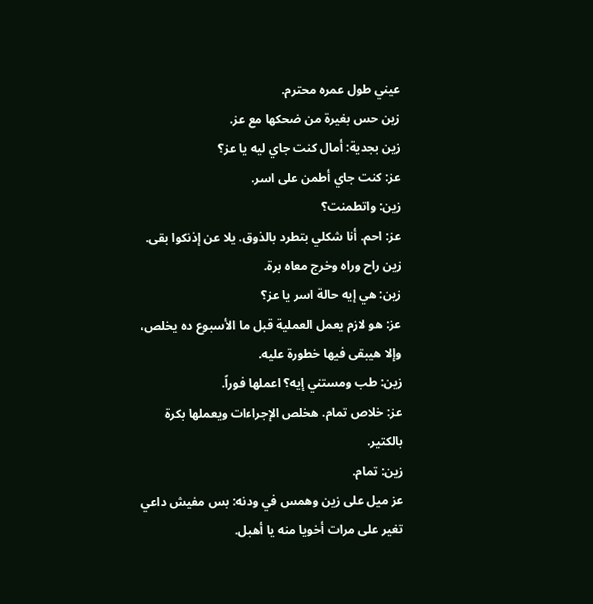عيني طول عمره محترم.
زين حس بغيرة من ضحكها مع عز.
زين بجدية: أمال كنت جاي ليه يا عز؟
عز: كنت جاي أطمن على اسر.
زين: واتطمنت؟
عز: احم. أنا شكلي بتطرد بالذوق. يلا عن إذنكوا بقى.
زين راح وراه وخرج معاه برة.
زين: هي إيه حالة اسر يا عز؟
عز: هو لازم يعمل العملية قبل ما الأسبوع ده يخلص، وإلا هيبقى فيها خطورة عليه.
زين: طب ومستني إيه؟ اعملها فوراً.
عز: خلاص تمام. هخلص الإجراءات ويعملها بكرة بالكتير.
زين: تمام.
عز ميل على زين وهمس في ودنه: بس مفيش داعي تغير على مرات أخويا منه يا أهبل.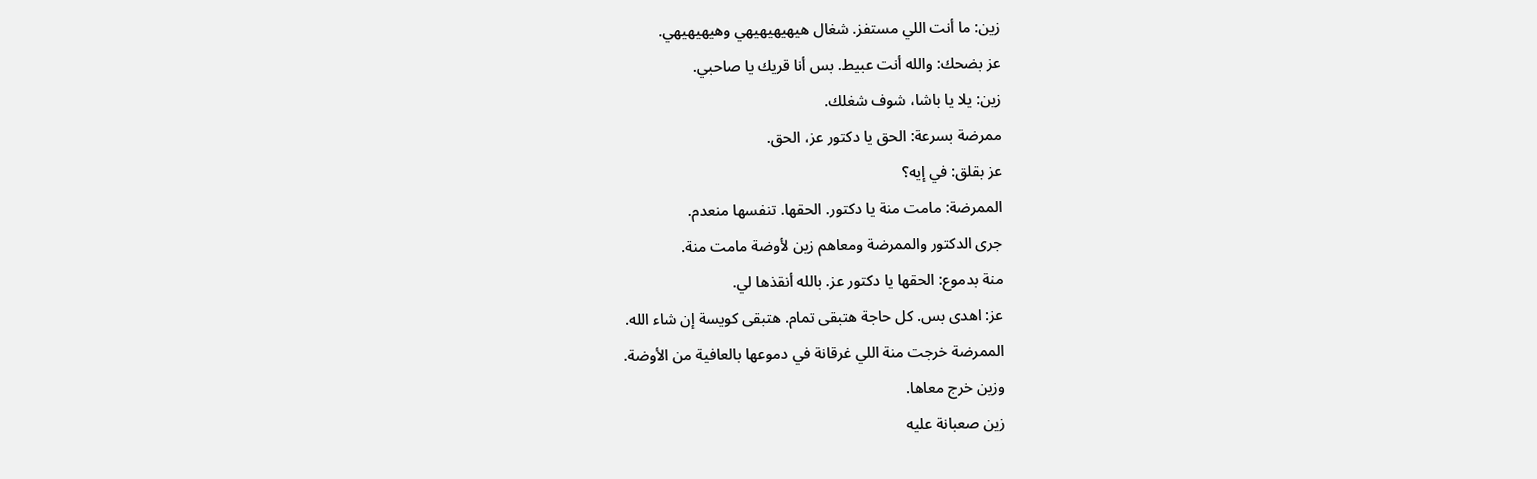زين: ما أنت اللي مستفز. شغال هيهيهيهيهي وهيهيهيهي.
عز بضحك: والله أنت عبيط. بس أنا قريك يا صاحبي.
زين: يلا يا باشا، شوف شغلك.
ممرضة بسرعة: الحق يا دكتور عز، الحق.
عز بقلق: في إيه؟
الممرضة: مامت منة يا دكتور. الحقها. تنفسها منعدم.
جرى الدكتور والممرضة ومعاهم زين لأوضة مامت منة.
منة بدموع: الحقها يا دكتور عز. بالله أنقذها لي.
عز: اهدى بس. كل حاجة هتبقى تمام. هتبقى كويسة إن شاء الله.
الممرضة خرجت منة اللي غرقانة في دموعها بالعافية من الأوضة.
وزين خرج معاها.
زين صعبانة عليه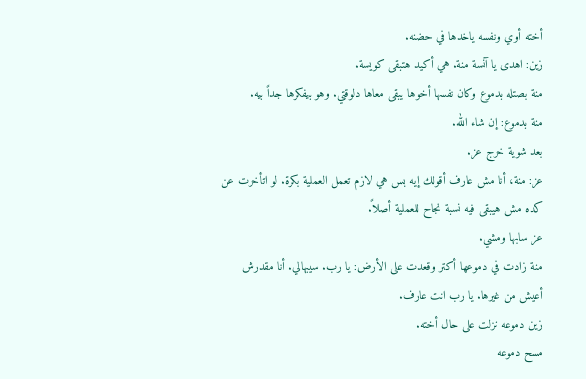أخته أوي ونفسه ياخدها في حضنه.
زين: اهدى يا آنسة منة. هي أكيد هتبقى كويسة.
منة بصتله بدموع وكان نفسها أخوها يبقى معاها دلوقتي. وهو بيفكرها جداً بيه.
منة بدموع: إن شاء الله.
بعد شوية خرج عز.
عز: منة، أنا مش عارف أقولك إيه بس هي لازم تعمل العملية بكرة. لو اتأخرت عن كده مش هيبقى فيه نسبة نجاح للعملية أصلاً.
عز سابها ومشي.
منة زادت في دموعها أكتر وقعدت على الأرض: يا رب. سيبهالي. أنا مقدرش أعيش من غيرها. يا رب انت عارف.
زين دموعه نزلت على حال أخته.
مسح دموعه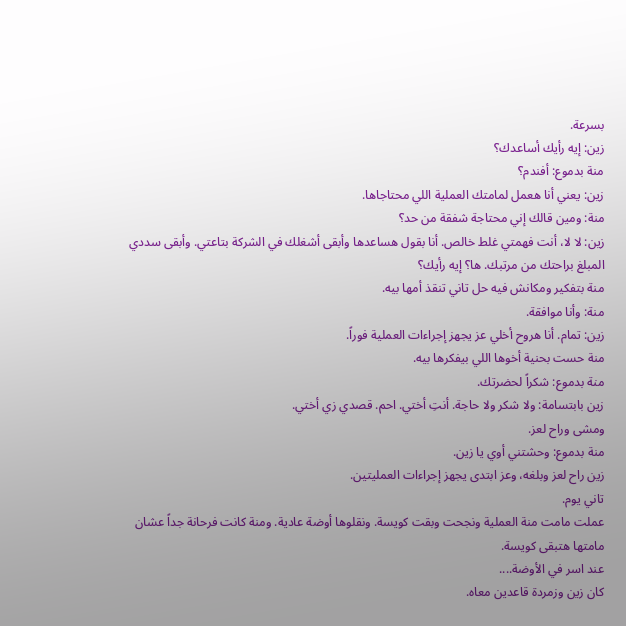بسرعة.
زين: إيه رأيك أساعدك؟
منة بدموع: أفندم؟
زين: يعني أنا هعمل لمامتك العملية اللي محتاجاها.
منة: ومين قالك إني محتاجة شفقة من حد؟
زين: لا لا، أنت فهمتي غلط خالص. أنا بقول هساعدها وأبقى أشغلك في الشركة بتاعتي. وأبقى سددي المبلغ براحتك من مرتبك. ها؟ إيه رأيك؟
منة بتفكير ومكانش فيه حل تاني تنقذ أمها بيه.
منة: وأنا موافقة.
زين: تمام. أنا هروح أخلي عز يجهز إجراءات العملية فوراً.
منة حست بحنية أخوها اللي بيفكرها بيه.
منة بدموع: شكراً لحضرتك.
زين بابتسامة: ولا شكر ولا حاجة. أنتِ أختي. احم. قصدي زي أختي.
ومشى وراح لعز.
منة بدموع: وحشتني أوي يا زين.
زين راح لعز وبلغه، وعز ابتدى يجهز إجراءات العمليتين.
تاني يوم.
عملت مامت منة العملية ونجحت وبقت كويسة. ونقلوها أوضة عادية. ومنة كانت فرحانة جداً عشان مامتها هتبقى كويسة.
عند اسر في الأوضة....
كان زين وزمردة قاعدين معاه.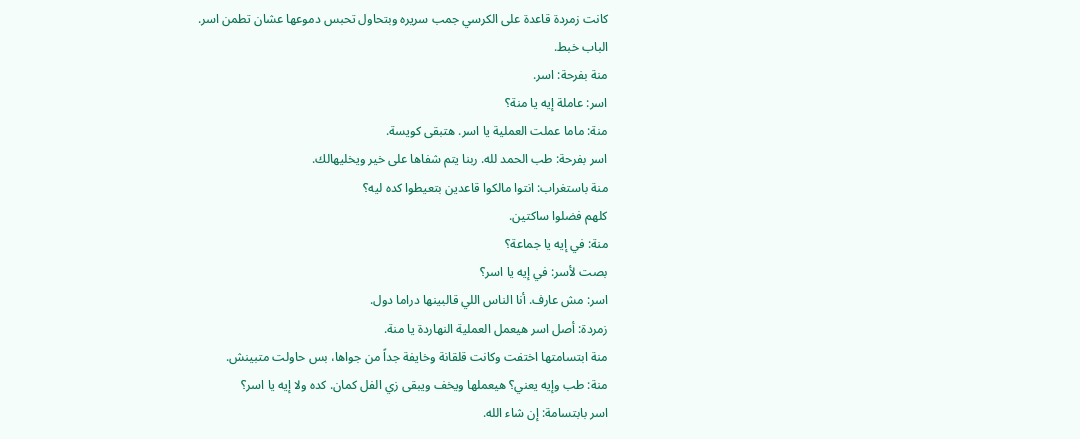كانت زمردة قاعدة على الكرسي جمب سريره وبتحاول تحبس دموعها عشان تطمن اسر.
الباب خبط.
منة بفرحة: اسر.
اسر: عاملة إيه يا منة؟
منة: ماما عملت العملية يا اسر. هتبقى كويسة.
اسر بفرحة: طب الحمد لله. ربنا يتم شفاها على خير ويخليهالك.
منة باستغراب: انتوا مالكوا قاعدين بتعيطوا كده ليه؟
كلهم فضلوا ساكتين.
منة: في إيه يا جماعة؟
بصت لأسر: في إيه يا اسر؟
اسر: مش عارف. أنا الناس اللي قالبينها دراما دول.
زمردة: أصل اسر هيعمل العملية النهاردة يا منة.
منة ابتسامتها اختفت وكانت قلقانة وخايفة جداً من جواها، بس حاولت متبينش.
منة: طب وإيه يعني؟ هيعملها ويخف ويبقى زي الفل كمان. كده ولا إيه يا اسر؟
اسر بابتسامة: إن شاء الله.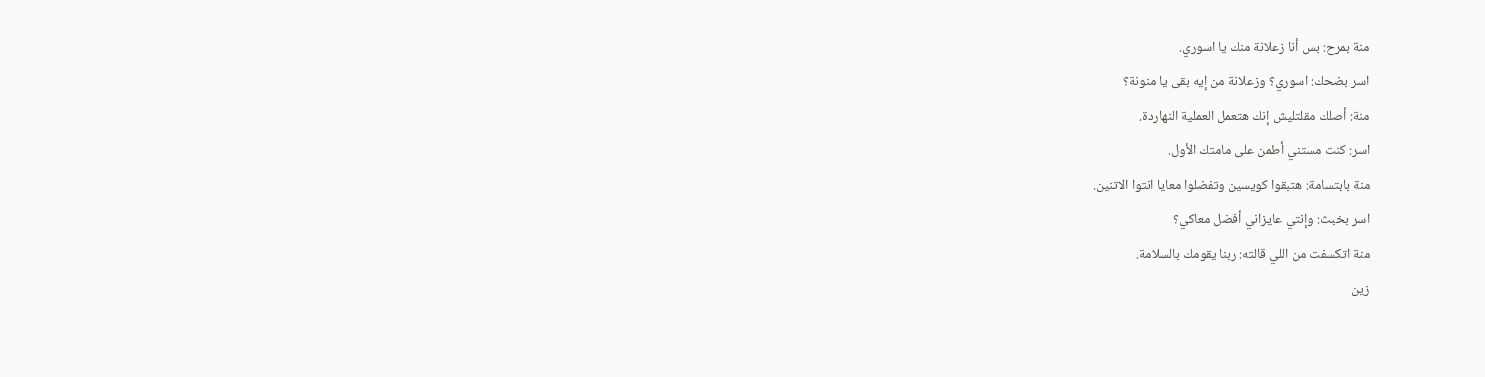منة بمرح: بس أنا زعلانة منك يا اسوري.
اسر بضحك: اسوري؟ وزعلانة من إيه بقى يا منونة؟
منة: أصلك مقلتليش إنك هتعمل العملية النهاردة.
اسر: كنت مستني أطمن على مامتك الأول.
منة بابتسامة: هتبقوا كويسين وتفضلوا معايا انتوا الاتنين.
اسر بخبث: وإنتي عايزاني أفضل معاكي؟
منة اتكسفت من اللي قالته: ربنا يقومك بالسلامة.
زين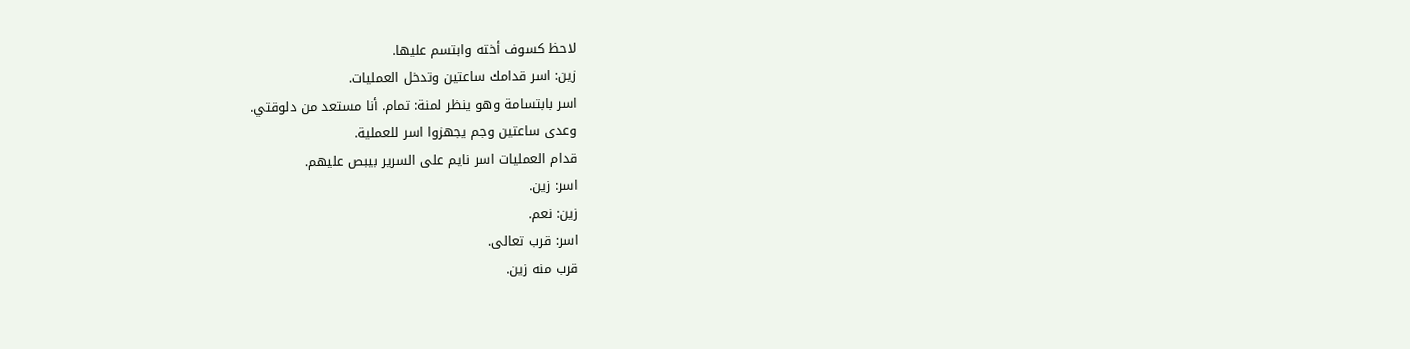لاحظ كسوف أخته وابتسم عليها.
زين: اسر قدامك ساعتين وتدخل العمليات.
اسر بابتسامة وهو ينظر لمنة: تمام. أنا مستعد من دلوقتي.
وعدى ساعتين وجم يجهزوا اسر للعملية.
قدام العمليات اسر نايم على السرير بيبص عليهم.
اسر: زين.
زين: نعم.
اسر: قرب تعالى.
قرب منه زين.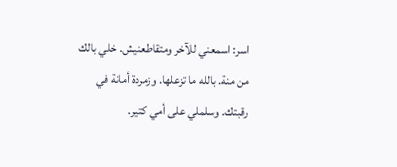اسر: اسمعني للآخر ومتقاطعنيش. خلي بالك من منة. بالله ما تزعلها. وزمردة أمانة في رقبتك. وسلملي على أمي كتير.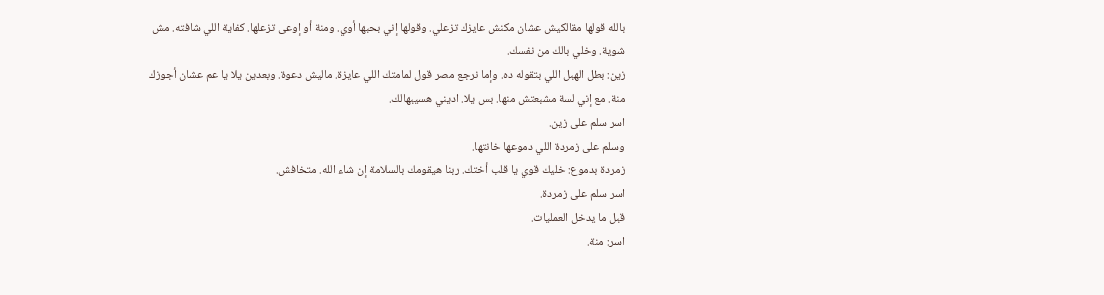بالله قولها مقالكيش عشان مكنش عايزك تزعلي. وقولها إني بحبها أوي. ومنة أو إوعى تزعلها. كفاية اللي شافته. مش شوية. وخلي بالك من نفسك.
زين: بطل الهبل اللي بتقوله ده. وإما نرجع مصر قول لمامتك اللي عايزة. ماليش دعوة. وبعدين يلا يا عم عشان أجوزك منة. مع إني لسة مشبعتش منها. بس يلا. اديني هسيبهالك.
اسر سلم على زين.
وسلم على زمردة اللي دموعها خانتها.
زمردة بدموع: خليك قوي يا قلب أختك. ربنا هيقومك بالسلامة إن شاء الله. متخافش.
اسر سلم على زمردة.
قبل ما يدخل العمليات.
اسر: منة.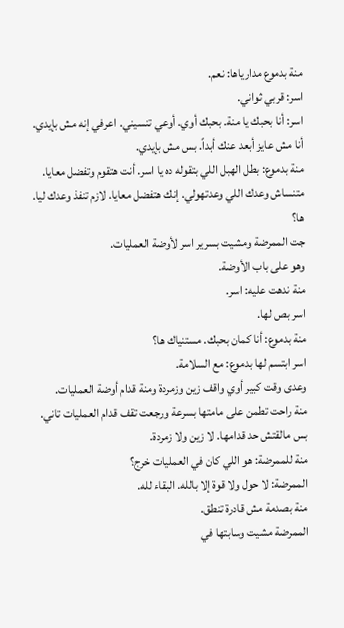منة بدموع مدارياها: نعم.
اسر: قربي ثواني.
اسر: أنا بحبك يا منة. بحبك أوي. أوعي تنسيني. اعرفي إنه مش بإيدي. أنا مش عايز أبعد عنك أبداً. بس مش بإيدي.
منة بدموع: بطل الهبل اللي بتقوله ده يا اسر. أنت هتقوم وتفضل معايا. متنساش وعدك اللي وعدتهولي. إنك هتفضل معايا. لازم تنفذ وعدك ليا. ها؟
جت الممرضة ومشيت بسرير اسر لأوضة العمليات.
وهو على باب الأوضة.
منة ندهت عليه: اسر.
اسر بص لها.
منة بدموع: أنا كمان بحبك. مستنياك ها؟
اسر ابتسم لها بدموع: مع السلامة.
وعدى وقت كبير أوي واقف زين وزمردة ومنة قدام أوضة العمليات.
منة راحت تطمن على مامتها بسرعة ورجعت تقف قدام العمليات تاني.
بس مالقتش حد قدامها. لا زين ولا زمردة.
منة للممرضة: هو اللي كان في العمليات خرج؟
الممرضة: لا حول ولا قوة إلا بالله. البقاء لله.
منة بصدمة مش قادرة تنطق.
الممرضة مشيت وسابتها في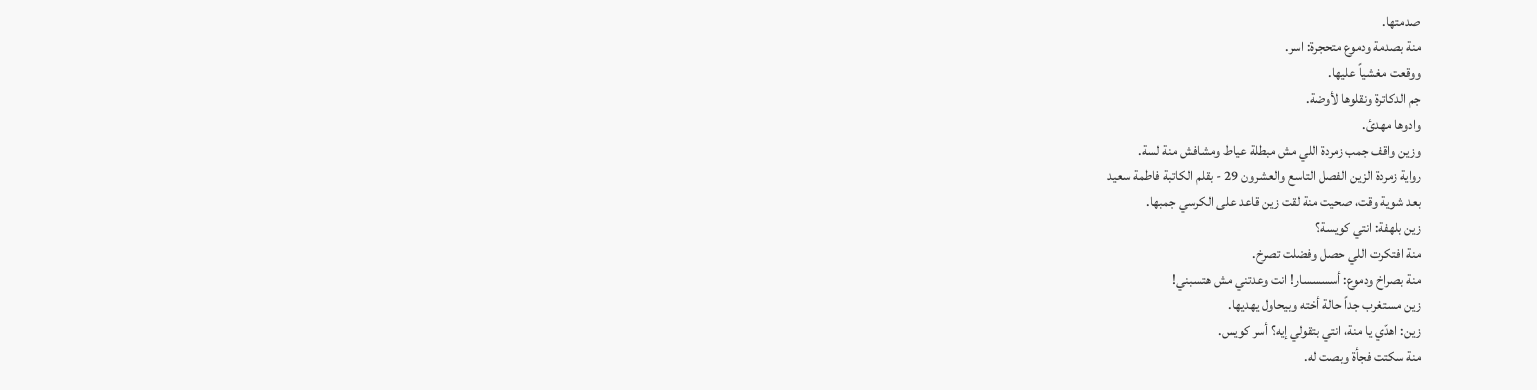صدمتها.
منة بصدمة ودموع متحجرة: اسر.
ووقعت مغشياً عليها.
جم الدكاترة ونقلوها لأوضة.
وادوها مهدئ.
وزين واقف جمب زمردة اللي مش مبطلة عياط ومشافش منة لسة.
رواية زمردة الزين الفصل التاسع والعشرون 29 - بقلم الكاتبة فاطمة سعيد
بعد شوية وقت، صحيت منة لقت زين قاعد على الكرسي جمبها.
زين بلهفة: انتي كويسة؟
منة افتكرت اللي حصل وفضلت تصرخ.
منة بصراخ ودموع: أسسسسار! انت وعدتني مش هتسبني!
زين مستغرب جداً حالة أخته وبيحاول يهديها.
زين: اهدّي يا منة، انتي بتقولي إيه؟ أسر كويس.
منة سكتت فجأة وبصت له.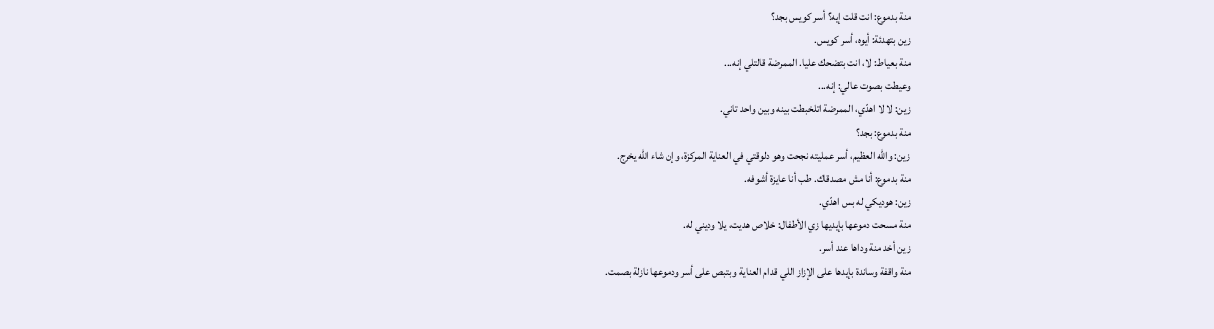منة بدموع: انت قلت إيه؟ أسر كويس بجد؟
زين بتهدئة: أيوه، أسر كويس.
منة بعياط: لا، انت بتضحك عليا. الممرضة قالتلي إنه...
وعيطت بصوت عالي: إنه...
زين: لا لا اهدّي، الممرضة اتلخبطت بينه وبين واحد تاني.
منة بدموع: بجد؟
زين: والله العظيم، أسر عمليته نجحت وهو دلوقتي في العناية المركزة، وإن شاء الله يخرج.
منة بدموع: أنا مش مصدقاك. طب أنا عايزة أشوفه.
زين: هوديكي له بس اهدّي.
منة مسحت دموعها بإيديها زي الأطفال: خلاص هديت، يلا وديني له.
زين أخد منة وداها عند أسر.
منة واقفة وساندة بإيدها على الإزاز اللي قدام العناية وبتبص على أسر ودموعها نازلة بصمت.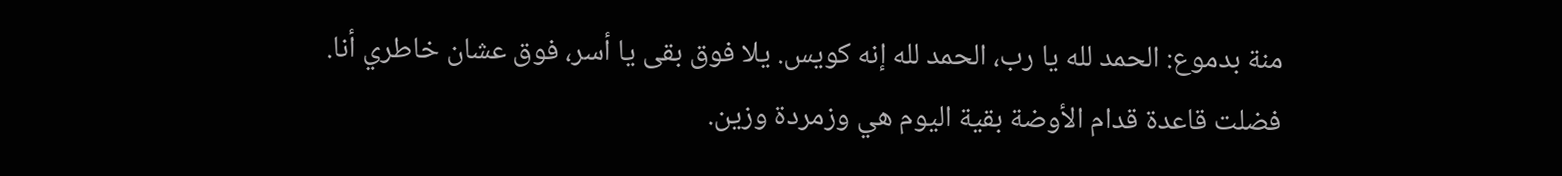منة بدموع: الحمد لله يا رب، الحمد لله إنه كويس. يلا فوق بقى يا أسر، فوق عشان خاطري أنا.
فضلت قاعدة قدام الأوضة بقية اليوم هي وزمردة وزين.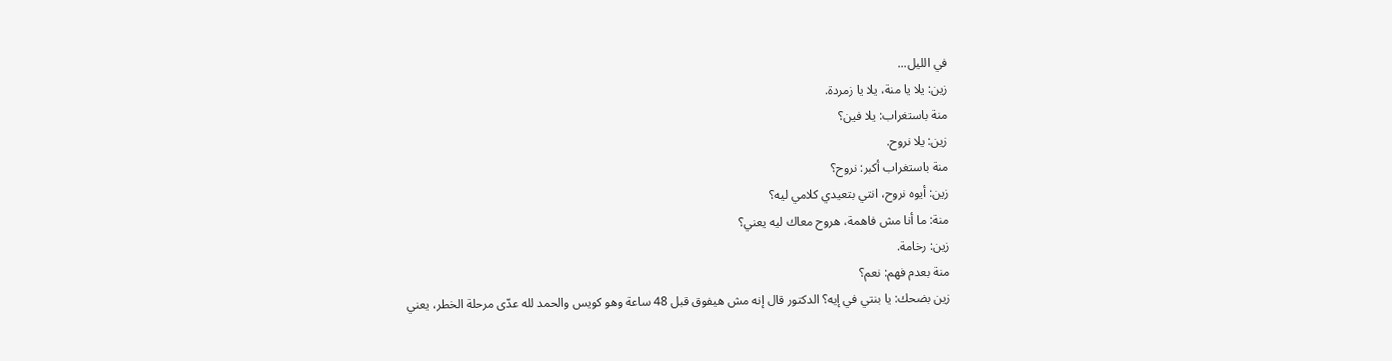في الليل...
زين: يلا يا منة، يلا يا زمردة.
منة باستغراب: يلا فين؟
زين: يلا نروح.
منة باستغراب أكبر: نروح؟
زين: أيوه نروح، انتي بتعيدي كلامي ليه؟
منة: ما أنا مش فاهمة، هروح معاك ليه يعني؟
زين: رخامة.
منة بعدم فهم: نعم؟
زين بضحك: يا بنتي في إيه؟ الدكتور قال إنه مش هيفوق قبل 48 ساعة وهو كويس والحمد لله عدّى مرحلة الخطر، يعني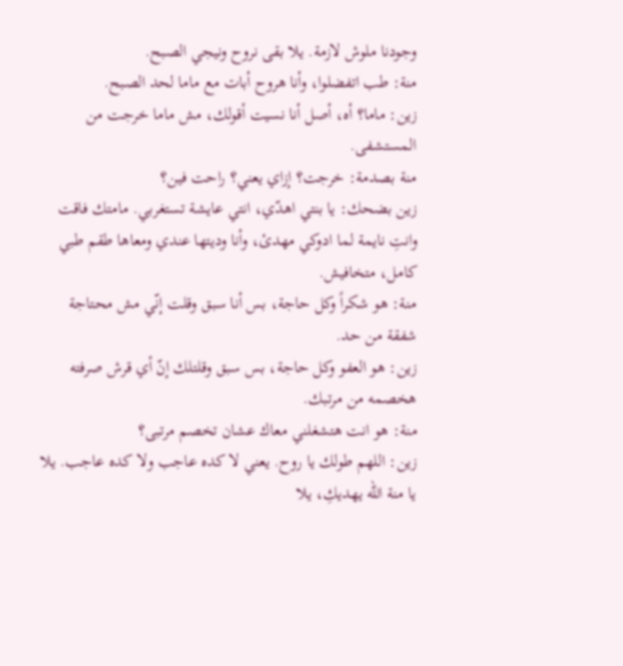وجودنا ملوش لازمة. يلا بقى نروح ونيجي الصبح.
منة: طب اتفضلوا، وأنا هروح أبات مع ماما لحد الصبح.
زين: ماما؟ أه، أصل أنا نسيت أقولك، مش ماما خرجت من المستشفى.
منة بصدمة: خرجت؟ إزاي يعني؟ راحت فين؟
زين بضحك: يا بنتي اهدّي، انتي عايشة تستغربي. مامتك فاقت وانتِ نايمة لما ادوكي مهدئ، وأنا وديتها عندي ومعاها طقم طبي كامل، متخافيش.
منة: هو شكراً وكل حاجة، بس أنا سبق وقلت إنّي مش محتاجة شفقة من حد.
زين: هو العفو وكل حاجة، بس سبق وقلتلك إنّ أي قرش صرفته هخصمه من مرتبك.
منة: هو انت هتشغلني معاك عشان تخصم مرتبى؟
زين: اللهم طولك يا روح. يعني لا كده عاجب ولا كده عاجب. يلا يا منة الله يهديكِ، يلا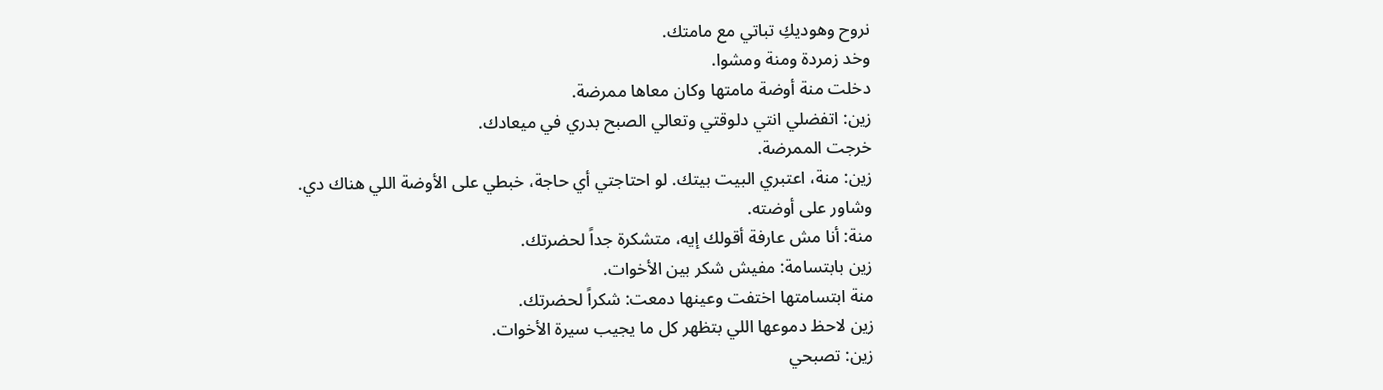نروح وهوديكِ تباتي مع مامتك.
وخد زمردة ومنة ومشوا.
دخلت منة أوضة مامتها وكان معاها ممرضة.
زين: اتفضلي انتي دلوقتي وتعالي الصبح بدري في ميعادك.
خرجت الممرضة.
زين: منة، اعتبري البيت بيتك. لو احتاجتي أي حاجة، خبطي على الأوضة اللي هناك دي.
وشاور على أوضته.
منة: أنا مش عارفة أقولك إيه، متشكرة جداً لحضرتك.
زين بابتسامة: مفيش شكر بين الأخوات.
منة ابتسامتها اختفت وعينها دمعت: شكراً لحضرتك.
زين لاحظ دموعها اللي بتظهر كل ما يجيب سيرة الأخوات.
زين: تصبحي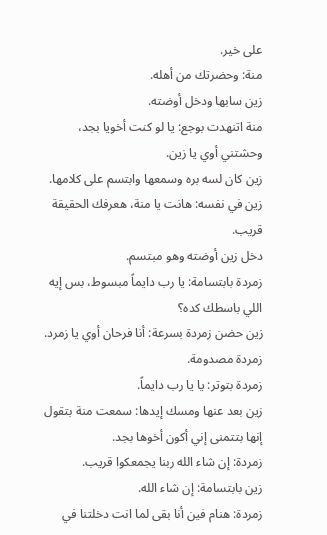على خير.
منة: وحضرتك من أهله.
زين سابها ودخل أوضته.
منة اتنهدت بوجع: يا لو كنت أخويا بجد، وحشتني أوي يا زين.
زين كان لسه بره وسمعها وابتسم على كلامها.
زين في نفسه: هانت يا منة، هعرفك الحقيقة قريب.
دخل زين أوضته وهو مبتسم.
زمردة بابتسامة: يا رب دايماً مبسوط، بس إيه اللي باسطك كده؟
زين حضن زمردة بسرعة: أنا فرحان أوي يا زمرد.
زمردة مصدومة.
زمردة بتوتر: يا يا رب دايماً.
زين بعد عنها ومسك إيدها: سمعت منة بتقول إنها بتتمنى إني أكون أخوها بجد.
زمردة: إن شاء الله ربنا يجمعكوا قريب.
زين بابتسامة: إن شاء الله.
زمردة: هنام فين أنا بقى لما انت دخلتنا في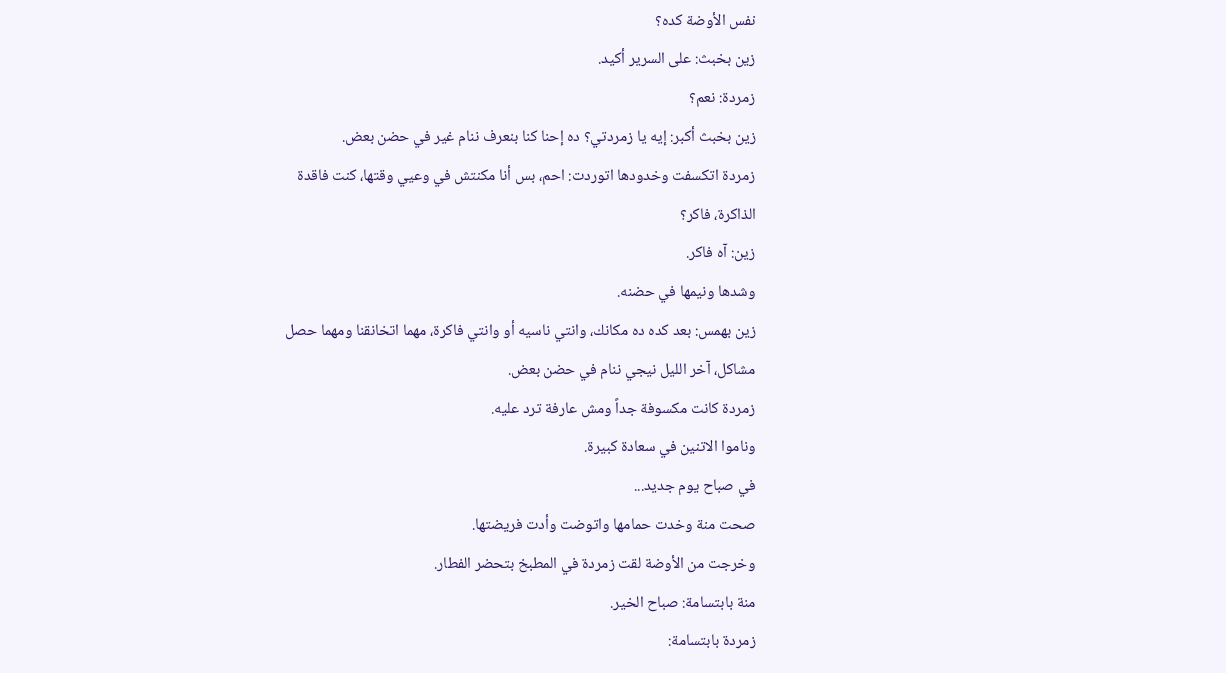نفس الأوضة كده؟
زين بخبث: على السرير أكيد.
زمردة: نعم؟
زين بخبث أكبر: إيه يا زمردتي؟ ده إحنا كنا بنعرف ننام غير في حضن بعض.
زمردة اتكسفت وخدودها اتوردت: احم، بس أنا مكنتش في وعيي وقتها، كنت فاقدة الذاكرة، فاكر؟
زين: آه فاكر.
وشدها ونيمها في حضنه.
زين بهمس: بعد كده ده مكانك، وانتي ناسيه أو وانتي فاكرة، مهما اتخانقنا ومهما حصل مشاكل، آخر الليل نيجي ننام في حضن بعض.
زمردة كانت مكسوفة جداً ومش عارفة ترد عليه.
وناموا الاتنين في سعادة كبيرة.
في صباح يوم جديد...
صحت منة وخدت حمامها واتوضت وأدت فريضتها.
وخرجت من الأوضة لقت زمردة في المطبخ بتحضر الفطار.
منة بابتسامة: صباح الخير.
زمردة بابتسامة: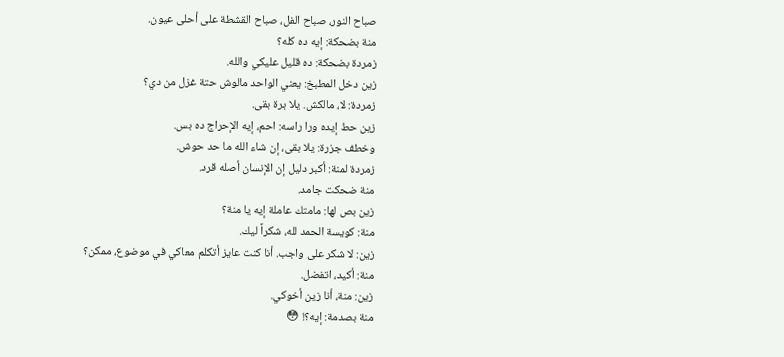صباح النور، صباح الفل، صباح القشطة على أحلى عيون.
منة بضحكة: إيه ده كله؟
زمردة بضحكة: ده قليل عليكي والله.
زين دخل المطبخ: يعني الواحد مالوش حتة غزل من دي؟
زمردة: لا، مالكش. يلا برة بقى.
زين حط إيده ورا راسه: احم، إيه الإحراج ده بس.
وخطف جزرة: يلا بقى، إن شاء الله ما حد حوش.
زمردة لمنة: أكبر دليل إن الإنسان أصله قرد.
منة ضحكت جامد.
زين بص لها: مامتك عاملة إيه يا منة؟
منة: كويسة الحمد لله، شكراً ليك.
زين: لا شكر على واجب. أنا كنت عايز أتكلم معاكي في موضوع، ممكن؟
منة: أكيد، اتفضل.
زين: منة، أنا زين أخوكي.
منة بصدمة: إيه؟! 😳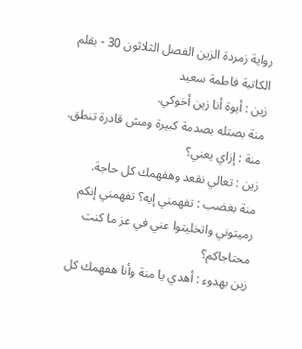رواية زمردة الزين الفصل الثلاثون 30 - بقلم الكاتبة فاطمة سعيد
زين : أيوة أنا زين أخوكي.
منة بصتله بصدمة كبيرة ومش قادرة تنطق.
منة : إزاي يعني؟
زين : تعالي نقعد وهفهمك كل حاجة.
منة بغضب : تفهمني إيه؟ تفهمني إنكم رميتوني واتخليتوا عني في عز ما كنت محتاجاكم؟
زين بهدوء : أهدي يا منة وأنا هفهمك كل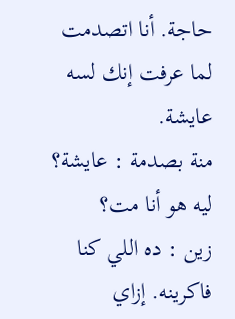حاجة. أنا اتصدمت لما عرفت إنك لسه عايشة.
منة بصدمة : عايشة؟ ليه هو أنا مت؟
زين : ده اللي كنا فاكرينه. إزاي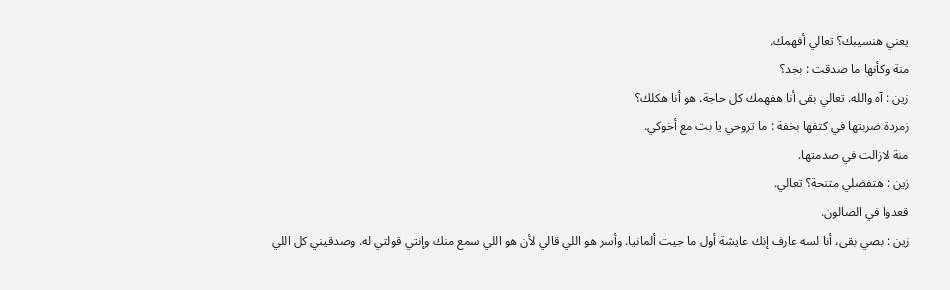يعني هنسيبك؟ تعالي أفهمك.
منة وكأنها ما صدقت : بجد؟
زين : آه والله. تعالي بقى أنا هفهمك كل حاجة. هو أنا هكلك؟
زمردة ضربتها في كتفها بخفة : ما تروحي يا بت مع أخوكي.
منة لازالت في صدمتها.
زين : هتفضلي متنحة؟ تعالي.
قعدوا في الصالون.
زين : بصي بقى، أنا لسه عارف إنك عايشة أول ما جيت ألمانيا. وأسر هو اللي قالي لأن هو اللي سمع منك وإنتي قولتي له. وصدقيني كل اللي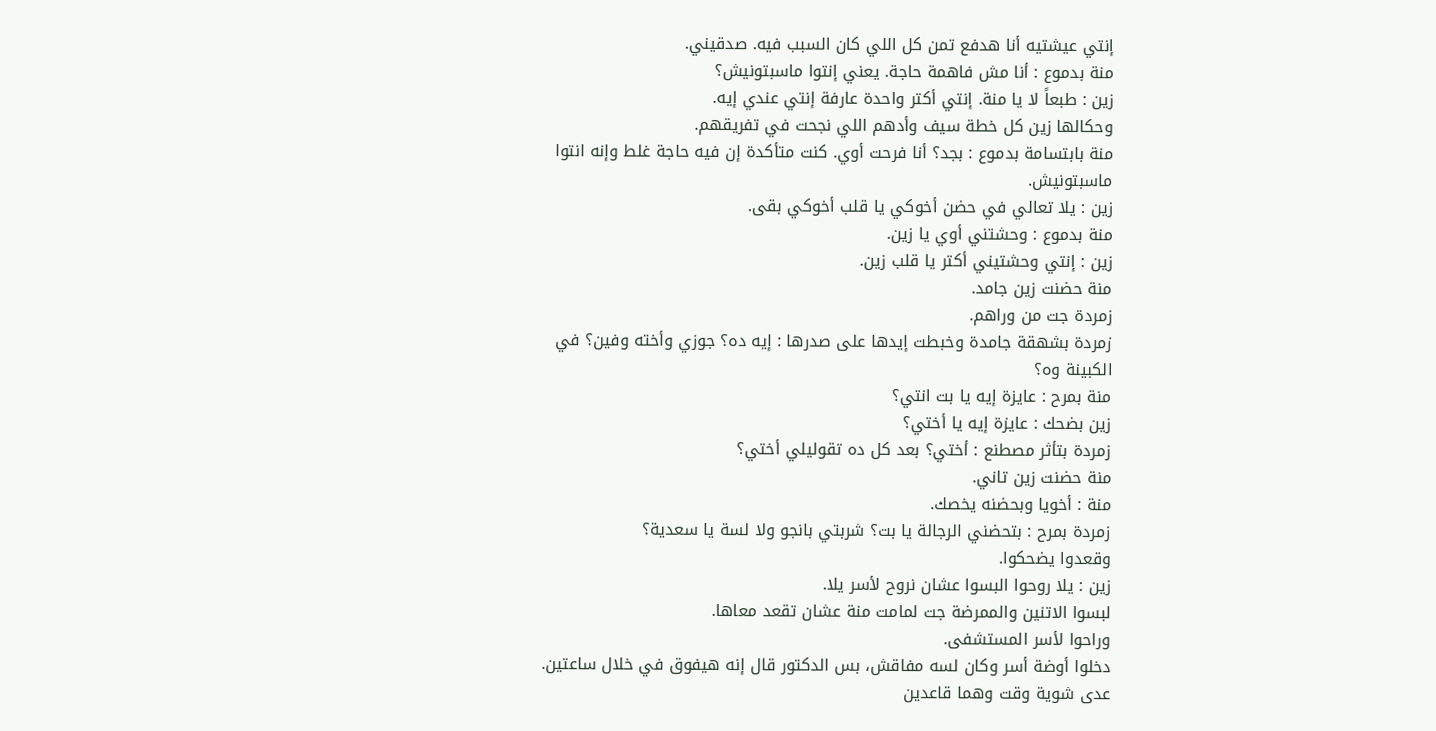إنتي عيشتيه أنا هدفع تمن كل اللي كان السبب فيه. صدقيني.
منة بدموع : أنا مش فاهمة حاجة. يعني إنتوا ماسبتونيش؟
زين : طبعاً لا يا منة. إنتي أكتر واحدة عارفة إنتي عندي إيه.
وحكالها زين كل خطة سيف وأدهم اللي نجحت في تفريقهم.
منة بابتسامة بدموع : بجد؟ أنا فرحت أوي. كنت متأكدة إن فيه حاجة غلط وإنه انتوا ماسبتونيش.
زين : يلا تعالي في حضن أخوكي يا قلب أخوكي بقى.
منة بدموع : وحشتني أوي يا زين.
زين : إنتي وحشتيني أكتر يا قلب زين.
منة حضنت زين جامد.
زمردة جت من وراهم.
زمردة بشهقة جامدة وخبطت إيدها على صدرها : إيه ده؟ جوزي وأخته وفين؟ في الكبينة وه؟
منة بمرح : عايزة إيه يا بت انتي؟
زين بضحك : عايزة إيه يا أختي؟
زمردة بتأثر مصطنع : أختي؟ بعد كل ده تقوليلي أختي؟
منة حضنت زين تاني.
منة : أخويا وبحضنه يخصك.
زمردة بمرح : بتحضني الرجالة يا بت؟ شربتي بانجو ولا لسة يا سعدية؟
وقعدوا يضحكوا.
زين : يلا روحوا البسوا عشان نروح لأسر يلا.
لبسوا الاتنين والممرضة جت لمامت منة عشان تقعد معاها.
وراحوا لأسر المستشفى.
دخلوا أوضة أسر وكان لسه مفاقش، بس الدكتور قال إنه هيفوق في خلال ساعتين.
عدى شوية وقت وهما قاعدين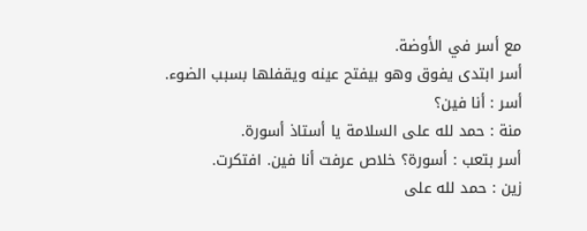مع أسر في الأوضة.
أسر ابتدى يفوق وهو بيفتح عينه ويقفلها بسبب الضوء.
أسر : أنا فين؟
منة : حمد لله على السلامة يا أستاذ أسورة.
أسر بتعب : أسورة؟ خلاص عرفت أنا فين. افتكرت.
زين : حمد لله على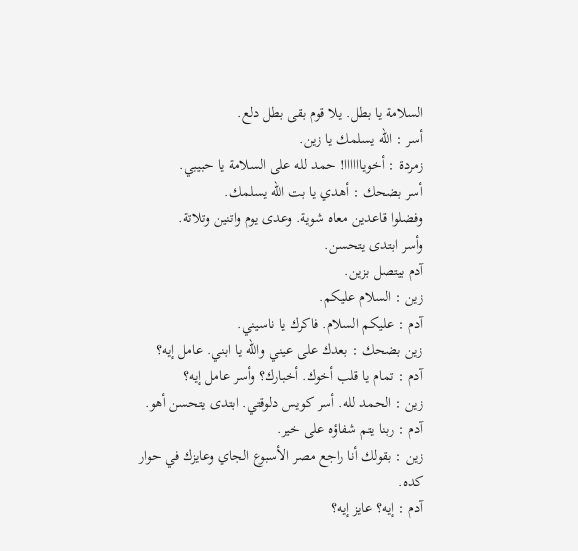السلامة يا بطل. يلا قوم بقى بطل دلع.
أسر : الله يسلمك يا زين.
زمردة : أخوياااااا! حمد لله على السلامة يا حبيبي.
أسر بضحك : أهدي يا بت الله يسلمك.
وفضلوا قاعدين معاه شوية. وعدى يوم واتنين وتلاتة.
وأسر ابتدى يتحسن.
آدم بيتصل بزين.
زين : السلام عليكم.
آدم : عليكم السلام. فاكرك يا ناسيني.
زين بضحك : بعدك على عيني والله يا ابني. عامل إيه؟
آدم : تمام يا قلب أخوك. أخبارك؟ وأسر عامل إيه؟
زين : الحمد لله. أسر كويس دلوقتي. ابتدى يتحسن أهو.
آدم : ربنا يتم شفاؤه على خير.
زين : بقولك أنا راجع مصر الأسبوع الجاي وعايزك في حوار كده.
آدم : إيه؟ عايز إيه؟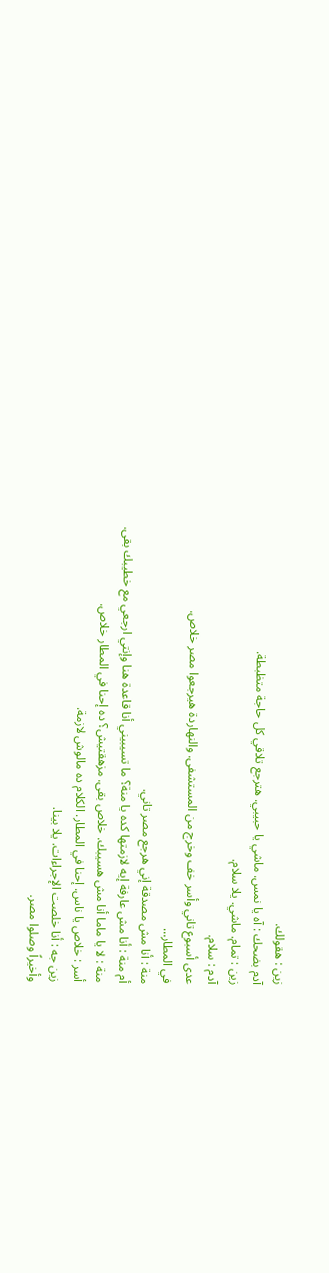زين : هقولك.
آدم بضحك : آه يا نمس. ماشي يا حبيبي. هترجع تلاقي كل حاجة متظبطة.
زين : تمام. ماشي. يلا سلام.
آدم : سلام.
عدى أسبوع تاني وأسر خف وخرج من المستشفى. والنهاردة هيرجعوا مصر خلاص.
في المطار…
منة : أنا مش مصدقة إني هرجع مصر تاني.
أم منة : أنا مش عارفة إيه لازمتها كده يا منة؟ ما تسيبيني أنا قاعدة هنا وإنتي ارجعي مع خطيبك بقى.
منة : لا يا ماما أنا مش هسيبك. خلاص بقى. مزهقتيش؟ ده إحنا في المطار خلاص.
أسر : خلاص يا ناس. إحنا في المطار. الكلام ده مالوش لازمة.
زين جه : أنا خلصت الإجراءات. يلا بينا.
وأخيراً وصلوا مصر.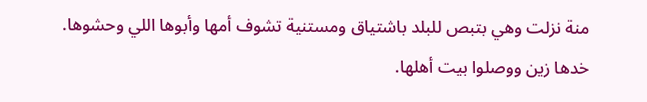منة نزلت وهي بتبص للبلد باشتياق ومستنية تشوف أمها وأبوها اللي وحشوها.
خدها زين ووصلوا بيت أهلها.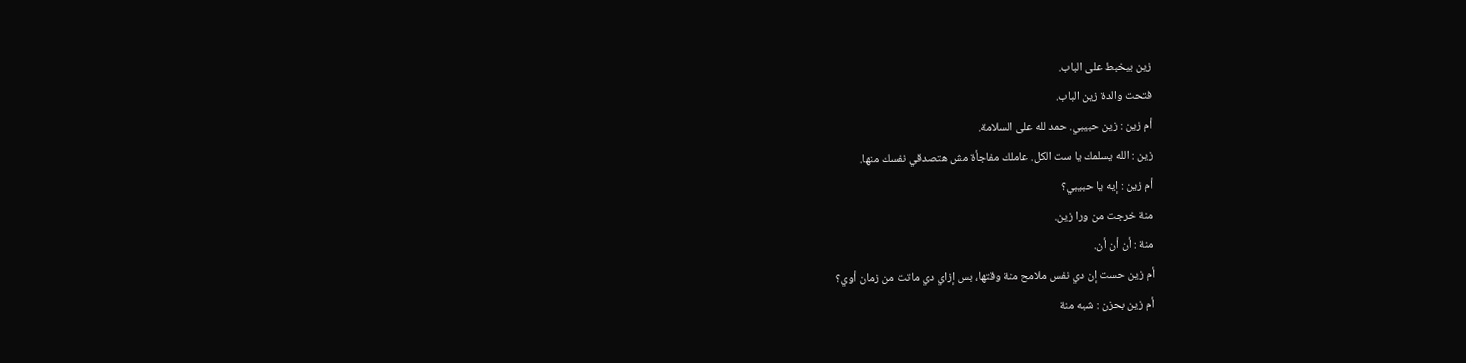زين بيخبط على الباب.
فتحت والدة زين الباب.
أم زين : زين حبيبي. حمد لله على السلامة.
زين : الله يسلمك يا ست الكل. عاملك مفاجأة مش هتصدقي نفسك منها.
أم زين : إيه يا حبيبي؟
منة خرجت من ورا زين.
منة : أن أن أن.
أم زين حست إن دي نفس ملامح منة وقتها، بس إزاي دي ماتت من زمان أوي؟
أم زين بحزن : شبه منة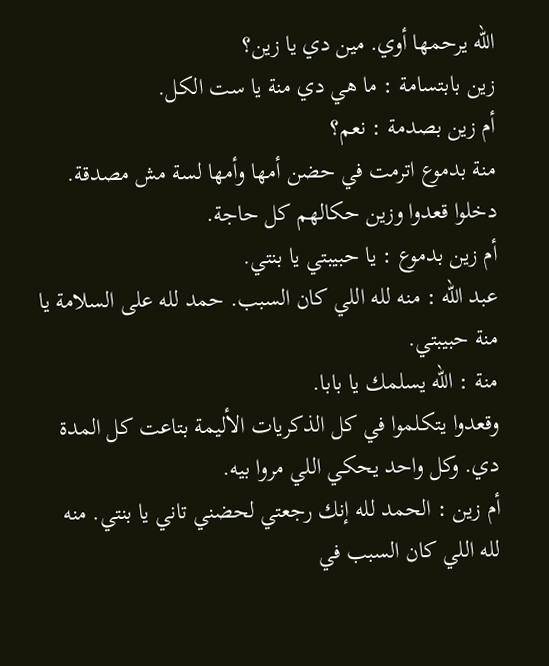الله يرحمها أوي. مين دي يا زين؟
زين بابتسامة : ما هي دي منة يا ست الكل.
أم زين بصدمة : نعم؟
منة بدموع اترمت في حضن أمها وأمها لسة مش مصدقة.
دخلوا قعدوا وزين حكالهم كل حاجة.
أم زين بدموع : يا حبيبتي يا بنتي.
عبد الله : منه لله اللي كان السبب. حمد لله على السلامة يا منة حبيبتي.
منة : الله يسلمك يا بابا.
وقعدوا يتكلموا في كل الذكريات الأليمة بتاعت كل المدة دي. وكل واحد يحكي اللي مروا بيه.
أم زين : الحمد لله إنك رجعتي لحضني تاني يا بنتي. منه لله اللي كان السبب في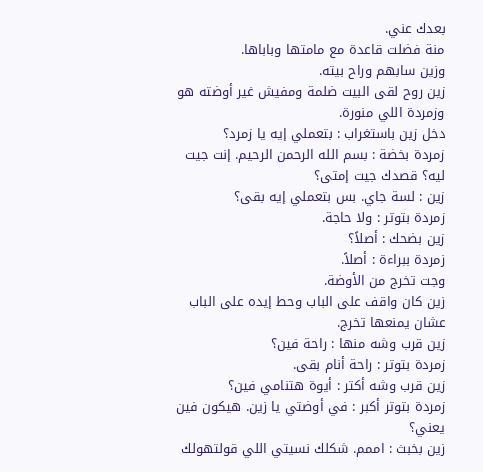بعدك عني.
منة فضلت قاعدة مع مامتها وباباها.
وزين سابهم وراح بيته.
زين روح لقى البيت ضلمة ومفيش غير أوضته هو وزمردة اللي منورة.
دخل زين باستغراب : بتعملي إيه يا زمرد؟
زمردة بخضة : بسم الله الرحمن الرحيم. إنت جيت ليه؟ قصدك جيت إمتى؟
زين : لسة جاي. بس بتعملي إيه بقى؟
زمردة بتوتر : ولا حاجة.
زين بضحك : أصلاً؟
زمردة ببراءة : أصلاً.
وجت تخرج من الأوضة.
زين كان واقف على الباب وحط إيده على الباب عشان يمنعها تخرج.
زين قرب وشه منها : راحة فين؟
زمردة بتوتر : راحة أنام بقى.
زين قرب وشه أكتر : أيوة هتنامي فين؟
زمردة بتوتر أكبر : في أوضتي يا زين. هيكون فين يعني؟
زين بخبث : اممم. شكلك نسيتي اللي قولتهولك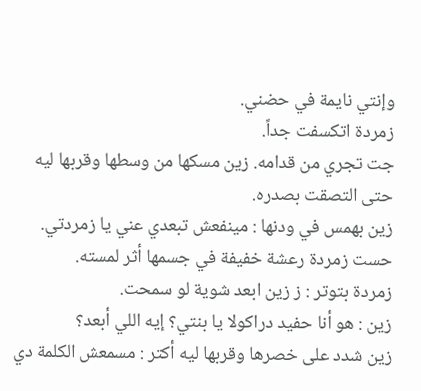وإنتي نايمة في حضني.
زمردة اتكسفت جداً.
جت تجري من قدامه. زين مسكها من وسطها وقربها ليه حتى التصقت بصدره.
زين بهمس في ودنها : مينفعش تبعدي عني يا زمردتي.
حست زمردة رعشة خفيفة في جسمها أثر لمسته.
زمردة بتوتر : ز زين ابعد شوية لو سمحت.
زين : هو أنا حفيد دراكولا يا بنتي؟ إيه اللي أبعد؟
زين شدد على خصرها وقربها ليه أكتر : مسمعش الكلمة دي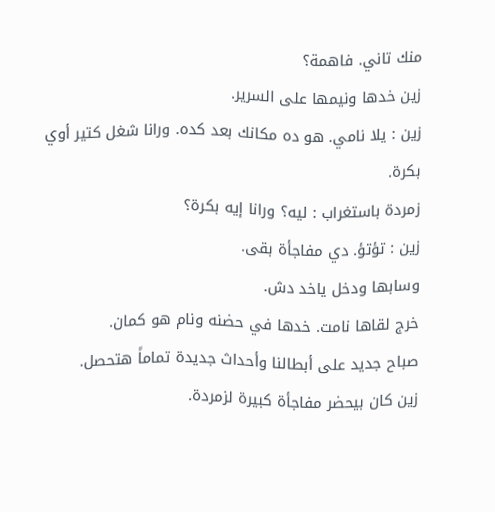منك تاني. فاهمة؟
زين خدها ونيمها على السرير.
زين : يلا نامي. هو ده مكانك بعد كده. ورانا شغل كتير أوي بكرة.
زمردة باستغراب : ليه؟ ورانا إيه بكرة؟
زين : تؤتؤ. دي مفاجأة بقى.
وسابها ودخل ياخد دش.
خرج لقاها نامت. خدها في حضنه ونام هو كمان.
صباح جديد على أبطالنا وأحداث جديدة تماماً هتحصل.
زين كان بيحضر مفاجأة كبيرة لزمردة.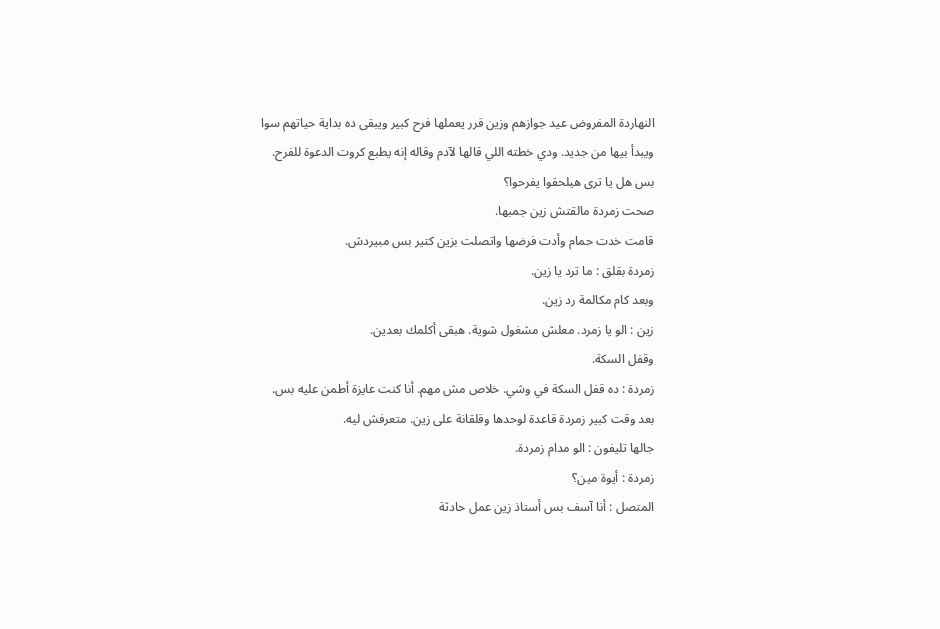النهاردة المفروض عيد جوازهم وزين قرر يعملها فرح كبير ويبقى ده بداية حياتهم سوا ويبدأ بيها من جديد. ودي خطته اللي قالها لآدم وقاله إنه يطبع كروت الدعوة للفرح.
بس هل يا ترى هيلحقوا يفرحوا؟
صحت زمردة مالقتش زين جمبها.
قامت خدت حمام وأدت فرضها واتصلت بزين كتير بس مبيردش.
زمردة بقلق : ما ترد يا زين.
وبعد كام مكالمة رد زين.
زين : الو يا زمرد. معلش مشغول شوية. هبقى أكلمك بعدين.
وقفل السكة.
زمردة : ده قفل السكة في وشي. خلاص مش مهم. أنا كنت عايزة أطمن عليه بس.
بعد وقت كبير زمردة قاعدة لوحدها وقلقانة على زين. متعرفش ليه.
جالها تليفون : الو مدام زمردة.
زمردة : أيوة مين؟
المتصل : أنا آسف بس أستاذ زين عمل حادثة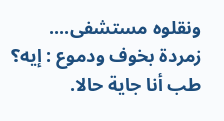ونقلوه مستشفى....
زمردة بخوف ودموع : إيه؟ طب أنا جاية حالا.